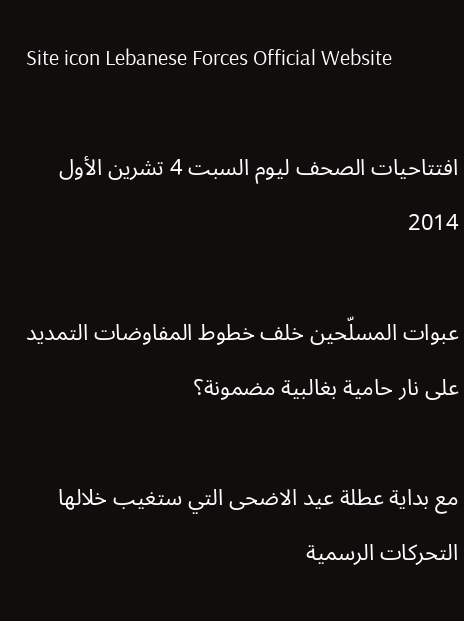Site icon Lebanese Forces Official Website

افتتاحيات الصحف ليوم السبت 4 تشرين الأول 2014

عبوات المسلّحين خلف خطوط المفاوضات التمديد على نار حامية بغالبية مضمونة؟

مع بداية عطلة عيد الاضحى التي ستغيب خلالها التحركات الرسمية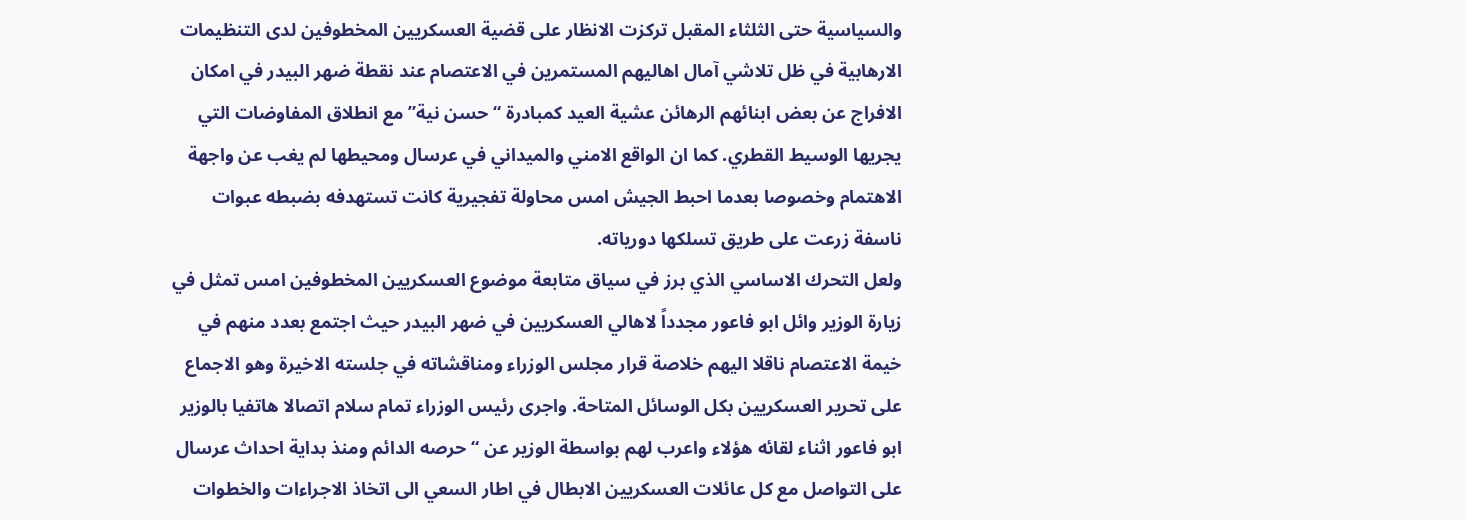والسياسية حتى الثلثاء المقبل تركزت الانظار على قضية العسكريين المخطوفين لدى التنظيمات الارهابية في ظل تلاشي آمال اهاليهم المستمرين في الاعتصام عند نقطة ضهر البيدر في امكان الافراج عن بعض ابنائهم الرهائن عشية العيد كمبادرة “حسن نية” مع انطلاق المفاوضات التي يجريها الوسيط القطري. كما ان الواقع الامني والميداني في عرسال ومحيطها لم يغب عن واجهة الاهتمام وخصوصا بعدما احبط الجيش امس محاولة تفجيرية كانت تستهدفه بضبطه عبوات ناسفة زرعت على طريق تسلكها دورياته.
ولعل التحرك الاساسي الذي برز في سياق متابعة موضوع العسكريين المخطوفين امس تمثل في زيارة الوزير وائل ابو فاعور مجدداً لاهالي العسكريين في ضهر البيدر حيث اجتمع بعدد منهم في خيمة الاعتصام ناقلا اليهم خلاصة قرار مجلس الوزراء ومناقشاته في جلسته الاخيرة وهو الاجماع على تحرير العسكريين بكل الوسائل المتاحة. واجرى رئيس الوزراء تمام سلام اتصالا هاتفيا بالوزير ابو فاعور اثناء لقائه هؤلاء واعرب لهم بواسطة الوزير عن “حرصه الدائم ومنذ بداية احداث عرسال على التواصل مع كل عائلات العسكريين الابطال في اطار السعي الى اتخاذ الاجراءات والخطوات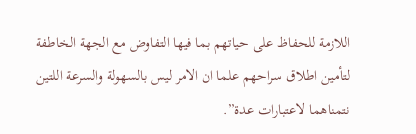اللازمة للحفاظ على حياتهم بما فيها التفاوض مع الجهة الخاطفة لتأمين اطلاق سراحهم علما ان الامر ليس بالسهولة والسرعة اللتين نتمناهما لاعتبارات عدة”.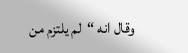وقال انه “لم يلتزم من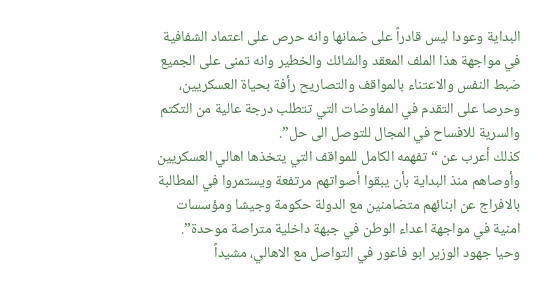البداية وعودا ليس قادراً على ضمانها وانه حرص على اعتماد الشفافية في مواجهة هذا الملف المعقد والشائك والخطير وانه تمنى على الجميع ضبط النفس والاعتناء بالمواقف والتصاريح رأفة بحياة العسكريين، وحرصا على التقدم في المفاوضات التي تتطلب درجة عالية من التكتم والسرية للافساح في المجال للتوصل الى حل”.
كذلك أعرب عن “تفهمه الكامل للمواقف التي يتخذها اهالي العسكريين وأوصاهم منذ البداية بأن يبقوا أصواتهم مرتفعة ويستمروا في المطالبة بالافراج عن ابنائهم متضامنين مع الدولة حكومة وجيشا ومؤسسات امنية في مواجهة اعداء الوطن في جبهة داخلية متراصة موحدة”.
وحيا جهود الوزير ابو فاعور في التواصل مع الاهالي، مشيداً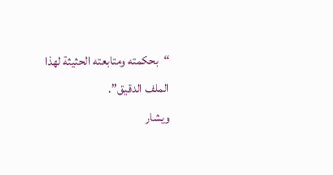“بحكمته ومتابعته الحثيثة لهذا الملف الدقيق”.
ويشار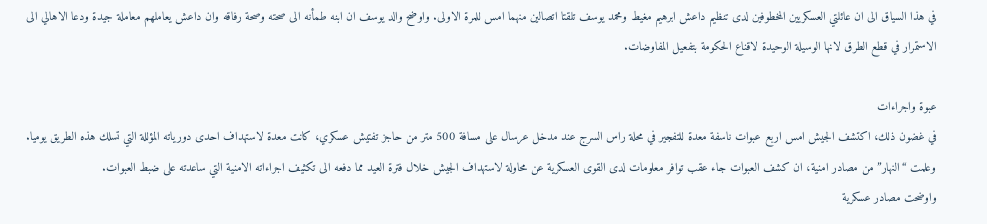في هذا السياق الى ان عائلتي العسكريين المخطوفين لدى تنظيم داعش ابرهيم مغيط ومحمد يوسف تلقتا اتصالين منهما امس للمرة الاولى. واوضح والد يوسف ان ابنه طمأنه الى صحته وصحة رفاقه وان داعش يعاملهم معاملة جيدة ودعا الاهالي الى الاستمرار في قطع الطرق لانها الوسيلة الوحيدة لاقناع الحكومة بتفعيل المفاوضات.

عبوة واجراءات
في غضون ذلك، اكتشف الجيش امس اربع عبوات ناسفة معدة للتفجير في محلة راس السرج عند مدخل عرسال على مسافة 500 متر من حاجز تفتيش عسكري، كانت معدة لاستهداف احدى دورياته المؤللة التي تسلك هذه الطريق يوميا. وعلمت “النهار” من مصادر امنية، ان كشف العبوات جاء عقب توافر معلومات لدى القوى العسكرية عن محاولة لاستهداف الجيش خلال فترة العيد مما دفعه الى تكثيف اجراءاته الامنية التي ساعدته على ضبط العبوات.
واوضحت مصادر عسكرية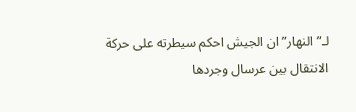لـ”النهار” ان الجيش احكم سيطرته على حركة الانتقال بين عرسال وجردها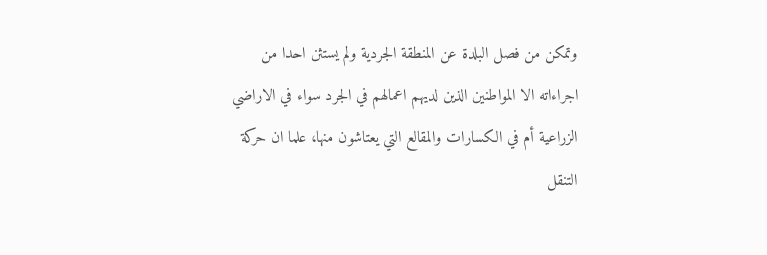وتمكن من فصل البلدة عن المنطقة الجردية ولم يستثن احدا من اجراءاته الا المواطنين الذين لديهم اعمالهم في الجرد سواء في الاراضي الزراعية أم في الكسارات والمقالع التي يعتاشون منها، علما ان حركة التنقل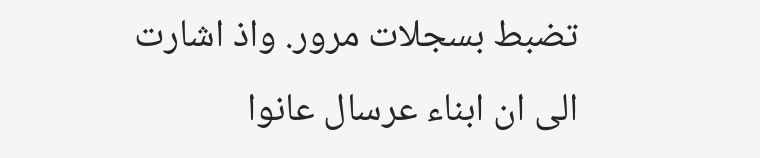تضبط بسجلات مرور. واذ اشارت الى ان ابناء عرسال عانوا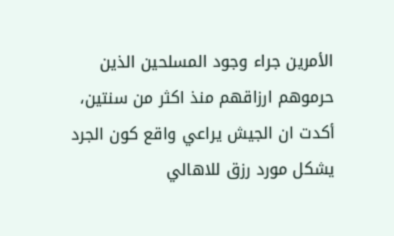الأمرين جراء وجود المسلحين الذين حرموهم ارزاقهم منذ اكثر من سنتين، أكدت ان الجيش يراعي واقع كون الجرد يشكل مورد رزق للاهالي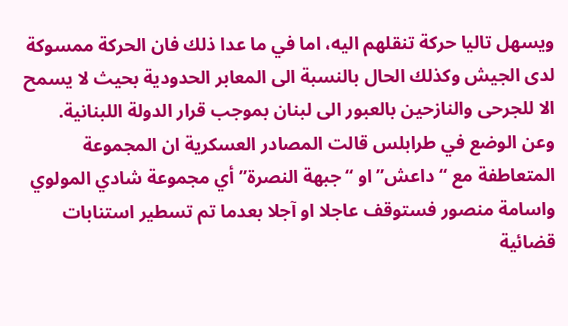ويسهل تاليا حركة تنقلهم اليه، اما في ما عدا ذلك فان الحركة ممسوكة لدى الجيش وكذلك الحال بالنسبة الى المعابر الحدودية بحيث لا يسمح الا للجرحى والنازحين بالعبور الى لبنان بموجب قرار الدولة اللبنانية.
وعن الوضع في طرابلس قالت المصادر العسكرية ان المجموعة المتعاطفة مع “داعش” او “جبهة النصرة” أي مجموعة شادي المولوي واسامة منصور فستوقف عاجلا او آجلا بعدما تم تسطير استنابات قضائية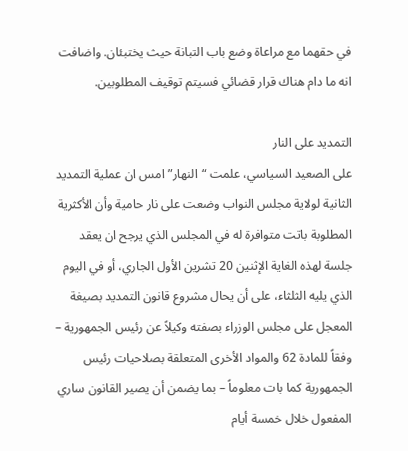في حقهما مع مراعاة وضع باب التبانة حيث يختبئان. واضافت انه ما دام هناك قرار قضائي فسيتم توقيف المطلوبين.

التمديد على النار
على الصعيد السياسي، علمت “النهار” امس ان عملية التمديد الثانية لولاية مجلس النواب وضعت على نار حامية وأن الأكثرية المطلوبة باتت متوافرة له في المجلس الذي يرجح ان يعقد جلسة لهذه الغاية الإثنين 20 تشرين الأول الجاري، أو في اليوم الذي يليه الثلثاء، على أن يحال مشروع قانون التمديد بصيغة المعجل على مجلس الوزراء بصفته وكيلاً عن رئيس الجمهورية – وفقاً للمادة 62 والمواد الأخرى المتعلقة بصلاحيات رئيس الجمهورية كما بات معلوماً – بما يضمن أن يصير القانون ساري المفعول خلال خمسة أيام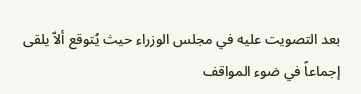بعد التصويت عليه في مجلس الوزراء حيث يُتوقع ألاّ يلقى إجماعاً في ضوء المواقف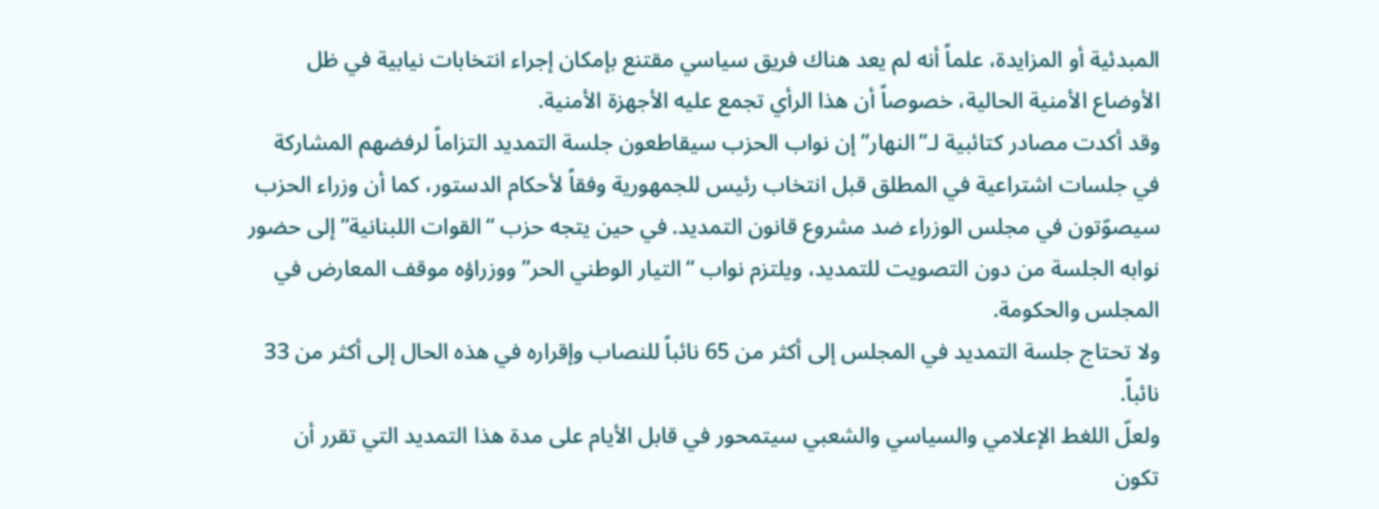المبدئية أو المزايدة، علماً أنه لم يعد هناك فريق سياسي مقتنع بإمكان إجراء انتخابات نيابية في ظل الأوضاع الأمنية الحالية، خصوصاً أن هذا الرأي تجمع عليه الأجهزة الأمنية.
وقد أكدت مصادر كتائبية لـ”النهار” إن نواب الحزب سيقاطعون جلسة التمديد التزاماً لرفضهم المشاركة في جلسات اشتراعية في المطلق قبل انتخاب رئيس للجمهورية وفقاً لأحكام الدستور، كما أن وزراء الحزب سيصوّتون في مجلس الوزراء ضد مشروع قانون التمديد. في حين يتجه حزب “القوات اللبنانية” إلى حضور نوابه الجلسة من دون التصويت للتمديد، ويلتزم نواب “التيار الوطني الحر” ووزراؤه موقف المعارض في المجلس والحكومة.
ولا تحتاج جلسة التمديد في المجلس إلى أكثر من 65 نائباً للنصاب وإقراره في هذه الحال إلى أكثر من 33 نائباً.
ولعلّ اللغط الإعلامي والسياسي والشعبي سيتمحور في قابل الأيام على مدة هذا التمديد التي تقرر أن تكون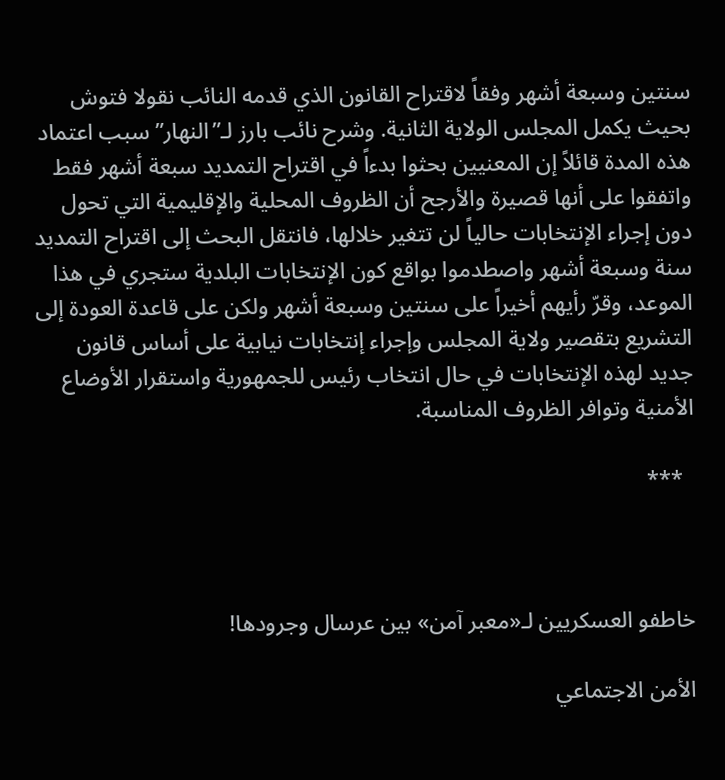سنتين وسبعة أشهر وفقاً لاقتراح القانون الذي قدمه النائب نقولا فتوش بحيث يكمل المجلس الولاية الثانية. وشرح نائب بارز لـ”النهار” سبب اعتماد هذه المدة قائلاً إن المعنيين بحثوا بدءاً في اقتراح التمديد سبعة أشهر فقط واتفقوا على أنها قصيرة والأرجح أن الظروف المحلية والإقليمية التي تحول دون إجراء الإنتخابات حالياً لن تتغير خلالها، فانتقل البحث إلى اقتراح التمديد سنة وسبعة أشهر واصطدموا بواقع كون الإنتخابات البلدية ستجري في هذا الموعد، وقرّ رأيهم أخيراً على سنتين وسبعة أشهر ولكن على قاعدة العودة إلى التشريع بتقصير ولاية المجلس وإجراء إنتخابات نيابية على أساس قانون جديد لهذه الإنتخابات في حال انتخاب رئيس للجمهورية واستقرار الأوضاع الأمنية وتوافر الظروف المناسبة.

  ***



خاطفو العسكريين لـ«معبر آمن» بين عرسال وجرودها!

الأمن الاجتماعي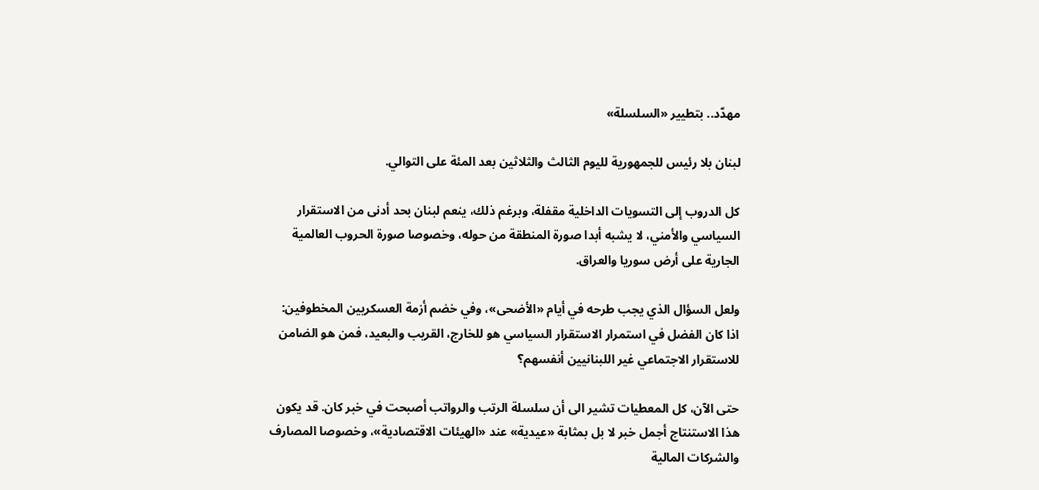مهدّد.. بتطيير «السلسلة»

لبنان بلا رئيس للجمهورية لليوم الثالث والثلاثين بعد المئة على التوالي.

كل الدروب إلى التسويات الداخلية مقفلة، وبرغم ذلك، ينعم لبنان بحد أدنى من الاستقرار السياسي والأمني، لا يشبه أبدا صورة المنطقة من حوله، وخصوصا صورة الحروب العالمية الجارية على أرض سوريا والعراق.

ولعل السؤال الذي يجب طرحه في أيام «الأضحى»، وفي خضم أزمة العسكريين المخطوفين: اذا كان الفضل في استمرار الاستقرار السياسي هو للخارج، القريب والبعيد، فمن هو الضامن للاستقرار الاجتماعي غير اللبنانيين أنفسهم؟

حتى الآن، كل المعطيات تشير الى أن سلسلة الرتب والرواتب أصبحت في خبر كان. قد يكون هذا الاستنتاج أجمل خبر لا بل بمثابة «عيدية» عند «الهيئات الاقتصادية»، وخصوصا المصارف والشركات المالية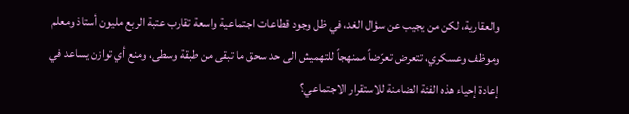والعقارية، لكن من يجيب عن سؤال الغد، في ظل وجود قطاعات اجتماعية واسعة تقارب عتبة الربع مليون أستاذ ومعلم وموظف وعسكري، تتعرض تعرّضاً ممنهجاً للتهميش الى حد سحق ما تبقى من طبقة وسطى، ومنع أي توازن يساعد في إعادة إحياء هذه الفئة الضامنة للاستقرار الاجتماعي؟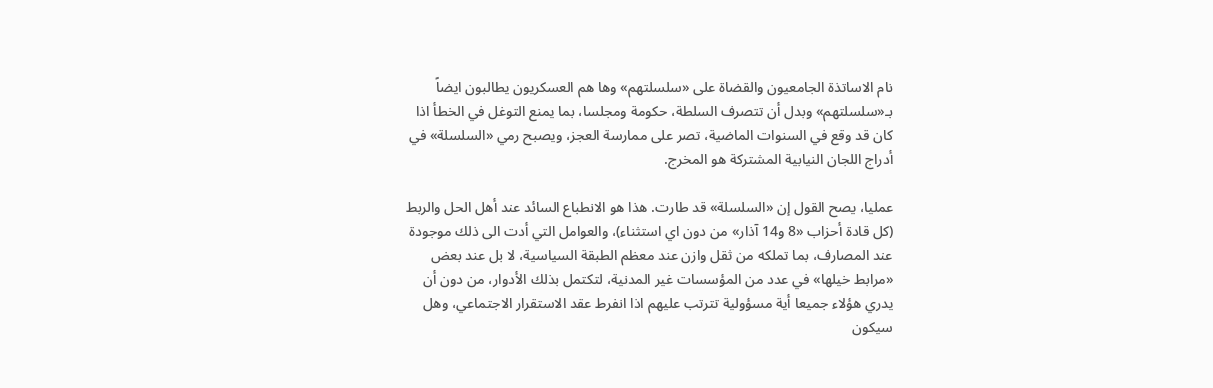نام الاساتذة الجامعيون والقضاة على «سلسلتهم» وها هم العسكريون يطالبون ايضاً بـ«سلسلتهم» وبدل أن تتصرف السلطة، حكومة ومجلسا، بما يمنع التوغل في الخطأ اذا كان قد وقع في السنوات الماضية، تصر على ممارسة العجز، ويصبح رمي «السلسلة» في أدراج اللجان النيابية المشتركة هو المخرج.

عمليا، يصح القول إن «السلسلة» قد طارت. هذا هو الانطباع السائد عند أهل الحل والربط (كل قادة أحزاب «8 و14 آذار» من دون اي استثناء)، والعوامل التي أدت الى ذلك موجودة عند المصارف، بما تملكه من ثقل وازن عند معظم الطبقة السياسية، لا بل عند بعض «مرابط خيلها» في عدد من المؤسسات غير المدنية، لتكتمل بذلك الأدوار، من دون أن يدري هؤلاء جميعا أية مسؤولية تترتب عليهم اذا انفرط عقد الاستقرار الاجتماعي، وهل سيكون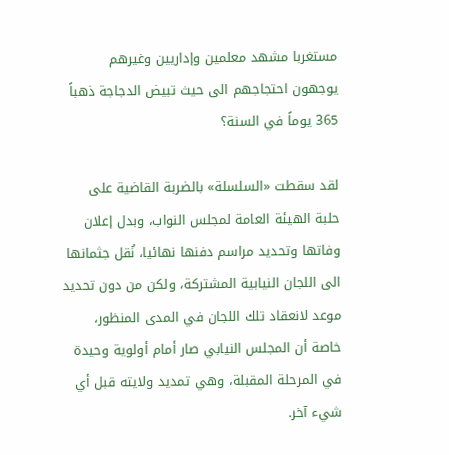مستغربا مشهد معلمين وإداريين وغيرهم يوجهون احتجاجهم الى حيث تبيض الدجاجة ذهباً 365 يوماً في السنة؟

لقد سقطت «السلسلة» بالضربة القاضية على حلبة الهيئة العامة لمجلس النواب، وبدل إعلان وفاتها وتحديد مراسم دفنها نهائيا، نُقل جثمانها الى اللجان النيابية المشتركة، ولكن من دون تحديد موعد لانعقاد تلك اللجان في المدى المنظور، خاصة أن المجلس النيابي صار أمام أولوية وحيدة في المرحلة المقبلة، وهي تمديد ولايته قبل أي شيء آخر.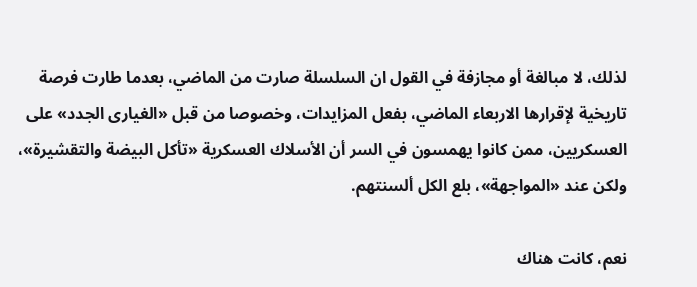لذلك، لا مبالغة أو مجازفة في القول ان السلسلة صارت من الماضي، بعدما طارت فرصة تاريخية لإقرارها الاربعاء الماضي، بفعل المزايدات، وخصوصا من قبل «الغيارى الجدد» على العسكريين، ممن كانوا يهمسون في السر أن الأسلاك العسكرية «تأكل البيضة والتقشيرة»، ولكن عند «المواجهة»، بلع الكل ألسنتهم.

نعم، كانت هناك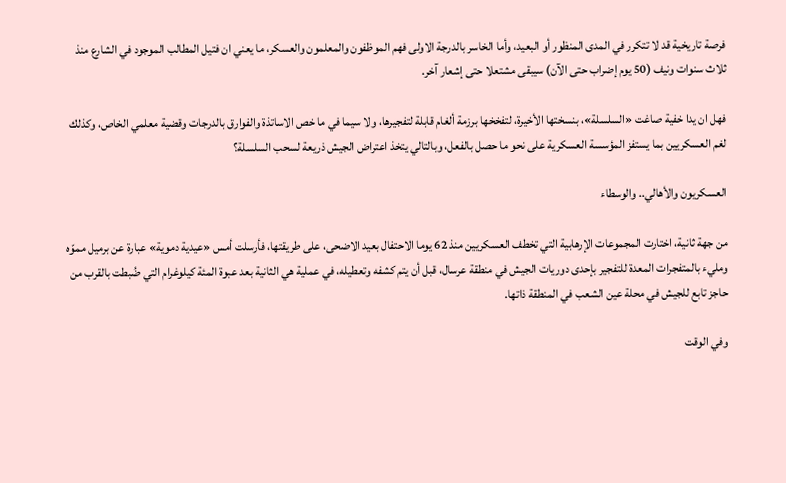فرصة تاريخية قد لا تتكرر في المدى المنظور أو البعيد، وأما الخاسر بالدرجة الاولى فهم الموظفون والمعلمون والعسكر، ما يعني ان فتيل المطالب الموجود في الشارع منذ ثلاث سنوات ونيف (50 يوم إضراب حتى الآن) سيبقى مشتعلا حتى إشعار آخر.

فهل ان يدا خفية صاغت «السلسلة»، بنسختها الأخيرة، لتفخخها برزمة ألغام قابلة لتفجيرها، ولا سيما في ما خص الاساتذة والفوارق بالدرجات وقضية معلمي الخاص، وكذلك لغم العسكريين بما يستفز المؤسسة العسكرية على نحو ما حصل بالفعل، وبالتالي يتخذ اعتراض الجيش ذريعة لسحب السلسلة؟

العسكريون والأهالي.. والوسطاء

من جهة ثانية، اختارت المجموعات الإرهابية التي تخطف العسكريين منذ 62 يوما الاحتفال بعيد الاضحى، على طريقتها، فأرسلت أمس «عيدية دموية» عبارة عن برميل مموّه ومليء بالمتفجرات المعدة للتفجير بإحدى دوريات الجيش في منطقة عرسال، قبل أن يتم كشفه وتعطيله، في عملية هي الثانية بعد عبوة المئة كيلوغرام التي ضُبطت بالقرب من حاجز تابع للجيش في محلة عين الشعب في المنطقة ذاتها.

وفي الوقت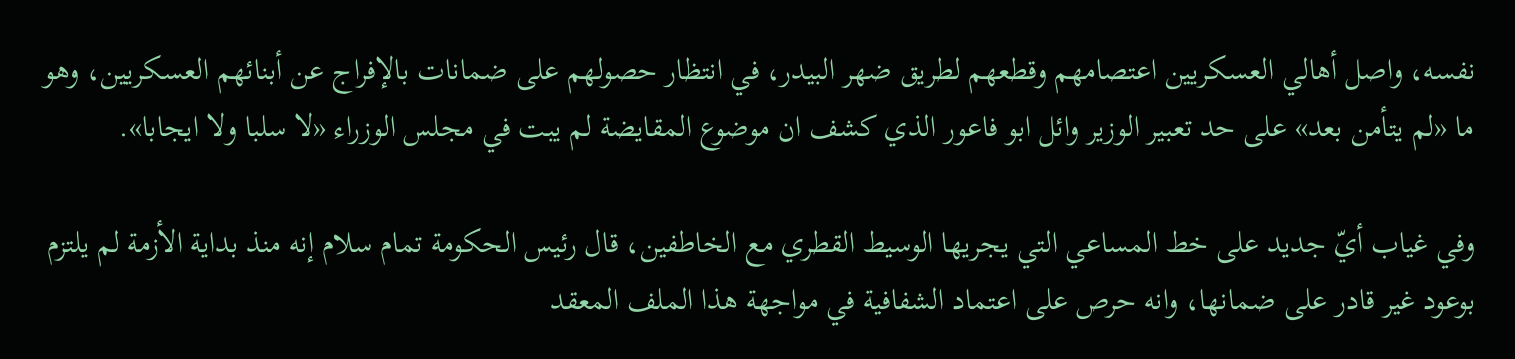نفسه، واصل أهالي العسكريين اعتصامهم وقطعهم لطريق ضهر البيدر، في انتظار حصولهم على ضمانات بالإفراج عن أبنائهم العسكريين، وهو ما «لم يتأمن بعد» على حد تعبير الوزير وائل ابو فاعور الذي كشف ان موضوع المقايضة لم يبت في مجلس الوزراء «لا سلبا ولا ايجابا».

وفي غياب أيّ جديد على خط المساعي التي يجريها الوسيط القطري مع الخاطفين، قال رئيس الحكومة تمام سلام إنه منذ بداية الأزمة لم يلتزم بوعود غير قادر على ضمانها، وانه حرص على اعتماد الشفافية في مواجهة هذا الملف المعقد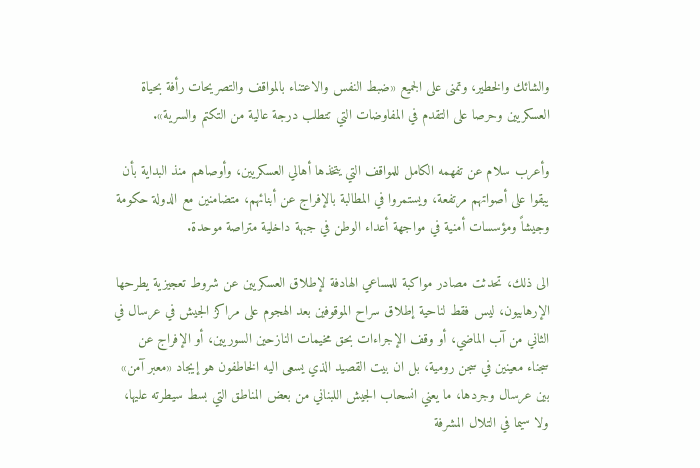والشائك والخطير، وتمنى على الجميع «ضبط النفس والاعتناء بالمواقف والتصريحات رأفة بحياة العسكريين وحرصا على التقدم في المفاوضات التي تتطلب درجة عالية من التكتم والسرية».

وأعرب سلام عن تفهمه الكامل للمواقف التي يتخذها أهالي العسكريين، وأوصاهم منذ البداية بأن يبقوا على أصواتهم مرتفعة، ويستمروا في المطالبة بالإفراج عن أبنائهم، متضامنين مع الدولة حكومة وجيشاً ومؤسسات أمنية في مواجهة أعداء الوطن في جبهة داخلية متراصة موحدة.

الى ذلك، تحدثت مصادر مواكبة للمساعي الهادفة لإطلاق العسكريين عن شروط تعجيزية يطرحها الإرهابيون، ليس فقط لناحية إطلاق سراح الموقوفين بعد الهجوم على مراكز الجيش في عرسال في الثاني من آب الماضي، أو وقف الإجراءات بحق مخيمات النازحين السوريين، أو الإفراج عن سجناء معينين في سجن رومية، بل ان بيت القصيد الذي يسعى اليه الخاطفون هو إيجاد «معبر آمن» بين عرسال وجردها، ما يعني انسحاب الجيش اللبناني من بعض المناطق التي بسط سيطرته عليها، ولا سيما في التلال المشرفة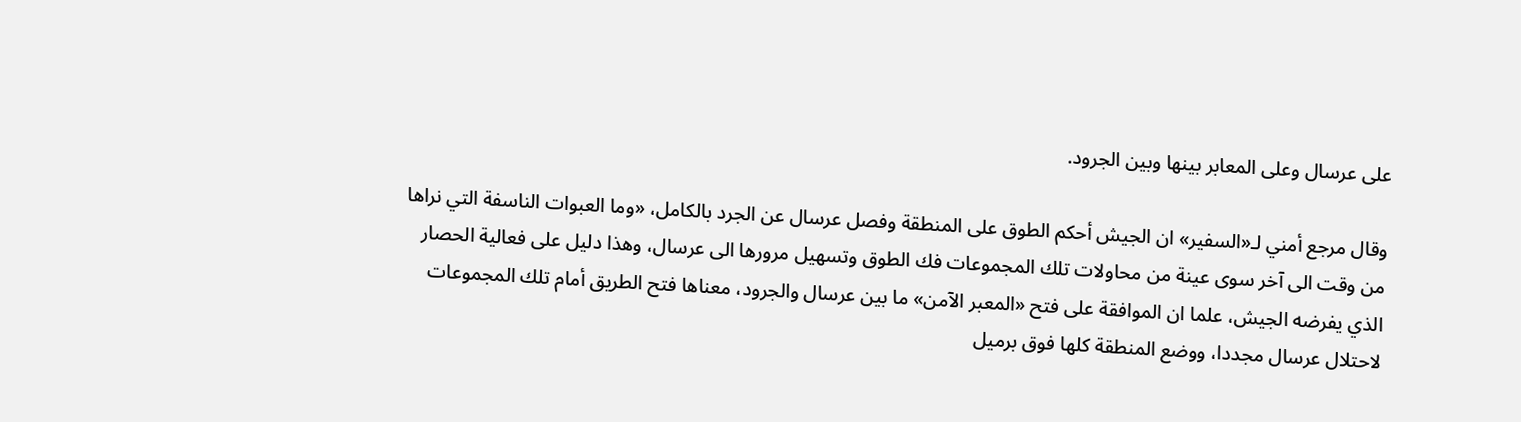على عرسال وعلى المعابر بينها وبين الجرود.

وقال مرجع أمني لـ«السفير» ان الجيش أحكم الطوق على المنطقة وفصل عرسال عن الجرد بالكامل، «وما العبوات الناسفة التي نراها من وقت الى آخر سوى عينة من محاولات تلك المجموعات فك الطوق وتسهيل مرورها الى عرسال، وهذا دليل على فعالية الحصار الذي يفرضه الجيش، علما ان الموافقة على فتح «المعبر الآمن» ما بين عرسال والجرود، معناها فتح الطريق أمام تلك المجموعات لاحتلال عرسال مجددا، ووضع المنطقة كلها فوق برميل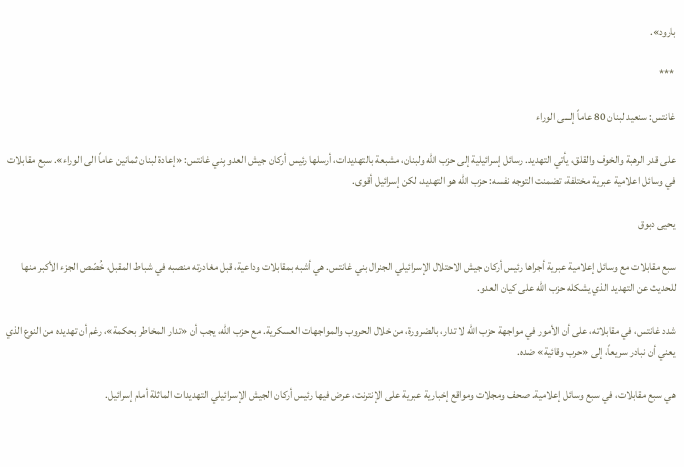بارود».

 ***

غانتس: سنعيد لبنان 80 عاماً إلـــى الوراء

على قدر الرهبة والخوف والقلق، يأتي التهديد. رسائل إسرائيلية إلى حزب الله ولبنان، مشبعة بالتهديدات، أرسلها رئيس أركان جيش العدو بِني غانتس: «إعادة لبنان ثمانين عاماً الى الوراء». سبع مقابلات في وسائل اعلامية عبرية مختلفة، تضمنت التوجه نفسه: حزب الله هو التهديد، لكن إسرائيل أقوى.

يحيى دبوق

سبع مقابلات مع وسائل إعلامية عبرية أجراها رئيس أركان جيش الاحتلال الإسرائيلي الجنرال بني غانتس. هي أشبه بمقابلات وداعية، قبل مغادرته منصبه في شباط المقبل، خُصّص الجزء الأكبر منها للحديث عن التهديد الذي يشكله حزب الله على كيان العدو.

شدد غانتس، في مقابلاته، على أن الأمور في مواجهة حزب الله لا تدار، بالضرورة، من خلال الحروب والمواجهات العسكرية. مع حزب الله، يجب أن «تدار المخاطر بحكمة»، رغم أن تهديده من النوع الذي يعني أن نبادر سريعاً، إلى «حرب وقائية» ضده.

هي سبع مقابلات، في سبع وسائل إعلامية. صحف ومجلات ومواقع إخبارية عبرية على الإنترنت، عرض فيها رئيس أركان الجيش الإسرائيلي التهديدات الماثلة أمام إسرائيل.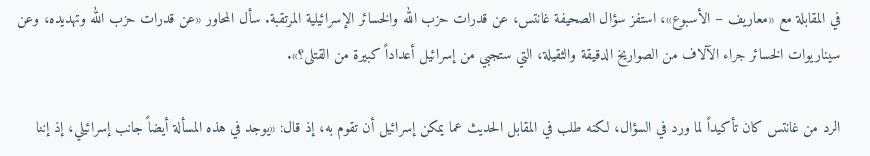في المقابلة مع «معاريف – الأسبوع»، استفز سؤال الصحيفة غانتس، عن قدرات حزب الله والخسائر الإسرائيلية المرتقبة. سأل المحاور «عن قدرات حزب الله وتهديده، وعن سيناريوات الخسائر جراء الآلاف من الصواريخ الدقيقة والثقيلة، التي ستجبي من إسرائيل أعداداً كبيرة من القتلى؟».

الرد من غانتس كان تأكيداً لما ورد في السؤال، لكنه طلب في المقابل الحديث عما يمكن إسرائيل أن تقوم به، إذ قال: «يوجد في هذه المسألة أيضاً جانب إسرائيلي، إذ إننا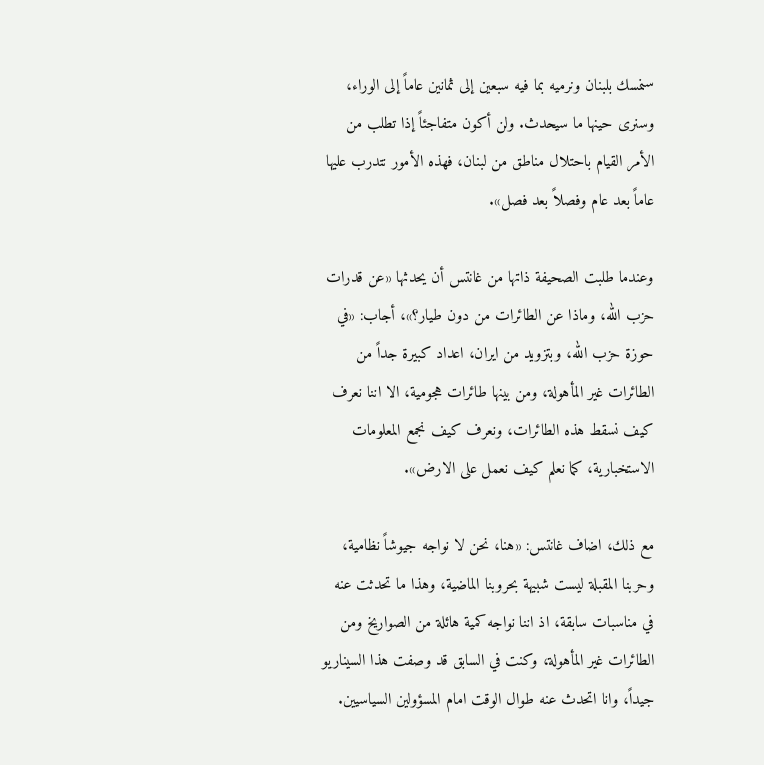سنمسك بلبنان ونرميه بما فيه سبعين إلى ثمانين عاماً إلى الوراء، وسنرى حينها ما سيحدث. ولن أكون متفاجئاً إذا تطلب من الأمر القيام باحتلال مناطق من لبنان، فهذه الأمور نتدرب عليها عاماً بعد عام وفصلاً بعد فصل».

وعندما طلبت الصحيفة ذاتها من غانتس أن يحدثها «عن قدرات حزب الله، وماذا عن الطائرات من دون طيار؟»، أجاب: «في حوزة حزب الله، وبتزويد من ايران، اعداد كبيرة جداً من الطائرات غير المأهولة، ومن بينها طائرات هجومية، الا اننا نعرف كيف نسقط هذه الطائرات، ونعرف كيف نجمع المعلومات الاستخبارية، كما نعلم كيف نعمل على الارض».

مع ذلك، اضاف غانتس: «هنا، نحن لا نواجه جيوشاً نظامية، وحربنا المقبلة ليست شبيهة بحروبنا الماضية، وهذا ما تحدثت عنه في مناسبات سابقة، اذ اننا نواجه كمية هائلة من الصواريخ ومن الطائرات غير المأهولة، وكنت في السابق قد وصفت هذا السيناريو جيداً، وانا اتحدث عنه طوال الوقت امام المسؤولين السياسيين.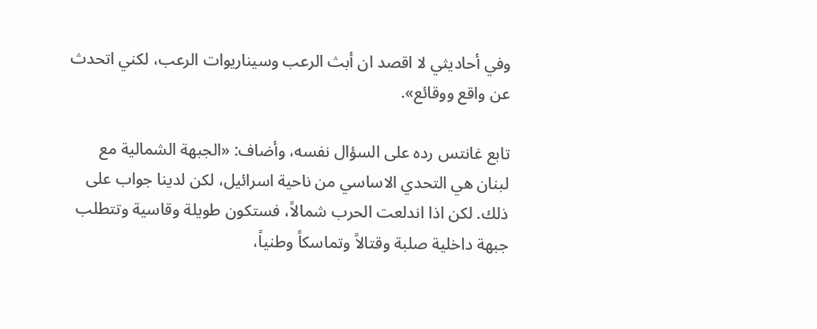وفي أحاديثي لا اقصد ان أبث الرعب وسيناريوات الرعب، لكني اتحدث عن واقع ووقائع».

تابع غانتس رده على السؤال نفسه، وأضاف: «الجبهة الشمالية مع لبنان هي التحدي الاساسي من ناحية اسرائيل، لكن لدينا جواب على ذلك. لكن اذا اندلعت الحرب شمالاً، فستكون طويلة وقاسية وتتطلب جبهة داخلية صلبة وقتالاً وتماسكاً وطنياً،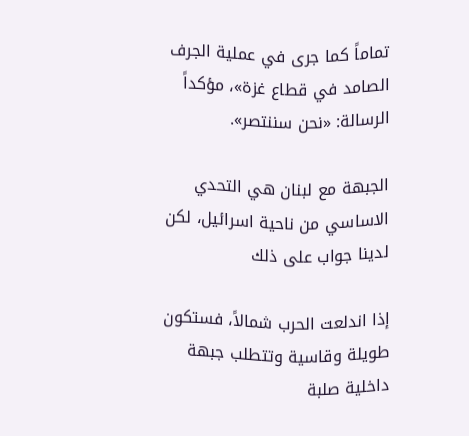تماماً كما جرى في عملية الجرف الصامد في قطاع غزة»، مؤكداً الرسالة: «نحن سننتصر».

الجبهة مع لبنان هي التحدي الاساسي من ناحية اسرائيل، لكن لدينا جواب على ذلك

إذا اندلعت الحرب شمالاً، فستكون طويلة وقاسية وتتطلب جبهة داخلية صلبة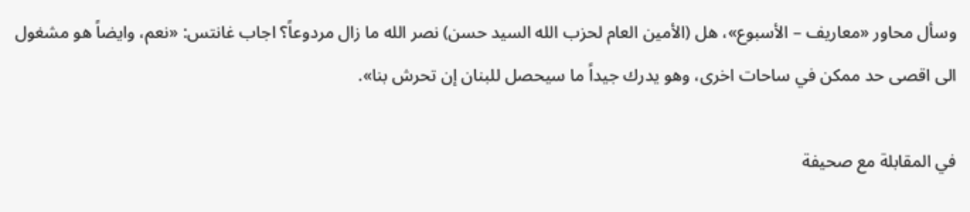وسأل محاور «معاريف – الأسبوع»، هل (الأمين العام لحزب الله السيد حسن) نصر الله ما زال مردوعاً؟ اجاب غانتس: «نعم، وايضاً هو مشغول الى اقصى حد ممكن في ساحات اخرى، وهو يدرك جيداً ما سيحصل للبنان إن تحرش بنا».

في المقابلة مع صحيفة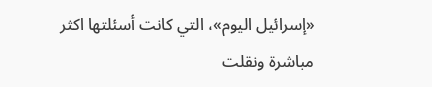«إسرائيل اليوم»، التي كانت أسئلتها اكثر مباشرة ونقلت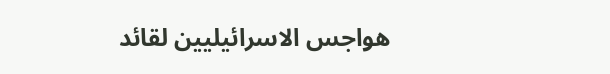هواجس الاسرائيليين لقائد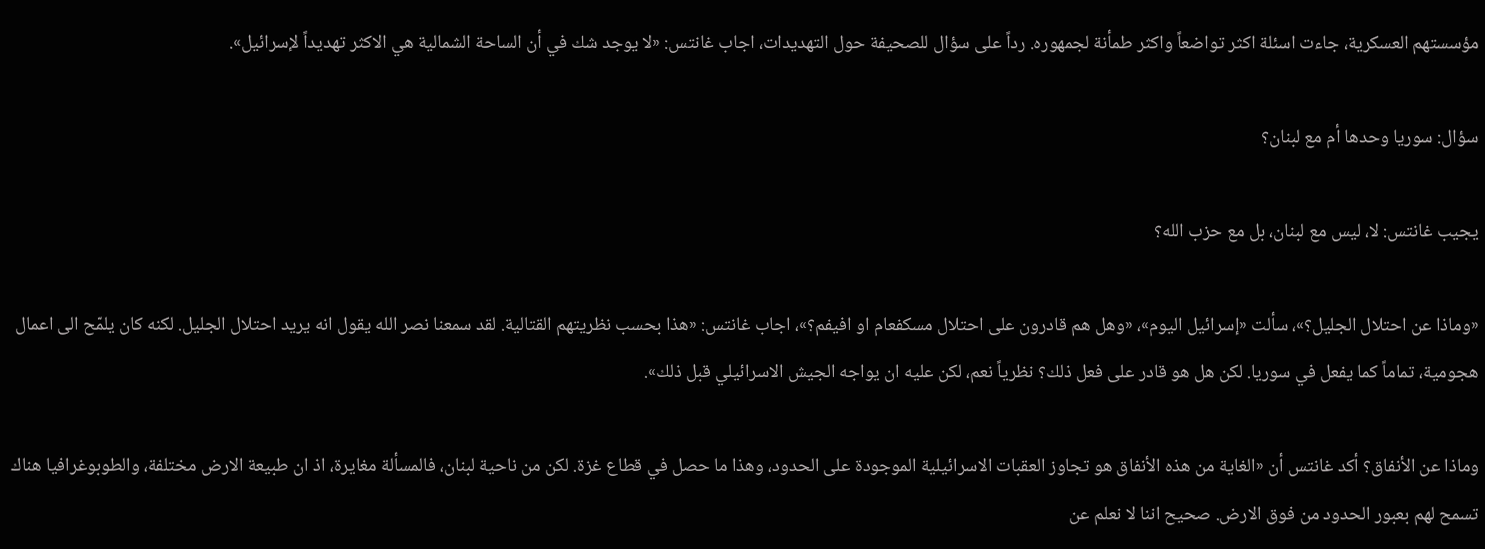مؤسستهم العسكرية، جاءت اسئلة اكثر تواضعاً واكثر طمأنة لجمهوره. رداً على سؤال للصحيفة حول التهديدات، اجاب غانتس: «لا يوجد شك في أن الساحة الشمالية هي الاكثر تهديداً لإسرائيل».

سؤال: سوريا وحدها أم مع لبنان؟

يجيب غانتس: لا، ليس مع لبنان، بل مع حزب الله؟

«وماذا عن احتلال الجليل؟»، سألت «إسرائيل اليوم»، «وهل هم قادرون على احتلال مسكفعام او افيفم؟»، اجاب غانتس: «هذا بحسب نظريتهم القتالية. لقد سمعنا نصر الله يقول انه يريد احتلال الجليل. لكنه كان يلمّح الى اعمال هجومية، تماماً كما يفعل في سوريا. لكن هل هو قادر على فعل ذلك؟ نظرياً نعم، لكن عليه ان يواجه الجيش الاسرائيلي قبل ذلك».

وماذا عن الأنفاق؟ أكد غانتس أن «الغاية من هذه الأنفاق هو تجاوز العقبات الاسرائيلية الموجودة على الحدود، وهذا ما حصل في قطاع غزة. لكن من ناحية لبنان، فالمسألة مغايرة، اذ ان طبيعة الارض مختلفة، والطوبوغرافيا هناك تسمح لهم بعبور الحدود من فوق الارض. صحيح اننا لا نعلم عن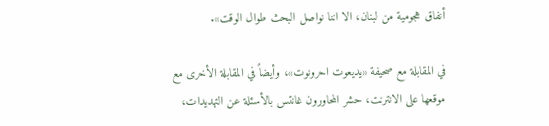أنفاق هجومية من لبنان، الا اننا نواصل البحث طوال الوقت».

في المقابلة مع صحيفة «يديعوت احرونوت»، وأيضاً في المقابلة الأخرى مع موقعها على الانترنت، حشر المحاورون غانتس بالأسئلة عن التهديدات،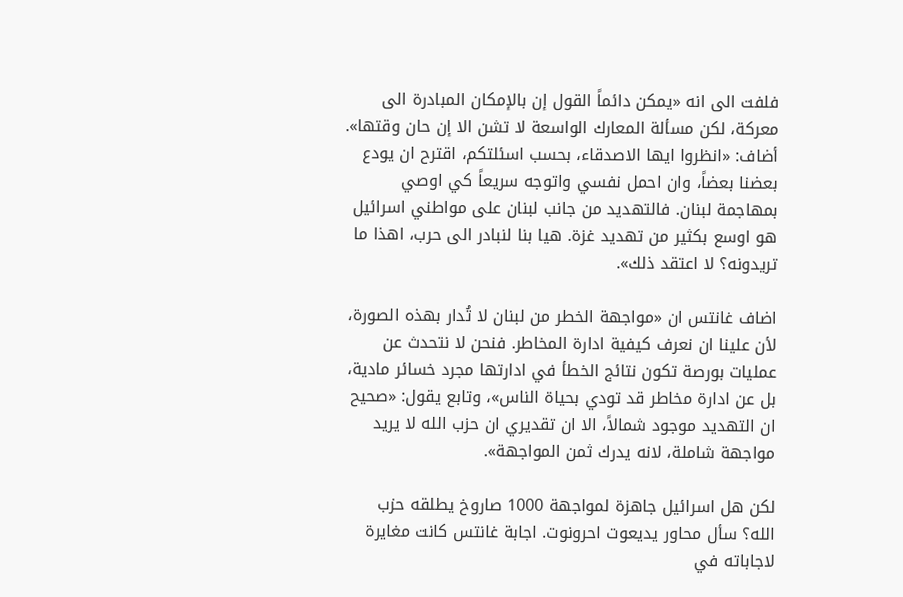فلفت الى انه «يمكن دائماً القول إن بالإمكان المبادرة الى معركة، لكن مسألة المعارك الواسعة لا تشن الا إن حان وقتها». أضاف: «انظروا ايها الاصدقاء، بحسب اسئلتكم، اقترح ان يودع بعضنا بعضاً، وان احمل نفسي واتوجه سريعاً كي اوصي بمهاجمة لبنان. فالتهديد من جانب لبنان على مواطني اسرائيل هو اوسع بكثير من تهديد غزة. هيا بنا لنبادر الى حرب، اهذا ما تريدونه؟ لا اعتقد ذلك».

اضاف غانتس ان «مواجهة الخطر من لبنان لا تُدار بهذه الصورة، لأن علينا ان نعرف كيفية ادارة المخاطر. فنحن لا نتحدث عن عمليات بورصة تكون نتائج الخطأ في ادارتها مجرد خسائر مادية، بل عن ادارة مخاطر قد تودي بحياة الناس»، وتابع يقول: «صحيح ان التهديد موجود شمالاً، الا ان تقديري ان حزب الله لا يريد مواجهة شاملة، لانه يدرك ثمن المواجهة».

لكن هل اسرائيل جاهزة لمواجهة 1000 صاروخ يطلقه حزب الله؟ سأل محاور يديعوت احرونوت. اجابة غانتس كانت مغايرة لاجاباته في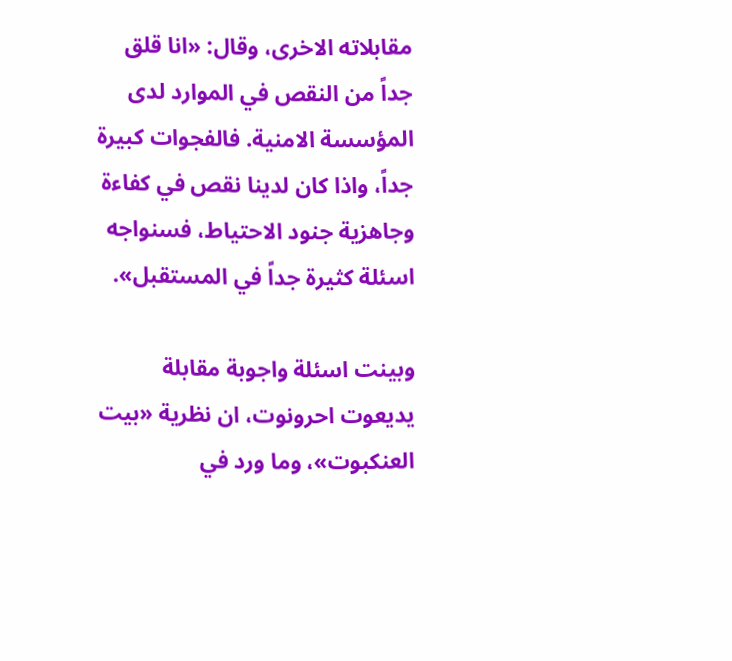مقابلاته الاخرى، وقال: «انا قلق جداً من النقص في الموارد لدى المؤسسة الامنية. فالفجوات كبيرة جداً، واذا كان لدينا نقص في كفاءة وجاهزية جنود الاحتياط، فسنواجه اسئلة كثيرة جداً في المستقبل».

وبينت اسئلة واجوبة مقابلة يديعوت احرونوت، ان نظرية «بيت العنكبوت»، وما ورد في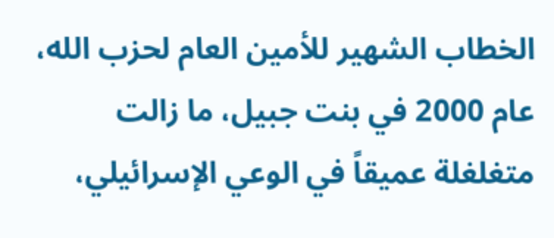الخطاب الشهير للأمين العام لحزب الله، عام 2000 في بنت جبيل، ما زالت متغلغلة عميقاً في الوعي الإسرائيلي،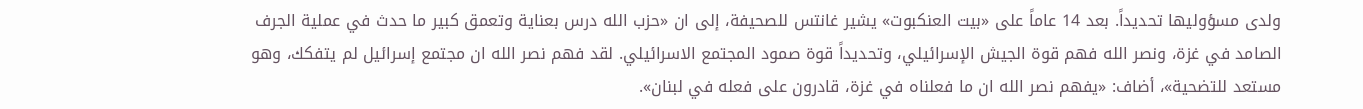ولدى مسؤوليها تحديداً. بعد 14 عاماً على «بيت العنكبوت» يشير غانتس للصحيفة، إلى ان «حزب الله درس بعناية وتعمق كبير ما حدث في عملية الجرف الصامد في غزة، ونصر الله فهم قوة الجيش الإسرائيلي، وتحديداً قوة صمود المجتمع الاسرائيلي. لقد فهم نصر الله ان مجتمع إسرائيل لم يتفكك، وهو مستعد للتضحية»، أضاف: «يفهم نصر الله ان ما فعلناه في غزة، قادرون على فعله في لبنان».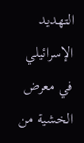التهديد الإسرائيلي في معرض الخشية من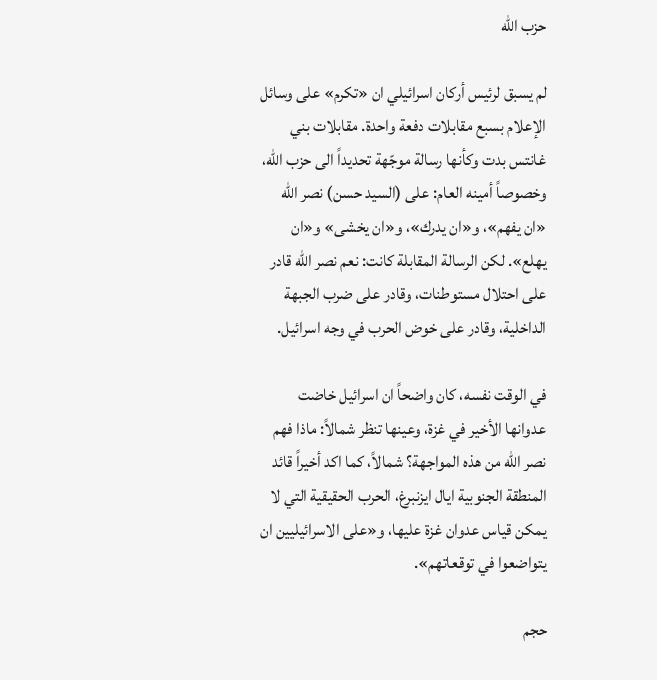حزب الله

لم يسبق لرئيس أركان اسرائيلي ان «تكرم» على وسائل الإعلام بسبع مقابلات دفعة واحدة. مقابلات بني غانتس بدت وكأنها رسالة موجّهة تحديداً الى حزب الله، وخصوصاً أمينه العام: على (السيد حسن) نصر الله «ان يفهم»، و«ان يدرك»، و«ان يخشى» و«ان يهلع». لكن الرسالة المقابلة كانت: نعم نصر الله قادر على احتلال مستوطنات، وقادر على ضرب الجبهة الداخلية، وقادر على خوض الحرب في وجه اسرائيل.

في الوقت نفسه، كان واضحاً ان اسرائيل خاضت عدوانها الأخير في غزة، وعينها تنظر شمالاً: ماذا فهم نصر الله من هذه المواجهة؟ شمالاً، كما اكد أخيراً قائد المنطقة الجنوبية ايال ايزنبرغ، الحرب الحقيقية التي لا يمكن قياس عدوان غزة عليها، و«على الاسرائيليين ان يتواضعوا في توقعاتهم».

حجم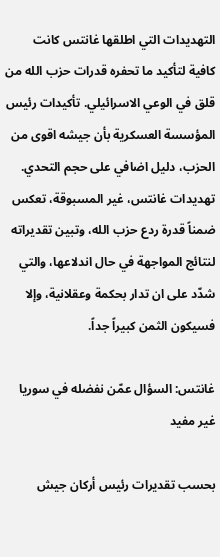التهديدات التي اطلقها غانتس كانت كافية لتأكيد ما تحفره قدرات حزب الله من قلق في الوعي الاسرائيلي. تأكيدات رئيس المؤسسة العسكرية بأن جيشه اقوى من الحزب، دليل اضافي على حجم التحدي. تهديدات غانتس، غير المسبوقة، تعكس ضمناً قدرة ردع حزب الله، وتبين تقديراته لنتائج المواجهة في حال اندلاعها، والتي شدّد على ان تدار بحكمة وعقلانية، وإلا فسيكون الثمن كبيراً جداً.

غانتس: السؤال عمّن نفضله في سوريا غير مفيد

بحسب تقديرات رئيس أركان جيش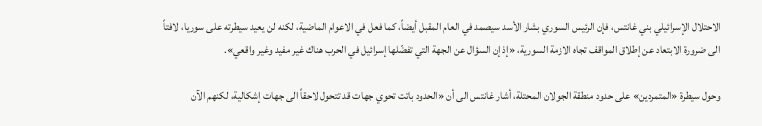الاحتلال الإسرائيلي بني غانتس، فإن الرئيس السوري بشار الأسد سيصمد في العام المقبل أيضاً، كما فعل في الاعوام الماضية، لكنه لن يعيد سيطرته على سوريا، لافتاً الى ضرورة الابتعاد عن إطلاق المواقف تجاه الازمة السورية، «إذ إن السؤال عن الجهة التي تفضّلها إسرائيل في الحرب هناك غير مفيد وغير واقعي».

وحول سيطرة «المتمردين» على حدود منطقة الجولان المحتلة، أشار غانتس الى أن «الحدود باتت تحوي جهات قد تتحول لاحقاً الى جهات إشكالية، لكنهم الآن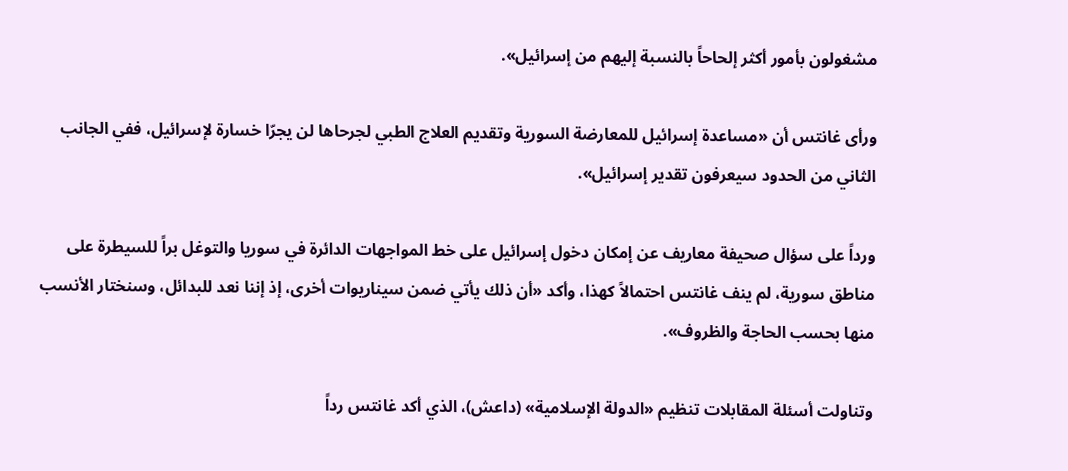مشغولون بأمور أكثر إلحاحاً بالنسبة إليهم من إسرائيل».

ورأى غانتس أن «مساعدة إسرائيل للمعارضة السورية وتقديم العلاج الطبي لجرحاها لن يجرّا خسارة لإسرائيل، ففي الجانب الثاني من الحدود سيعرفون تقدير إسرائيل».

ورداً على سؤال صحيفة معاريف عن إمكان دخول إسرائيل على خط المواجهات الدائرة في سوريا والتوغل براً للسيطرة على مناطق سورية، لم ينف غانتس احتمالاً كهذا، وأكد «أن ذلك يأتي ضمن سيناريوات أخرى، إذ إننا نعد للبدائل، وسنختار الأنسب منها بحسب الحاجة والظروف».

وتناولت أسئلة المقابلات تنظيم «الدولة الإسلامية» (داعش)، الذي أكد غانتس رداً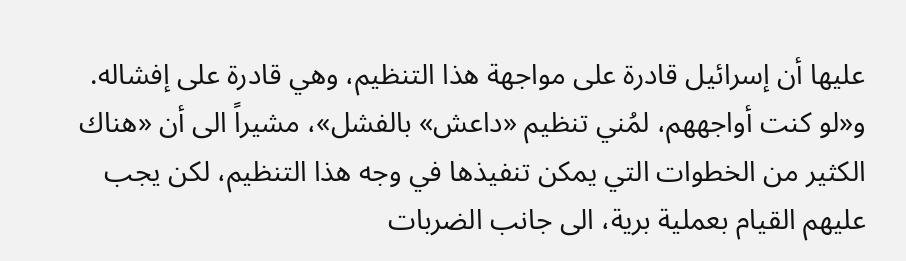عليها أن إسرائيل قادرة على مواجهة هذا التنظيم، وهي قادرة على إفشاله. و«لو كنت أواجههم، لمُني تنظيم «داعش» بالفشل»، مشيراً الى أن «هناك الكثير من الخطوات التي يمكن تنفيذها في وجه هذا التنظيم، لكن يجب عليهم القيام بعملية برية، الى جانب الضربات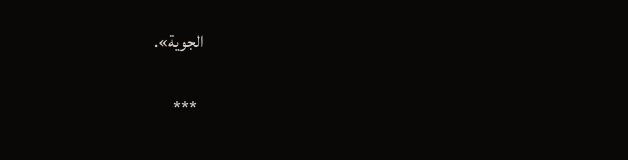الجوية».

  ***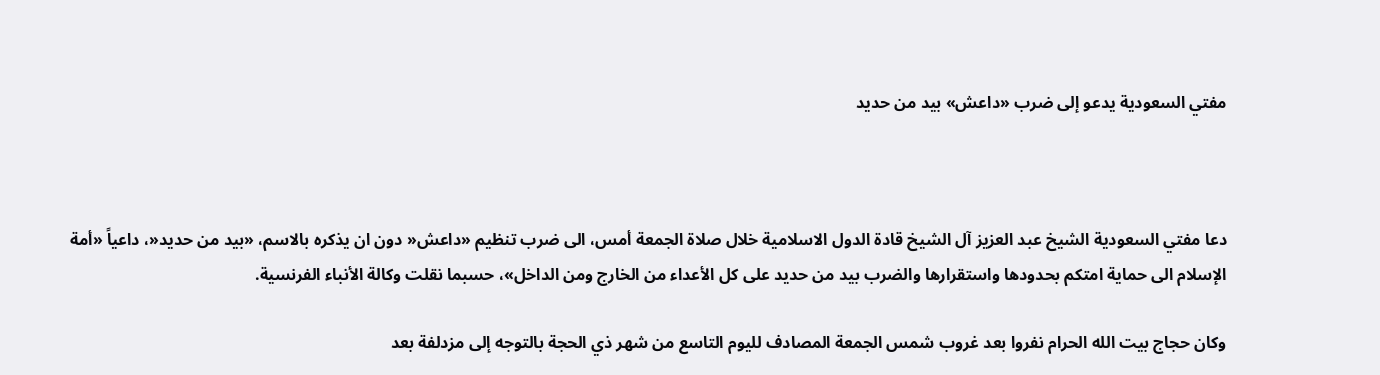مفتي السعودية يدعو إلى ضرب «داعش» بيد من حديد



دعا مفتي السعودية الشيخ عبد العزيز آل الشيخ قادة الدول الاسلامية خلال صلاة الجمعة أمس، الى ضرب تنظيم «داعش« دون ان يذكره بالاسم، «بيد من حديد«، داعياً «أمة الإسلام الى حماية امتكم بحدودها واستقرارها والضرب بيد من حديد على كل الأعداء من الخارج ومن الداخل»، حسبما نقلت وكالة الأنباء الفرنسية.

وكان حجاج بيت الله الحرام نفروا بعد غروب شمس الجمعة المصادف لليوم التاسع من شهر ذي الحجة بالتوجه إلى مزدلفة بعد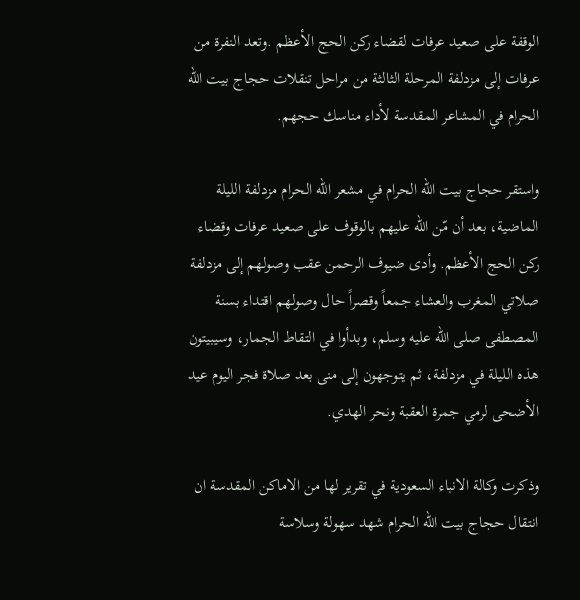الوقفة على صعيد عرفات لقضاء ركن الحج الأعظم .وتعد النفرة من عرفات إلى مزدلفة المرحلة الثالثة من مراحل تنقلات حجاج بيت الله الحرام في المشاعر المقدسة لأداء مناسك حجهم.

واستقر حجاج بيت الله الحرام في مشعر الله الحرام مزدلفة الليلة الماضية، بعد أن مّن الله عليهم بالوقوف على صعيد عرفات وقضاء ركن الحج الأعظم. وأدى ضيوف الرحمن عقب وصولهم إلى مزدلفة صلاتي المغرب والعشاء جمعاً وقصراً حال وصولهم اقتداء بسنة المصطفى صلى الله عليه وسلم، وبدأوا في التقاط الجمار، وسيبيتون هذه الليلة في مزدلفة، ثم يتوجهون إلى منى بعد صلاة فجر اليوم عيد الأضحى لرمي جمرة العقبة ونحر الهدي.

وذكرت وكالة الانباء السعودية في تقرير لها من الاماكن المقدسة ان انتقال حجاج بيت الله الحرام شهد سهولة وسلاسة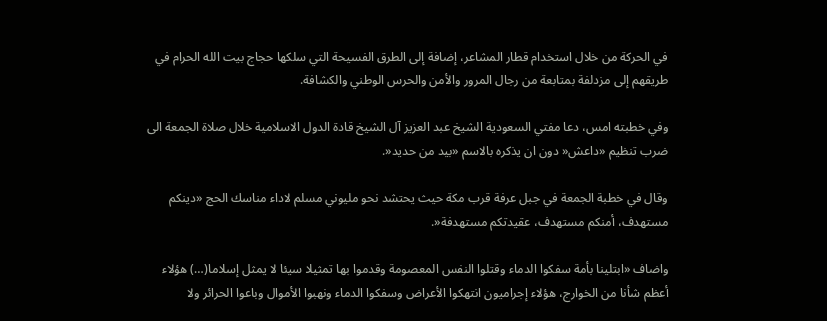في الحركة من خلال استخدام قطار المشاعر، إضافة إلى الطرق الفسيحة التي سلكها حجاج بيت الله الحرام في طريقهم إلى مزدلفة بمتابعة من رجال المرور والأمن والحرس الوطني والكشافة.

وفي خطبته امس، دعا مفتي السعودية الشيخ عبد العزيز آل الشيخ قادة الدول الاسلامية خلال صلاة الجمعة الى ضرب تنظيم «داعش« دون ان يذكره بالاسم «بيد من حديد«.

وقال في خطبة الجمعة في جبل عرفة قرب مكة حيث يحتشد نحو مليوني مسلم لاداء مناسك الحج «دينكم مستهدف، أمنكم مستهدف، عقيدتكم مستهدفة«.

واضاف «ابتلينا بأمة سفكوا الدماء وقتلوا النفس المعصومة وقدموا بها تمثيلا سيئا لا يمثل إسلاما(…) هؤلاء أعظم شأنا من الخوارج، هؤلاء إجراميون انتهكوا الأعراض وسفكوا الدماء ونهبوا الأموال وباعوا الحرائر ولا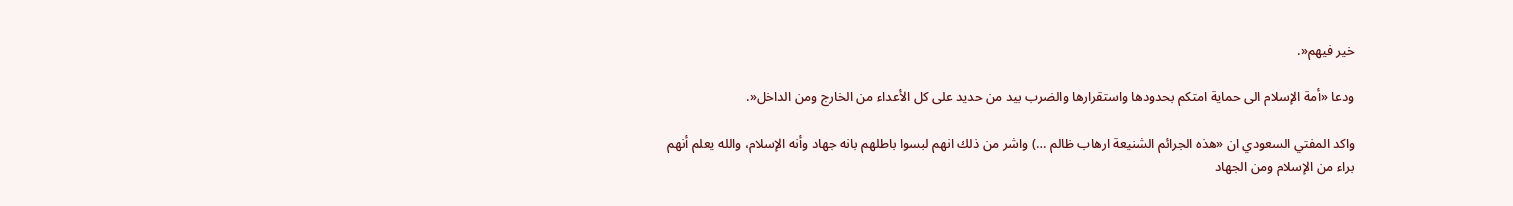خير فيهم«.

ودعا «أمة الإسلام الى حماية امتكم بحدودها واستقرارها والضرب بيد من حديد على كل الأعداء من الخارج ومن الداخل«.

واكد المفتي السعودي ان «هذه الجرائم الشنيعة ارهاب ظالم …) واشر من ذلك انهم لبسوا باطلهم بانه جهاد وأنه الإسلام، والله يعلم أنهم براء من الإسلام ومن الجهاد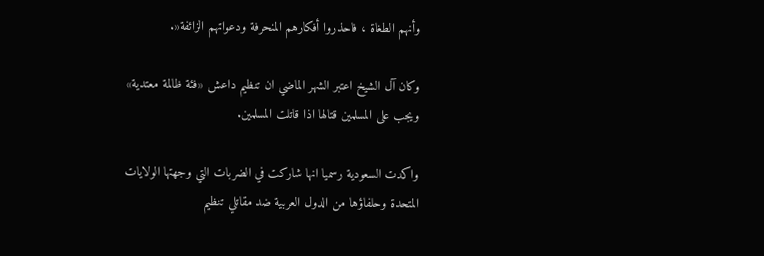وأنهم الطغاة ، فاحذروا أفكارهم المنحرفة ودعواتهم الزائفة«.

وكان آل الشيخ اعتبر الشهر الماضي ان تنظيم داعش «فئة ظالمة معتدية» ويجب على المسلمين قتالها اذا قاتلت المسلمين.

واكدت السعودية رسميا انها شاركت في الضربات التي وجهتها الولايات المتحدة وحلفاؤها من الدول العربية ضد مقاتلي تنظيم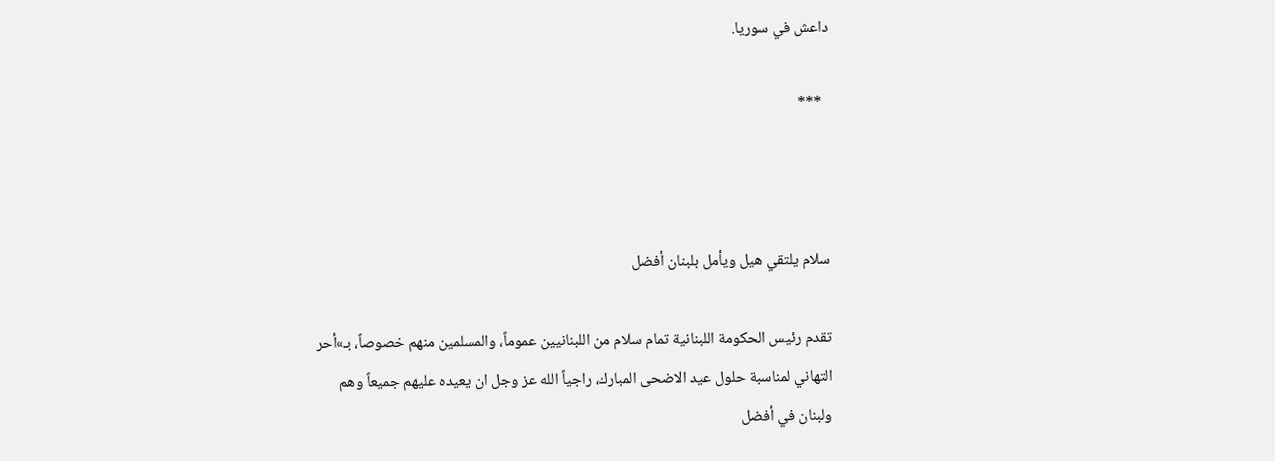داعش في سوريا.

  ***



سلام يلتقي هيل ويأمل بلبنان أفضل

تقدم رئيس الحكومة اللبنانية تمام سلام من اللبنانيين عموماً، والمسلمين منهم خصوصاً، بـ»أحر التهاني لمناسبة حلول عيد الاضحى المبارك، راجياً الله عز وجل ان يعيده عليهم جميعاً وهم ولبنان في أفضل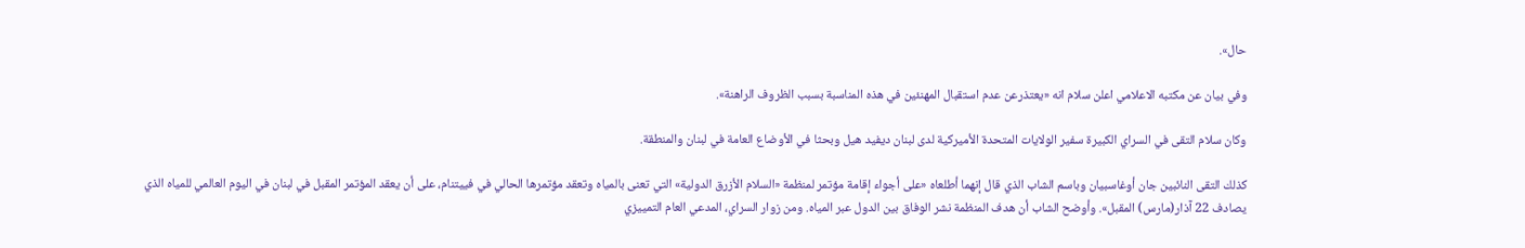حال».

وفي بيان عن مكتبه الاعلامي اعلن سلام انه «يعتذرعن عدم استقبال المهنئين في هذه المناسبة بسبب الظروف الراهنة».

وكان سلام التقى في السراي الكبيرة سفير الولايات المتحدة الأميركية لدى لبنان ديفيد هيل وبحثا في الأوضاع العامة في لبنان والمنطقة.

كذلك التقى النائبين جان أوغاسبيان وباسم الشاب الذي قال إنهما أطلعاه «على أجواء إقامة مؤتمر لمنظمة «السلام الأزرق الدولية» التي تعنى بالمياه وتعقد مؤتمرها الحالي في فييتنام، على أن يعقد المؤتمر المقبل في لبنان في اليوم العالمي للمياه الذي يصادف 22 آذار(مارس) المقبل». وأوضح الشاب أن هدف المنظمة نشر الوفاق بين الدول عبر المياه. ومن زوار السراي، المدعي العام التمييزي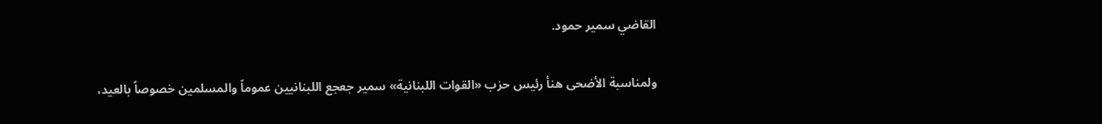القاضي سمير حمود.

ولمناسبة الأضحى هنأ رئيس حزب «القوات اللبنانية» سمير جعجع اللبنانيين عموماً والمسلمين خصوصاً بالعيد،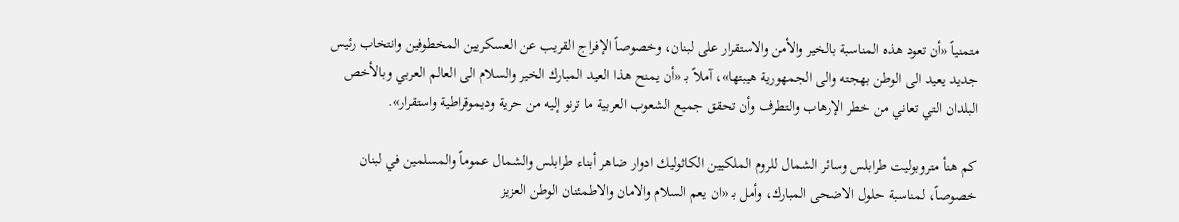متمنياً «أن تعود هذه المناسبة بالخير والأمن والاستقرار على لبنان، وخصوصاً الإفراج القريب عن العسكريين المخطوفين وانتخاب رئيس جديد يعيد الى الوطن بهجته والى الجمهورية هيبتها»، آملاً بـ «أن يمنح هذا العيد المبارك الخير والسلام الى العالم العربي وبالأخص البلدان التي تعاني من خطر الإرهاب والتطرف وأن تحقق جميع الشعوب العربية ما ترنو إليه من حرية وديموقراطية واستقرار».

كم هنأ متروبوليت طرابلس وسائر الشمال للروم الملكيين الكاثوليك ادوار ضاهر أبناء طرابلس والشمال عموماً والمسلمين في لبنان خصوصاً، لمناسبة حلول الاضحى المبارك، وأمل بـ «ان يعم السلام والامان والاطمئنان الوطن العزيز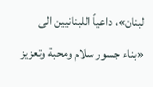لبنان»، داعياً اللبنانيين الى «بناء جسور سلام ومحبة وتعزيز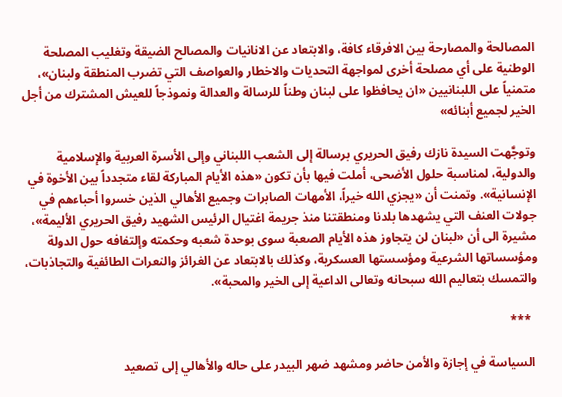المصالحة والمصارحة بين الافرقاء كافة، والابتعاد عن الانانيات والمصالح الضيقة وتغليب المصلحة الوطنية على أي مصلحة أخرى لمواجهة التحديات والاخطار والعواصف التي تضرب المنطقة ولبنان»، متمنياً على اللبنانيين «ان يحافظوا على لبنان وطناً للرسالة والعدالة ونموذجاً للعيش المشترك من أجل الخير لجميع أبنائه»

وتوجَّهت السيدة نازك رفيق الحريري برسالة إلى الشعب اللبناني وإلى الأسرة العربية والإسلامية والدولية، لمناسبة حلول الأضحى، أملت فيها بأن تكون «هذه الأيام المباركة لقاء متجدداً بين الأخوة في الإنسانية». وتمنت أن «يجزي الله خيراً، الأمهات الصابرات وجميع الأهالي الذين خسروا أحباءهم في جولات العنف التي يشهدها بلدنا ومنطقتنا منذ جريمة اغتيال الرئيس الشهيد رفيق الحريري الأليمة»، مشيرة الى أن «لبنان لن يتجاوز هذه الأيام الصعبة سوى بوحدة شعبه وحكمته وإلتفافه حول الدولة ومؤسساتها الشرعية ومؤسستها العسكرية، وكذلك بالابتعاد عن الغرائز والنعرات الطائفية والتجاذبات، والتمسك بتعاليم الله سبحانه وتعالى الداعية إلى الخير والمحبة».

  ***

 السياسة في إجازة والأمن حاضر ومشهد ضهر البيدر على حاله والأهالي إلى تصعيد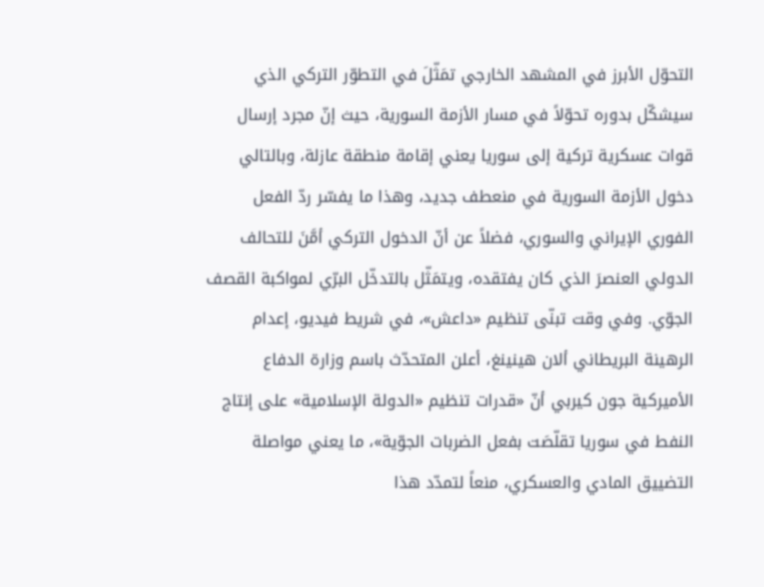التحوّل الأبرز في المشهد الخارجي تمَثّلَ في التطوّر التركي الذي سيشكّل بدوره تحوّلاً في مسار الأزمة السورية، حيث إنّ مجرد إرسال قوات عسكرية تركية إلى سوريا يعني إقامة منطقة عازلة، وبالتالي دخول الأزمة السورية في منعطف جديد، وهذا ما يفسّر ردّ الفعل الفوري الإيراني والسوري، فضلاً عن أنّ الدخول التركي أمَّنَ للتحالف الدولي العنصرَ الذي كان يفتقده، ويتمَثّل بالتدخّل البرّي لمواكبة القصف الجوّي. وفي وقت تبنّى تنظيم «داعش»، في شريط فيديو، إعدام الرهينة البريطاني ألان هينينغ، أعلن المتحدّث باسم وزارة الدفاع الأميركية جون كيربي أنّ «قدرات تنظيم «الدولة الإسلامية» على إنتاج النفط في سوريا تقلّصَت بفعل الضربات الجوّية»، ما يعني مواصلة التضييق المادي والعسكري، منعاً لتمدّد هذا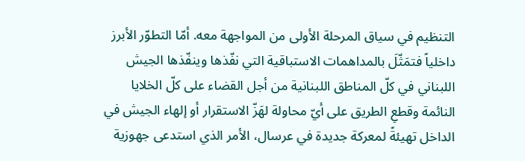التنظيم في سياق المرحلة الأولى من المواجهة معه. أمّا التطوّر الأبرز داخلياً فتمَثّلَ بالمداهمات الاستباقية التي نفّذها وينفّذها الجيش اللبناني في كلّ المناطق اللبنانية من أجل القضاء على كلّ الخلايا النائمة وقطعِ الطريق على أيّ محاولة لهَزّ الاستقرار أو إلهاء الجيش في الداخل تهيئةً لمعركة جديدة في عرسال، الأمر الذي استدعى جهوزية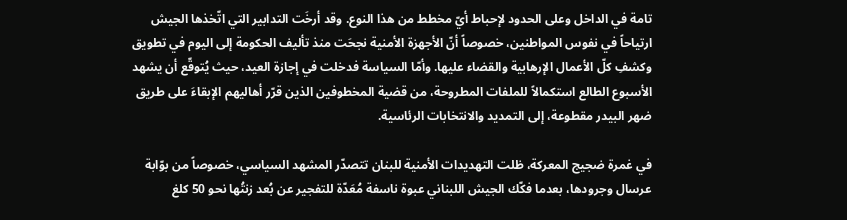تامة في الداخل وعلى الحدود لإحباط أيّ مخطط من هذا النوع. وقد أرخَت التدابير التي اتّخذها الجيش ارتياحاً في نفوس المواطنين، خصوصاً أنّ الأجهزة الأمنية نجحَت منذ تأليف الحكومة إلى اليوم في تطويق وكشفِ كلّ الأعمال الإرهابية والقضاء عليها. وأمّا السياسة فدخلت في إجازة العيد، حيث يُتوقّع أن يشهد الأسبوع الطالع استكمالاً للملفات المطروحة، من قضية المخطوفين الذين قرّر أهاليهم الإبقاءَ على طريق ضهر البيدر مقطوعة، إلى التمديد والانتخابات الرئاسية.

في غمرة ضجيج المعركة، ظلت التهديدات الأمنية للبنان تتصدّر المشهد السياسي، خصوصاً من بوّابة عرسال وجرودها، بعدما فكّك الجيش اللبناني عبوة ناسفة مُعَدّة للتفجير عن بُعد زنتُها نحو 50 كلغ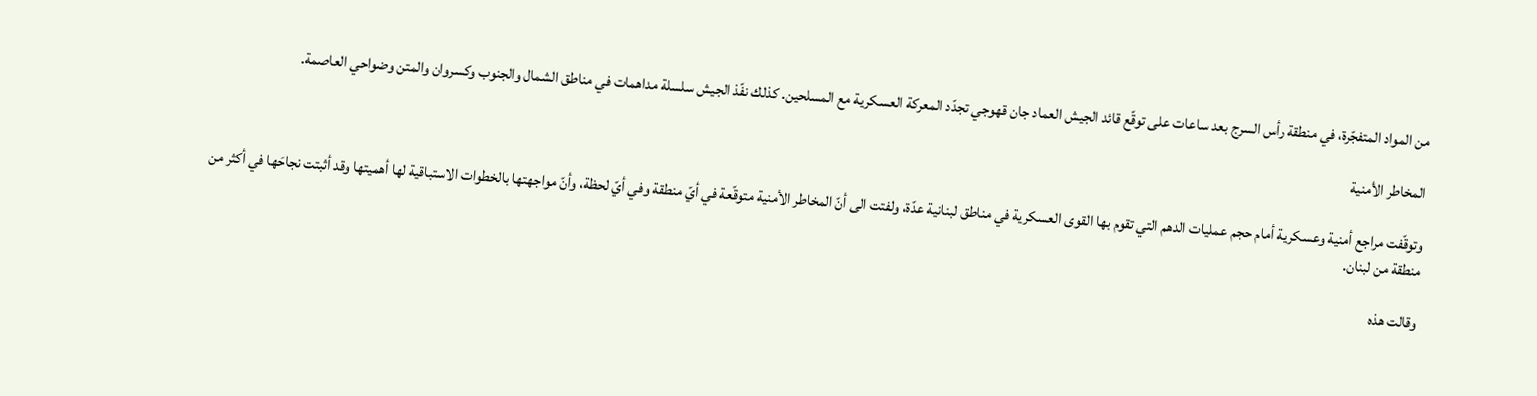من المواد المتفجّرة، في منطقة رأس السرج بعد ساعات على توقّع قائد الجيش العماد جان قهوجي تجدّد المعركة العسكرية مع المسلحين. كذلك نفّذ الجيش سلسلة مداهمات في مناطق الشمال والجنوب وكسروان والمتن وضواحي العاصمة.

المخاطر الأمنية

وتوقّفت مراجع أمنية وعسكرية أمام حجم عمليات الدهم التي تقوم بها القوى العسكرية في مناطق لبنانية عدّة، ولفتت الى أنّ المخاطر الأمنية متوقّعة في أيّ منطقة وفي أيّ لحظة، وأنّ مواجهتها بالخطوات الاستباقية لها أهميتها وقد أثبتت نجاحَها في أكثر من منطقة من لبنان.

وقالت هذه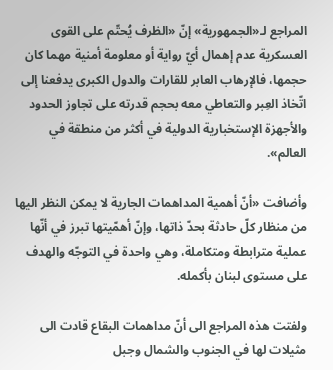المراجع لـ«الجمهورية» إنّ «الظرف يُحتّم على القوى العسكرية عدم إهمال أيّ رواية أو معلومة أمنية مهما كان حجمها، فالإرهاب العابر للقارات والدول الكبرى يدفعنا إلى اتّخاذ العِبر والتعاطي معه بحجم قدرته على تجاوز الحدود والأجهزة الإستخبارية الدولية في أكثر من منطقة في العالم».

وأضافت «أنّ أهمية المداهمات الجارية لا يمكن النظر اليها من منظار كلّ حادثة بحدّ ذاتها، وإنّ أهمّيتها تبرز في أنّها عملية مترابطة ومتكاملة، وهي واحدة في التوجّه والهدف على مستوى لبنان بأكمله.

ولفتت هذه المراجع الى أنّ مداهمات البقاع قادت الى مثيلات لها في الجنوب والشمال وجبل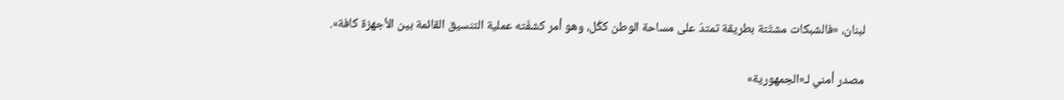لبنان، «فالشبكات مشتّتة بطريقة تمتدّ على مساحة الوطن ككُل، وهو أمر كشفَته عملية التنسيق القائمة بين الأجهزة كافة».

مصدر أمني لـ«الجمهورية»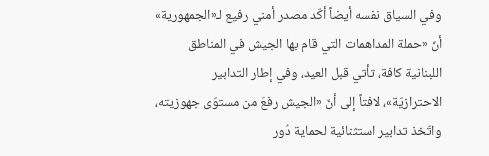وفي السياق نفسه أيضاً أكّد مصدر أمني رفيع لـ«الجمهورية» أنّ «حملة المداهمات التي قام بها الجيش في المناطق اللبنانية كافة، تأتي قبل العيد، وفي إطار التدابير الاحترازيّة»، لافتاً إلى أنّ «الجيش رفعَ من مستوّى جهوزيته، واتّخذ تدابير استثنائية لحماية دُور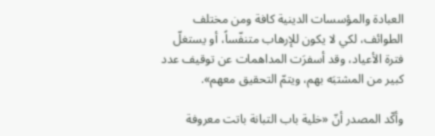العبادة والمؤسسات الدينية كافة ومن مختلف الطوائف، لكي لا يكون للإرهاب متنفّساً، أو يستغلّ فترة الأعياد، وقد أسفرَت المداهمات عن توقيف عدد كبير من المشتبَه بهم، ويتمّ التحقيق معهم».

وأكّد المصدر أنّ «خلية باب التبانة باتت معروفة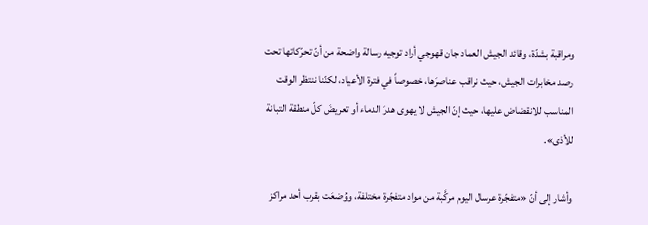ومراقبة بشدّة، وقائد الجيش العماد جان قهوجي أراد توجيه رسالة واضحة من أنّ تحرّكاتها تحت رصد مخابرات الجيش، حيث نراقب عناصرَها، خصوصاً في فترة الأعياد، لكنّنا ننتظر الوقت المناسب للانقضاض عليها، حيث إنّ الجيش لا يهوى هدرَ الدماء أو تعريضَ كلّ منطقة التبانة للأذى».

وأشار إلى أنّ «متفجّرة عرسال اليوم مركَّبة من مواد متفجّرة مختلفة، ووُضعَت بقرب أحد مراكز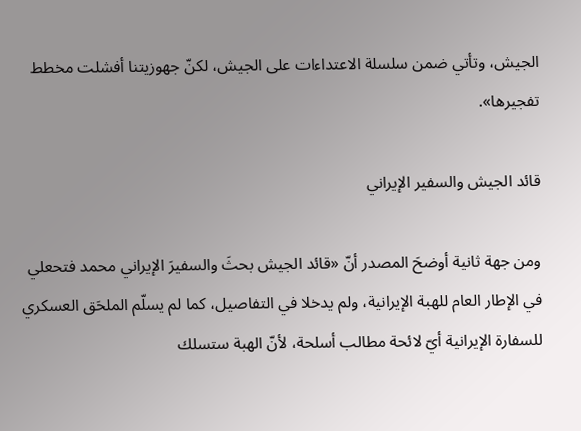الجيش، وتأتي ضمن سلسلة الاعتداءات على الجيش، لكنّ جهوزيتنا أفشلت مخطط تفجيرها».

قائد الجيش والسفير الإيراني

ومن جهة ثانية أوضحَ المصدر أنّ «قائد الجيش بحثَ والسفيرَ الإيراني محمد فتحعلي في الإطار العام للهبة الإيرانية، ولم يدخلا في التفاصيل، كما لم يسلّم الملحَق العسكري للسفارة الإيرانية أيّ لائحة مطالب أسلحة، لأنّ الهبة ستسلك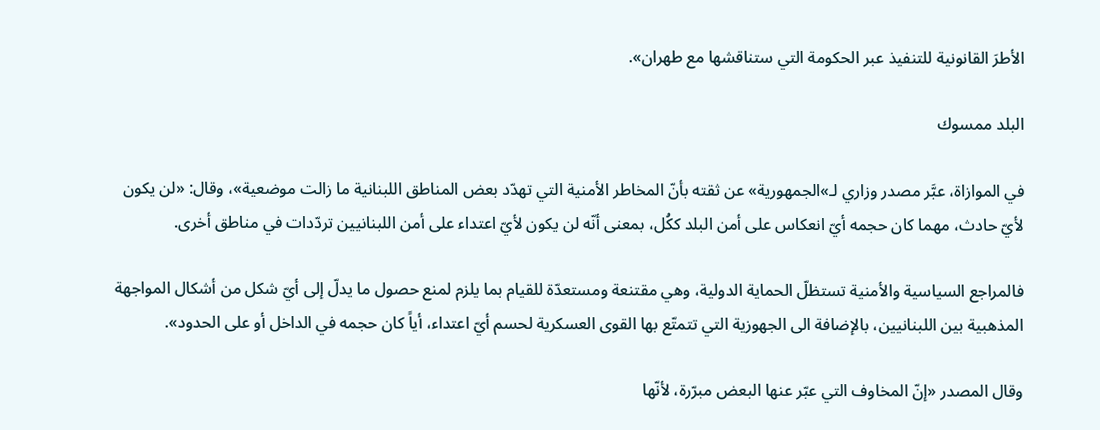الأطرَ القانونية للتنفيذ عبر الحكومة التي ستناقشها مع طهران».

البلد ممسوك

في الموازاة، عبَّر مصدر وزاري لـ»الجمهورية» عن ثقته بأنّ المخاطر الأمنية التي تهدّد بعض المناطق اللبنانية ما زالت موضعية»، وقال: «لن يكون لأيّ حادث، مهما كان حجمه أيّ انعكاس على أمن البلد ككُل، بمعنى أنّه لن يكون لأيّ اعتداء على أمن اللبنانيين تردّدات في مناطق أخرى.

فالمراجع السياسية والأمنية تستظلّ الحماية الدولية، وهي مقتنعة ومستعدّة للقيام بما يلزم لمنع حصول ما يدلّ إلى أيّ شكل من أشكال المواجهة المذهبية بين اللبنانيين، بالإضافة الى الجهوزية التي تتمتّع بها القوى العسكرية لحسم أيّ اعتداء، أياً كان حجمه في الداخل أو على الحدود».

وقال المصدر «إنّ المخاوف التي عبّر عنها البعض مبرّرة، لأنّها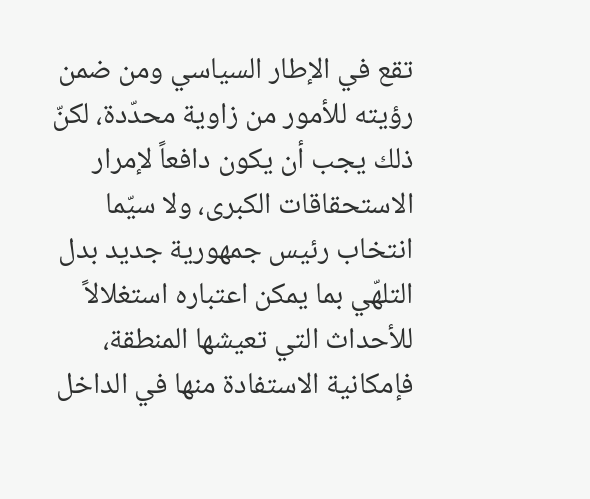تقع في الإطار السياسي ومن ضمن رؤيته للأمور من زاوية محدّدة، لكنّ ذلك يجب أن يكون دافعاً لإمرار الاستحقاقات الكبرى، ولا سيّما انتخاب رئيس جمهورية جديد بدل التلهّي بما يمكن اعتباره استغلالاً للأحداث التي تعيشها المنطقة، فإمكانية الاستفادة منها في الداخل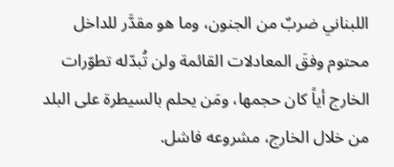اللبناني ضربٌ من الجنون، وما هو مقدَّر للداخل محتوم وفقَ المعادلات القائمة ولن تُبدّله تطوّرات الخارج أياً كان حجمها، ومَن يحلم بالسيطرة على البلد من خلال الخارج، مشروعه فاشل.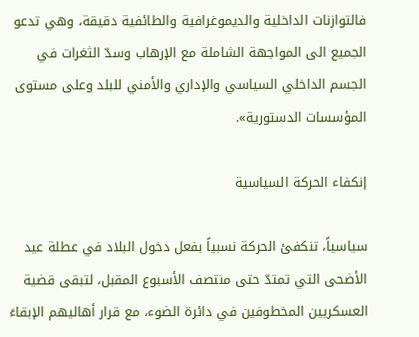فالتوازنات الداخلية والديموغرافية والطائفية دقيقة، وهي تدعو الجميع الى المواجهة الشاملة مع الإرهاب وسدّ الثغرات في الجسم الداخلي السياسي والإداري والأمني للبلد وعلى مستوى المؤسسات الدستورية».

إنكفاء الحركة السياسية

سياسياً، تنكفئ الحركة نسبياً بفعل دخول البلاد في عطلة عيد الأضحى التي تمتدّ حتى منتصف الأسبوع المقبل، لتبقى قضية العسكريين المخطوفين في دائرة الضوء، مع قرار أهاليهم الإبقاءَ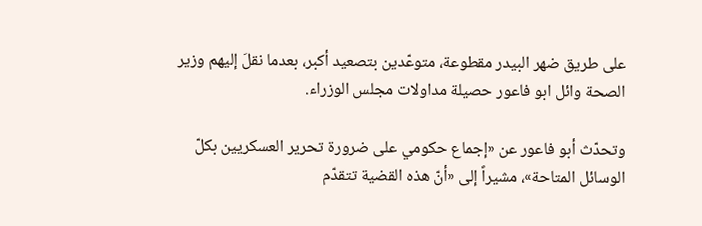على طريق ضهر البيدر مقطوعة، متوعّدين بتصعيد أكبر، بعدما نقلَ إليهم وزير الصحة وائل ابو فاعور حصيلة مداولات مجلس الوزراء.

وتحدّث أبو فاعور عن «إجماع حكومي على ضرورة تحرير العسكريين بكلّ الوسائل المتاحة»، مشيراً إلى «أنّ هذه القضية تتقدّم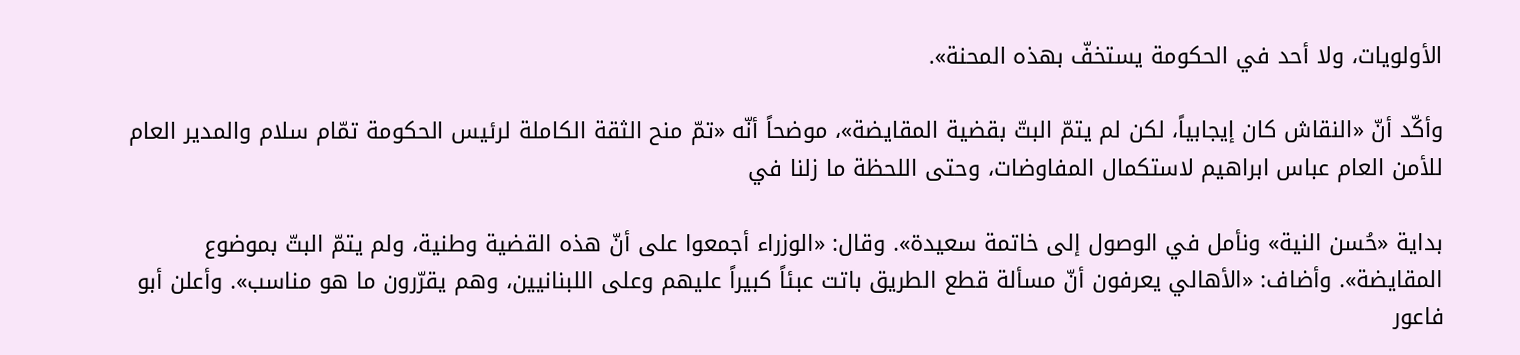الأولويات، ولا أحد في الحكومة يستخفّ بهذه المحنة».

وأكّد أنّ «النقاش كان إيجابياً، لكن لم يتمّ البتّ بقضية المقايضة»، موضحاً أنّه «تمّ منح الثقة الكاملة لرئيس الحكومة تمّام سلام والمدير العام للأمن العام عباس ابراهيم لاستكمال المفاوضات، وحتى اللحظة ما زلنا في

بداية «حُسن النية» ونأمل في الوصول إلى خاتمة سعيدة». وقال: «الوزراء أجمعوا على أنّ هذه القضية وطنية، ولم يتمّ البتّ بموضوع المقايضة». وأضاف: «الأهالي يعرفون أنّ مسألة قطع الطريق باتت عبئاً كبيراً عليهم وعلى اللبنانيين، وهم يقرّرون ما هو مناسب». وأعلن أبو فاعور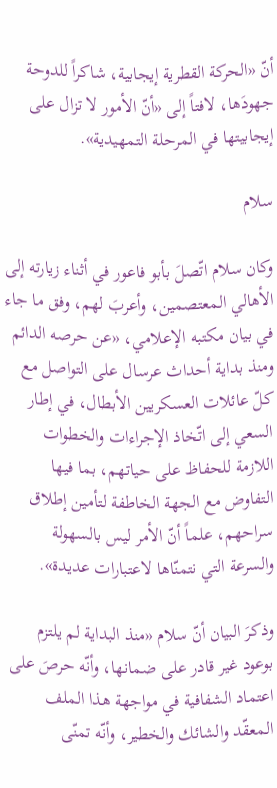أنّ «الحركة القطرية إيجابية، شاكراً للدوحة جهودَها، لافتاً إلى «أنّ الأمور لا تزال على إيجابيتها في المرحلة التمهيدية».

سلام

وكان سلام اتّصلَ بأبو فاعور في أثناء زيارته إلى الأهالي المعتصمين، وأعربَ لهم، وفق ما جاء في بيان مكتبه الإعلامي، «عن حرصه الدائم ومنذ بداية أحداث عرسال على التواصل مع كلّ عائلات العسكريين الأبطال، في إطار السعي إلى اتّخاذ الإجراءات والخطوات اللازمة للحفاظ على حياتهم، بما فيها التفاوض مع الجهة الخاطفة لتأمين إطلاق سراحهم، علماً أنّ الأمر ليس بالسهولة والسرعة التي نتمنّاها لاعتبارات عديدة».

وذكرَ البيان أنّ سلام «منذ البداية لم يلتزم بوعود غير قادر على ضمانها، وأنّه حرصَ على اعتماد الشفافية في مواجهة هذا الملف المعقّد والشائك والخطير، وأنّه تمنّى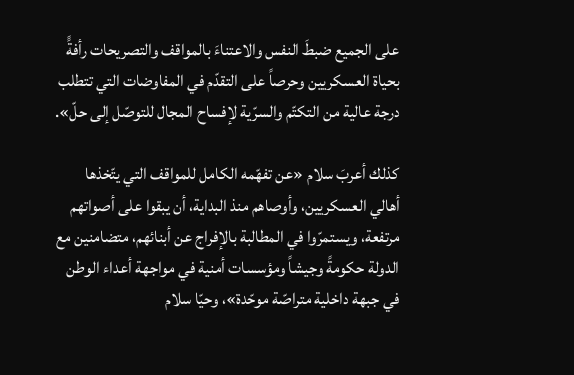على الجميع ضبطَ النفس والاعتناءَ بالمواقف والتصريحات رأفةًَ بحياة العسكريين وحرصاً على التقدّم في المفاوضات التي تتطلب درجة عالية من التكتّم والسرّية لإفساح المجال للتوصّل إلى حلّ».

كذلك أعربَ سلام «عن تفهّمه الكامل للمواقف التي يتّخذها أهالي العسكريين، وأوصاهم منذ البداية، أن يبقوا على أصواتهم مرتفعة، ويستمرّوا في المطالبة بالإفراج عن أبنائهم، متضامنين مع الدولة حكومةً وجيشاً ومؤسسات أمنية في مواجهة أعداء الوطن في جبهة داخلية متراصّة موحّدة»، وحيّا سلام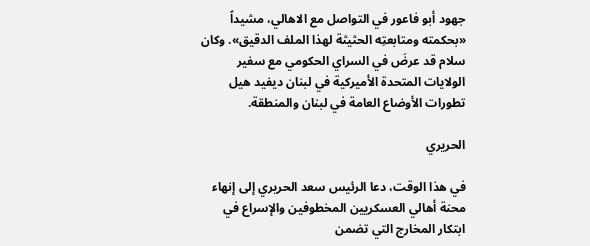جهود أبو فاعور في التواصل مع الاهالي، مشيداً «بحكمته ومتابعتِه الحثيثة لهذا الملف الدقيق». وكان سلام قد عرضَ في السراي الحكومي مع سفير الولايات المتحدة الأميركية في لبنان ديفيد هيل تطورات الأوضاع العامة في لبنان والمنطقة.

الحريري

في هذا الوقت، دعا الرئيس سعد الحريري إلى إنهاء محنة أهالي العسكريين المخطوفين والإسراع في ابتكار المخارج التي تضمن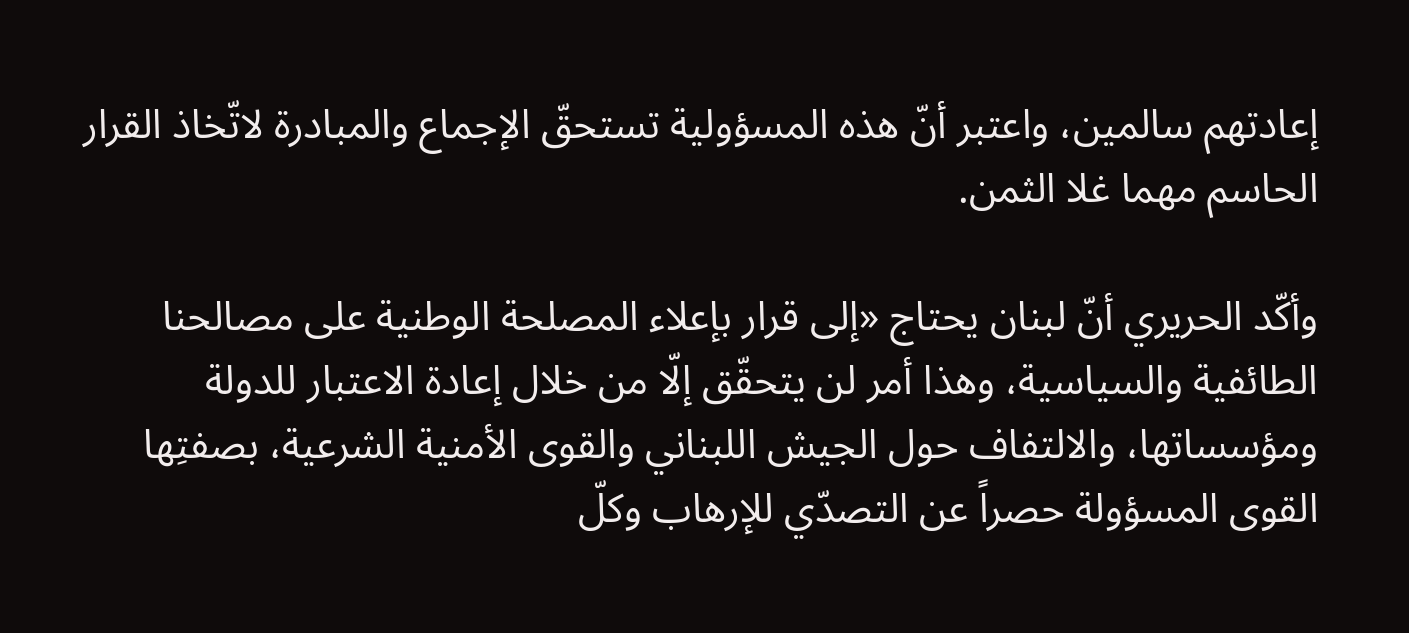إعادتهم سالمين، واعتبر أنّ هذه المسؤولية تستحقّ الإجماع والمبادرة لاتّخاذ القرار الحاسم مهما غلا الثمن.

وأكّد الحريري أنّ لبنان يحتاج «إلى قرار بإعلاء المصلحة الوطنية على مصالحنا الطائفية والسياسية، وهذا أمر لن يتحقّق إلّا من خلال إعادة الاعتبار للدولة ومؤسساتها، والالتفاف حول الجيش اللبناني والقوى الأمنية الشرعية، بصفتِها القوى المسؤولة حصراً عن التصدّي للإرهاب وكلّ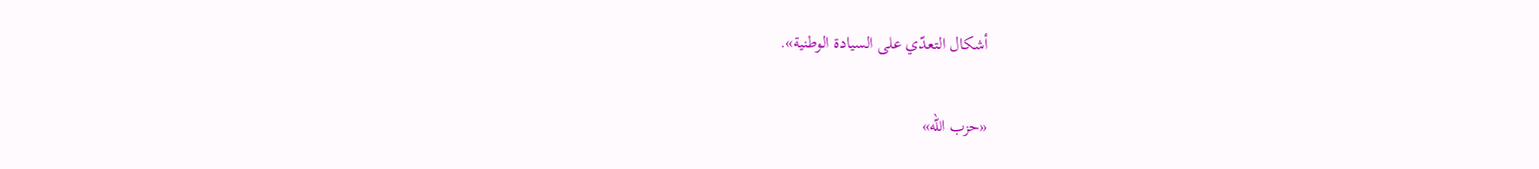أشكال التعدّي على السيادة الوطنية».

«حزب الله»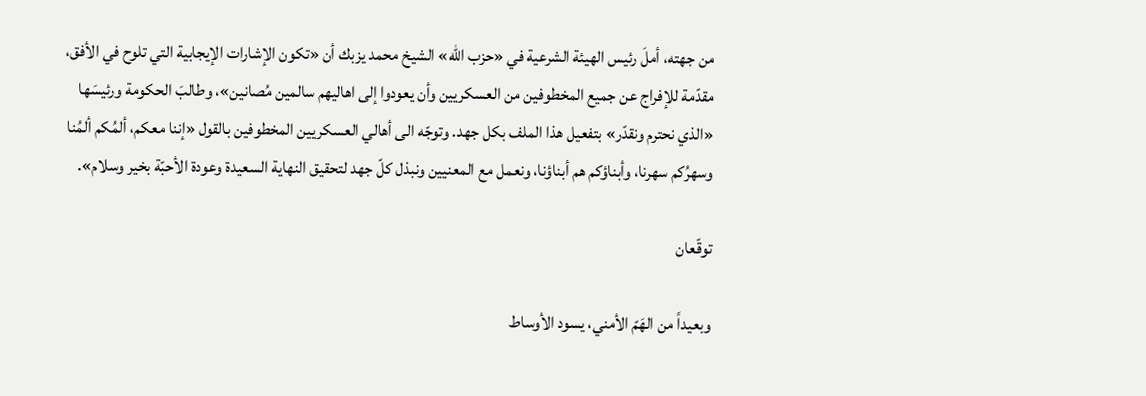من جهته، أملَ رئيس الهيئة الشرعية في «حزب الله» الشيخ محمد يزبك أن «تكون الإشارات الإيجابية التي تلوح في الأفق، مقدّمة للإفراج عن جميع المخطوفين من العسكريين وأن يعودوا إلى اهاليهم سالمين مُصانين»، وطالبَ الحكومة ورئيسَها «الذي نحترم ونقدّر» بتفعيل هذا الملف بكل جهد. وتوجّه الى أهالي العسكريين المخطوفين بالقول «إننا معكم، ألمُكم ألمُنا وسهرُكم سهرنا، وأبناؤكم هم أبناؤنا، ونعمل مع المعنيين ونبذل كلّ جهد لتحقيق النهاية السعيدة وعودة الأحبّة بخير وسلام».

توقّعان

وبعيداً من الهَمّ الأمني، يسود الأوساط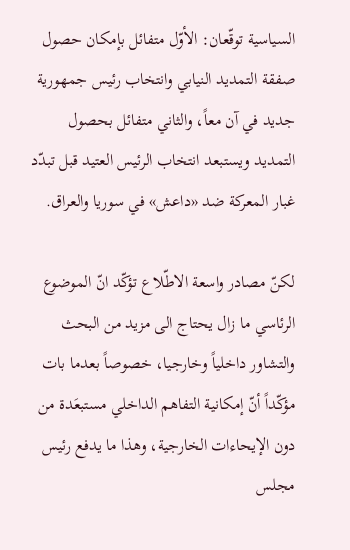السياسية توقّعان: الأوّل متفائل بإمكان حصول صفقة التمديد النيابي وانتخاب رئيس جمهورية جديد في آن معاً، والثاني متفائل بحصول التمديد ويستبعد انتخاب الرئيس العتيد قبل تبدّد غبار المعركة ضد «داعش» في سوريا والعراق.

لكنّ مصادر واسعة الاطّلاع تؤكّد انّ الموضوع الرئاسي ما زال يحتاج الى مزيد من البحث والتشاور داخلياً وخارجيا، خصوصاً بعدما بات مؤكّداً أنّ إمكانية التفاهم الداخلي مستبعَدة من دون الإيحاءات الخارجية، وهذا ما يدفع رئيس مجلس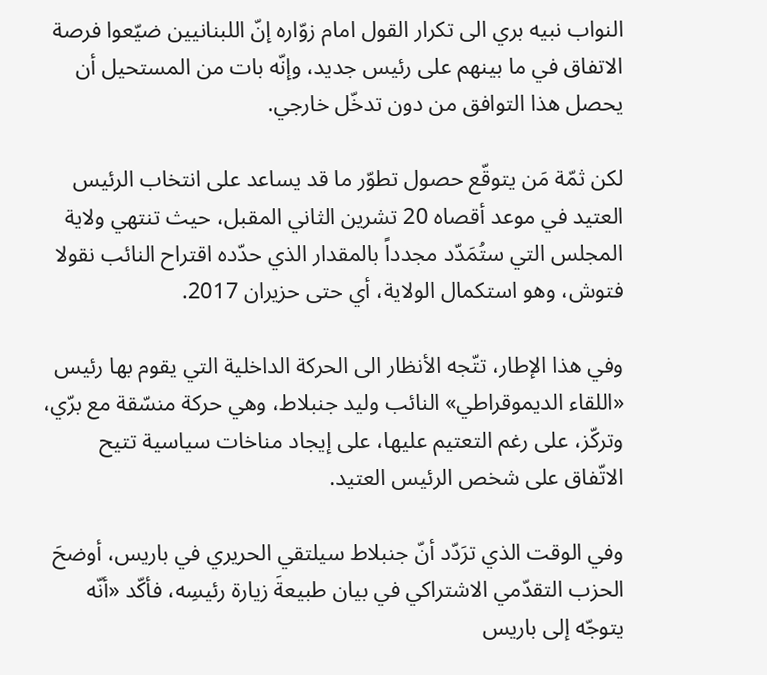النواب نبيه بري الى تكرار القول امام زوّاره إنّ اللبنانيين ضيّعوا فرصة الاتفاق في ما بينهم على رئيس جديد، وإنّه بات من المستحيل أن يحصل هذا التوافق من دون تدخّل خارجي.

لكن ثمّة مَن يتوقّع حصول تطوّر ما قد يساعد على انتخاب الرئيس العتيد في موعد أقصاه 20 تشرين الثاني المقبل، حيث تنتهي ولاية المجلس التي ستُمَدّد مجدداً بالمقدار الذي حدّده اقتراح النائب نقولا فتوش، وهو استكمال الولاية، أي حتى حزيران 2017.

وفي هذا الإطار، تتّجه الأنظار الى الحركة الداخلية التي يقوم بها رئيس «اللقاء الديموقراطي» النائب وليد جنبلاط، وهي حركة منسّقة مع برّي، وتركّز، على رغم التعتيم عليها، على إيجاد مناخات سياسية تتيح الاتّفاق على شخص الرئيس العتيد.

وفي الوقت الذي ترَدّد أنّ جنبلاط سيلتقي الحريري في باريس، أوضحَ الحزب التقدّمي الاشتراكي في بيان طبيعةَ زيارة رئيسِه، فأكّد «أنّه يتوجّه إلى باريس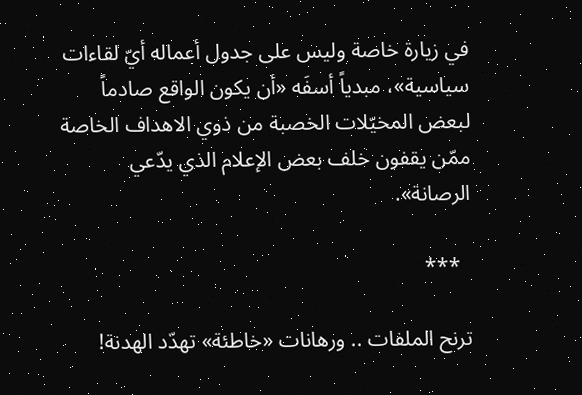في زيارة خاصة وليس على جدول أعماله أيّ لقاءات سياسية»، مبدياً أسفَه «أن يكون الواقع صادماً لبعض المخيّلات الخصبة من ذوي الاهداف الخاصة ممّن يقفون خلف بعض الإعلام الذي يدّعي الرصانة».

  ***

ترنح الملفات .. ورهانات «خاطئة» تهدّد الهدنة!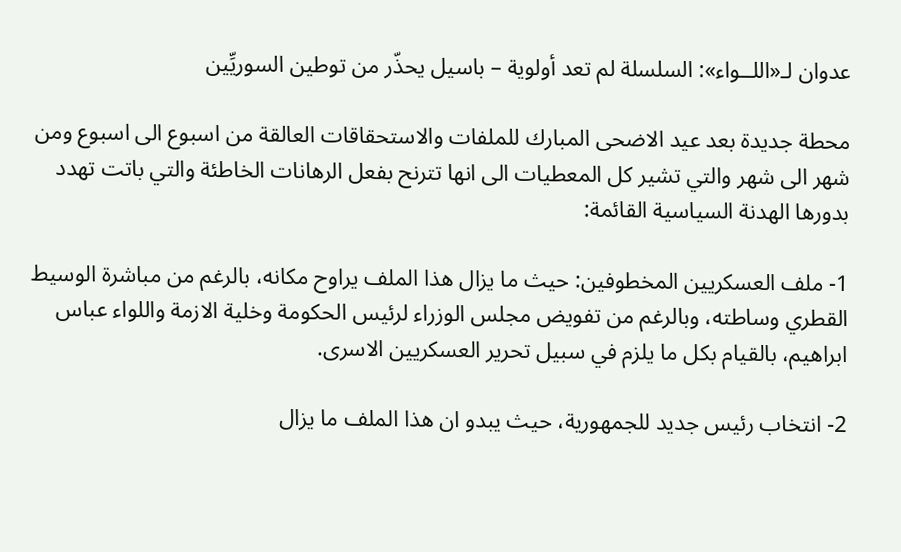عدوان لـ«اللــواء»: السلسلة لم تعد أولوية – باسيل يحذّر من توطين السوريِّين

محطة جديدة بعد عيد الاضحى المبارك للملفات والاستحقاقات العالقة من اسبوع الى اسبوع ومن شهر الى شهر والتي تشير كل المعطيات الى انها تترنح بفعل الرهانات الخاطئة والتي باتت تهدد بدورها الهدنة السياسية القائمة:

1- ملف العسكريين المخطوفين: حيث ما يزال هذا الملف يراوح مكانه، بالرغم من مباشرة الوسيط القطري وساطته، وبالرغم من تفويض مجلس الوزراء لرئيس الحكومة وخلية الازمة واللواء عباس ابراهيم، بالقيام بكل ما يلزم في سبيل تحرير العسكريين الاسرى.

2- انتخاب رئيس جديد للجمهورية، حيث يبدو ان هذا الملف ما يزال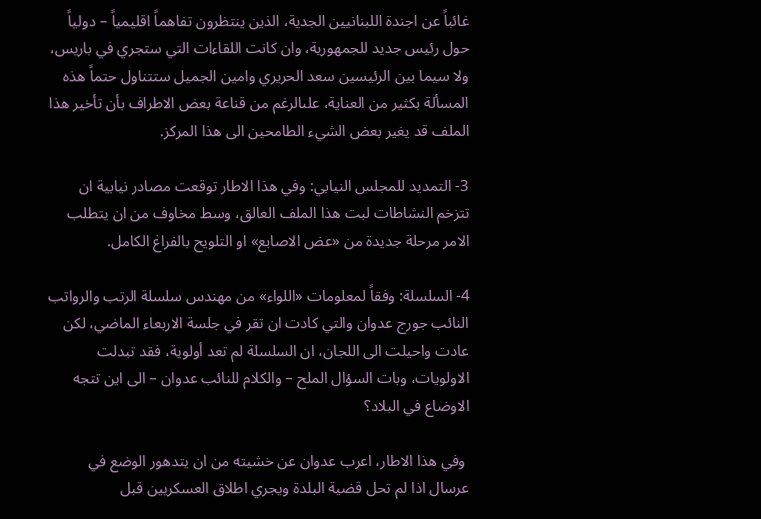غائباً عن اجندة اللبنانيين الجدية، الذين ينتظرون تفاهماً اقليمياً – دولياً حول رئيس جديد للجمهورية، وان كانت اللقاءات التي ستجري في باريس، ولا سيما بين الرئيسين سعد الحريري وامين الجميل ستتناول حتماً هذه المسألة بكثير من العناية، علىالرغم من قناعة بعض الاطراف بأن تأخير هذا الملف قد يغير بعض الشيء الطامحين الى هذا المركز.

3- التمديد للمجلس النيابي: وفي هذا الاطار توقعت مصادر نيابية ان تتزخم النشاطات لبت هذا الملف العالق، وسط مخاوف من ان يتطلب الامر مرحلة جديدة من «عض الاصابع» او التلويح بالفراغ الكامل.

4- السلسلة: وفقاً لمعلومات «اللواء» من مهندس سلسلة الرتب والرواتب النائب جورج عدوان والتي كادت ان تقر في جلسة الاربعاء الماضي، لكن عادت واحيلت الى اللجان، ان السلسلة لم تعد أولوية، فقد تبدلت الاولويات، وبات السؤال الملح – والكلام للنائب عدوان – الى اين تتجه الاوضاع في البلاد؟

 وفي هذا الاطار، اعرب عدوان عن خشيته من ان يتدهور الوضع في عرسال اذا لم تحل قضية البلدة ويجري اطلاق العسكريين قبل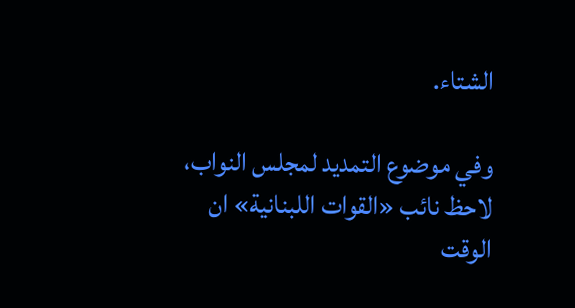الشتاء.

وفي موضوع التمديد لمجلس النواب، لاحظ نائب «القوات اللبنانية» ان الوقت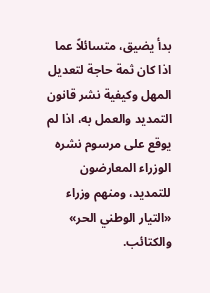بدأ يضيق، متسائلاً عما اذا كان ثمة حاجة لتعديل المهل وكيفية نشر قانون التمديد والعمل به، اذا لم يوقع على مرسوم نشره الوزراء المعارضون للتمديد، ومنهم وزراء «التيار الوطني الحر» والكتائب.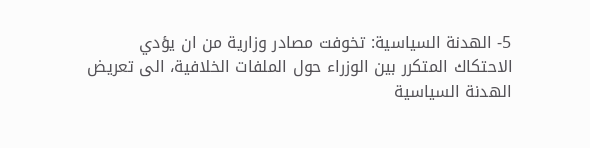5- الهدنة السياسية: تخوفت مصادر وزارية من ان يؤدي الاحتكاك المتكرر بين الوزراء حول الملفات الخلافية، الى تعريض الهدنة السياسية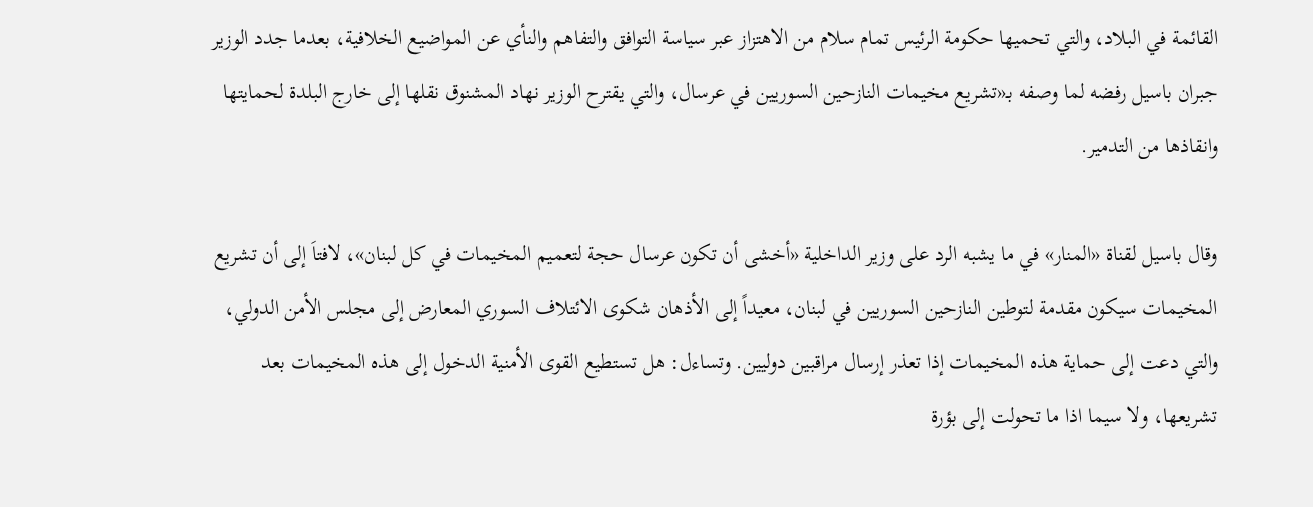القائمة في البلاد، والتي تحميها حكومة الرئيس تمام سلام من الاهتزاز عبر سياسة التوافق والتفاهم والنأي عن المواضيع الخلافية، بعدما جدد الوزير جبران باسيل رفضه لما وصفه بـ«تشريع مخيمات النازحين السوريين في عرسال، والتي يقترح الوزير نهاد المشنوق نقلها إلى خارج البلدة لحمايتها وانقاذها من التدمير.

وقال باسيل لقناة «المنار» في ما يشبه الرد على وزير الداخلية «أخشى أن تكون عرسال حجة لتعميم المخيمات في كل لبنان»، لافتاَ إلى أن تشريع المخيمات سيكون مقدمة لتوطين النازحين السوريين في لبنان، معيداً إلى الأذهان شكوى الائتلاف السوري المعارض إلى مجلس الأمن الدولي، والتي دعت إلى حماية هذه المخيمات إذا تعذر إرسال مراقبين دوليين. وتساءل: هل تستطيع القوى الأمنية الدخول إلى هذه المخيمات بعد تشريعها، ولا سيما اذا ما تحولت إلى بؤرة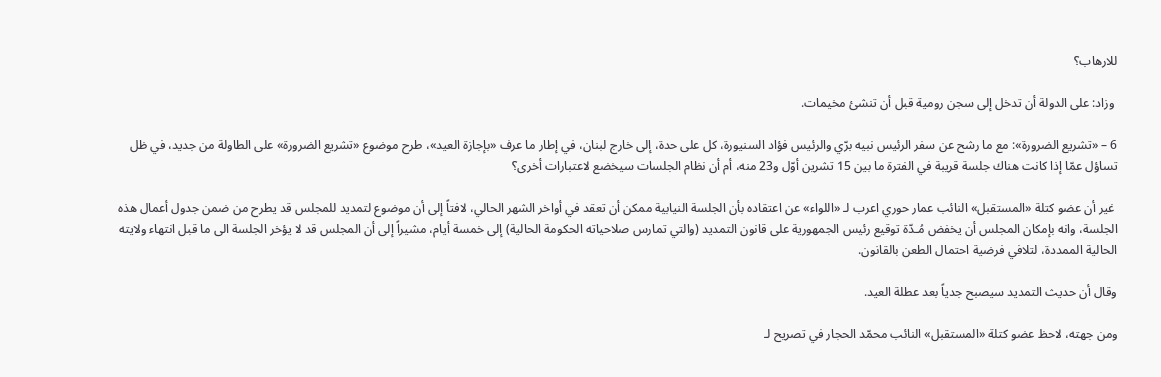للارهاب؟

 وزاد: على الدولة أن تدخل إلى سجن رومية قبل أن تنشئ مخيمات.

6 – «تشريع الضرورة»: مع ما رشح عن سفر الرئيس نبيه برّي والرئيس فؤاد السنيورة، كل على حدة، إلى خارج لبنان، في إطار ما عرف «بإجازة العيد»، طرح موضوع «تشريع الضرورة» على الطاولة من جديد، في ظل تساؤل عمّا إذا كانت هناك جلسة قريبة في الفترة ما بين 15 تشرين أوّل و23 منه، أم أن نظام الجلسات سيخضع لاعتبارات أخرى؟

 غير أن عضو كتلة «المستقبل» النائب عمار حوري اعرب لـ «اللواء» عن اعتقاده بأن الجلسة النيابية ممكن أن تعقد في أواخر الشهر الحالي، لافتاً إلى أن موضوع لتمديد للمجلس قد يطرح من ضمن جدول أعمال هذه الجلسة، وانه بإمكان المجلس أن يخفض مُـدّة توقيع رئيس الجمهورية على قانون التمديد (والتي تمارس صلاحياته الحكومة الحالية) إلى خمسة أيام، مشيراً إلى أن المجلس قد لا يؤخر الجلسة الى ما قبل انتهاء ولايته الحالية الممددة، لتلافي فرضية احتمال الطعن بالقانون.

وقال أن حديث التمديد سيصبح جدياً بعد عطلة العيد.

ومن جهته، لاحظ عضو كتلة «المستقبل» النائب محمّد الحجار في تصريح لـ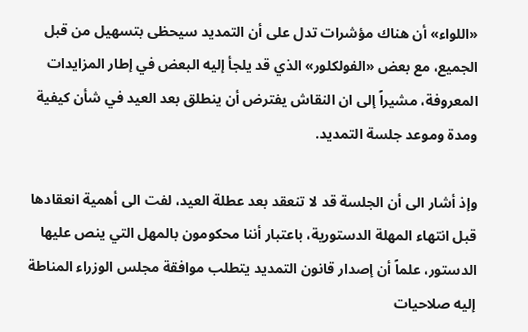«اللواء» أن هناك مؤشرات تدل على أن التمديد سيحظى بتسهيل من قبل الجميع، مع بعض «الفولكلور» الذي قد يلجأ إليه البعض في إطار المزايدات المعروفة، مشيراً إلى ان النقاش يفترض أن ينطلق بعد العيد في شأن كيفية ومدة وموعد جلسة التمديد.

وإذ أشار الى أن الجلسة قد لا تنعقد بعد عطلة العيد، لفت الى أهمية انعقادها قبل انتهاء المهلة الدستورية، باعتبار أننا محكومون بالمهل التي ينص عليها الدستور، علماً أن إصدار قانون التمديد يتطلب موافقة مجلس الوزراء المناطة إليه صلاحيات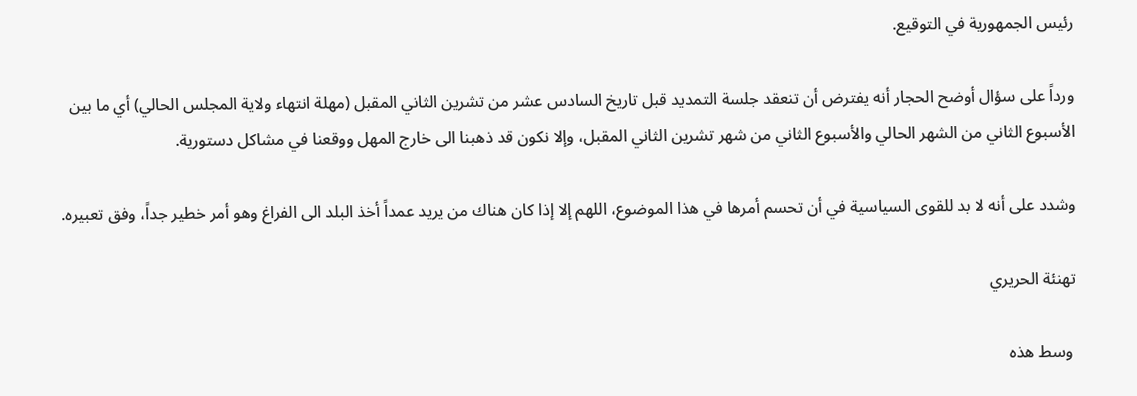رئيس الجمهورية في التوقيع.

ورداً على سؤال أوضح الحجار أنه يفترض أن تنعقد جلسة التمديد قبل تاريخ السادس عشر من تشرين الثاني المقبل (مهلة انتهاء ولاية المجلس الحالي) أي ما بين الأسبوع الثاني من الشهر الحالي والأسبوع الثاني من شهر تشرين الثاني المقبل، وإلا نكون قد ذهبنا الى خارج المهل ووقعنا في مشاكل دستورية.

وشدد على أنه لا بد للقوى السياسية في أن تحسم أمرها في هذا الموضوع، اللهم إلا إذا كان هناك من يريد عمداً أخذ البلد الى الفراغ وهو أمر خطير جداً، وفق تعبيره.

تهنئة الحريري

 وسط هذه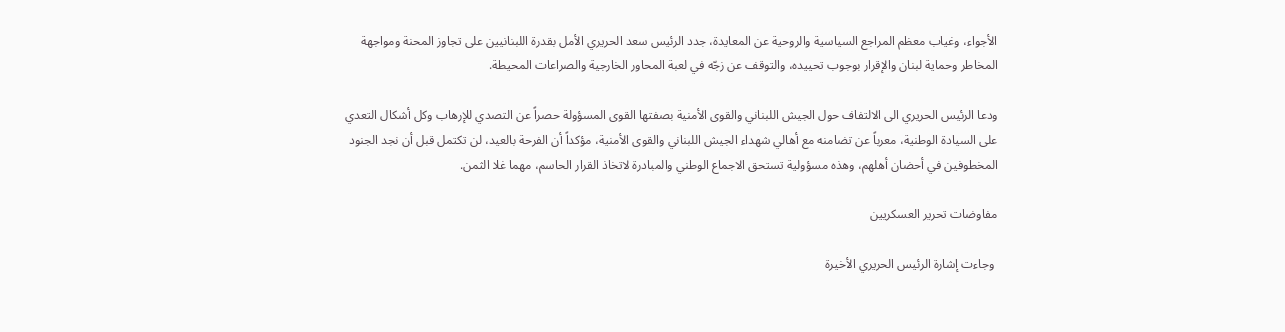الأجواء، وغياب معظم المراجع السياسية والروحية عن المعايدة، جدد الرئيس سعد الحريري الأمل بقدرة اللبنانيين على تجاوز المحنة ومواجهة المخاطر وحماية لبنان والإقرار بوجوب تحييده، والتوقف عن زجّه في لعبة المحاور الخارجية والصراعات المحيطة.

ودعا الرئيس الحريري الى الالتفاف حول الجيش اللبناني والقوى الأمنية بصفتها القوى المسؤولة حصراً عن التصدي للإرهاب وكل أشكال التعدي على السيادة الوطنية، معرباً عن تضامنه مع أهالي شهداء الجيش اللبناني والقوى الأمنية، مؤكداً أن الفرحة بالعيد، لن تكتمل قبل أن نجد الجنود المخطوفين في أحضان أهلهم، وهذه مسؤولية تستحق الاجماع الوطني والمبادرة لاتخاذ القرار الحاسم، مهما غلا الثمن.

مفاوضات تحرير العسكريين

 وجاءت إشارة الرئيس الحريري الأخيرة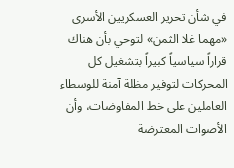في شأن تحرير العسكريين الأسرى «مهما غلا الثمن» لتوحي بأن هناك قراراً سياسياً كبيراً بتشغيل كل المحركات لتوفير مظلة آمنة للوسطاء العاملين على خط المفاوضات، وأن الأصوات المعترضة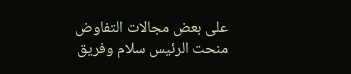على بعض مجالات التفاوض منحت الرئيس سلام وفريق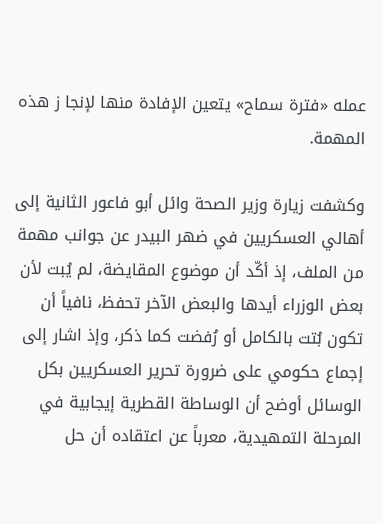عمله «فترة سماح» يتعين الإفادة منها لإنجا ز هذه المهمة.

وكشفت زيارة وزير الصحة وائل أبو فاعور الثانية إلى أهالي العسكريين في ضهر البيدر عن جوانب مهمة من الملف، إذ أكّد أن موضوع المقايضة، لم يُبت لأن بعض الوزراء أيدها والبعض الآخر تحفظ، نافياً أن تكون بُتت بالكامل أو رُفضت كما ذكر، وإذ اشار إلى إجماع حكومي على ضرورة تحرير العسكريين بكل الوسائل أوضح أن الوساطة القطرية إيجابية في المرحلة التمهيدية، معرباً عن اعتقاده أن حل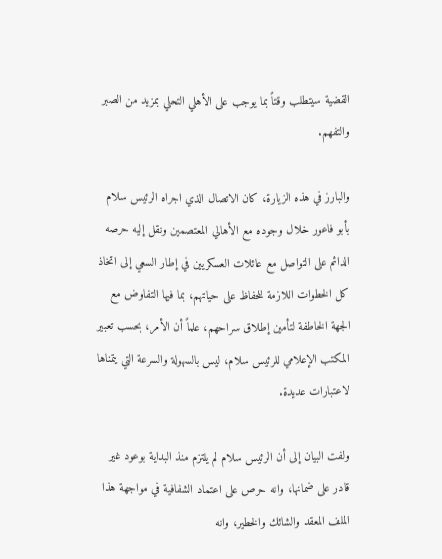القضية سيتطلب وقتاً بما يوجب على الأهلي التحلي بمزيد من الصبر والتفهم.

والبارز في هذه الزيارة، كان الاتصال الذي اجراه الرئيس سلام بأبو فاعور خلال وجوده مع الأهالي المعتصمين ونقل إليه حرصه الدائم على التواصل مع عائلات العسكريين في إطار السعي إلى اتخاذ كل الخطوات اللازمة للحفاظ على حياتهم، بما فيها التفاوض مع الجهة الخاطفة لتأمين إطلاق سراحهم، علماً أن الأمر، بحسب تعبير المكتب الإعلامي للرئيس سلام، ليس بالسهولة والسرعة التي يتمناها لاعتبارات عديدة.

ولفت البيان إلى أن الرئيس سلام لم يلتزم منذ البداية بوعود غير قادر على ضمانها، وانه حرص على اعتماد الشفافية في مواجهة هذا الملف المعقد والشائك والخطير، وانه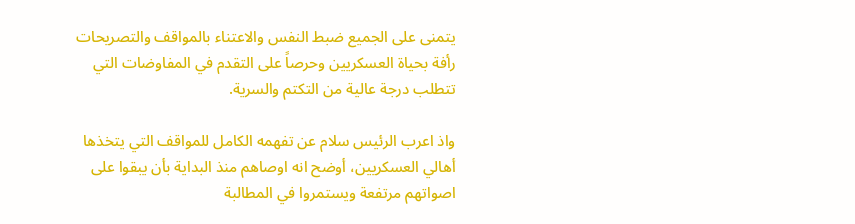يتمنى على الجميع ضبط النفس والاعتناء بالمواقف والتصريحات رأفة بحياة العسكريين وحرصاً على التقدم في المفاوضات التي تتطلب درجة عالية من التكتم والسرية.

واذ اعرب الرئيس سلام عن تفهمه الكامل للمواقف التي يتخذها أهالي العسكريين، أوضح انه اوصاهم منذ البداية بأن يبقوا على اصواتهم مرتفعة ويستمروا في المطالبة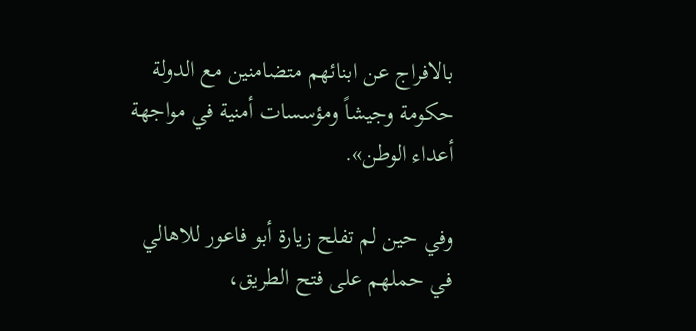بالافراج عن ابنائهم متضامنين مع الدولة حكومة وجيشاً ومؤسسات أمنية في مواجهة أعداء الوطن».

وفي حين لم تفلح زيارة أبو فاعور للاهالي في حملهم على فتح الطريق،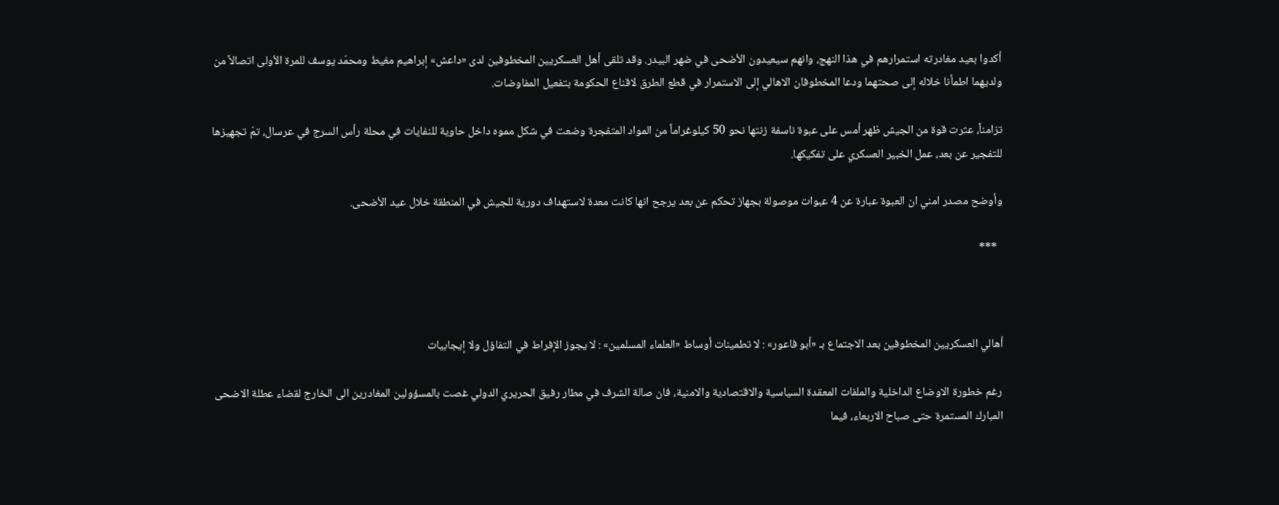أكدوا بعيد مغادرته استمرارهم في هذا النهج، وانهم سيعيدون الأضحى في ضهر البيدر. وقد تلقى أهل العسكريين المخطوفين لدى «داعش» إبراهيم مغيط ومحمّد يوسف للمرة الأولى اتصالاً من ولديهما اطمأنا خلاله إلى صحتهما ودعا المخطوفان الاهالي إلى الاستمرار في قطع الطرق لاقناع الحكومة بتفعيل المفاوضات.

تزامناً، عثرت قوة من الجيش ظهر أمس على عبوة ناسفة زنتها نحو 50 كيلوغراماً من المواد المتفجرة وضعت في شكل مموه داخل حاوية للنفايات في محلة رأس السرج في عرسال، تمّ تجهيزها للتفجير عن بعد، عمل الخبير العسكري على تفكيكها.

وأوضح مصدر امني ان العبوة عبارة عن 4 عبوات موصولة بجهاز تحكم عن بعد يرجح انها كانت معدة لاستهداف دورية للجيش في المنطقة خلال عيد الأضحى.

  ***



أهالي العسكريين المخطوفين بعد الاجتماع بـ «أبو فاعور» : لا تطمينات أوساط «العلماء المسلمين» : لا يجوز الإفراط في التفاؤل ولا إيجابيات

رغم خطورة الاوضاع الداخلية والملفات المعقدة السياسية والاقتصادية والامنية، فان صالة الشرف في مطار رفيق الحريري الدولي غصت بالمسؤولين المغادرين الى الخارج لقضاء عطلة الاضحى المبارك المستمرة حتى صباح الاربعاء، فيما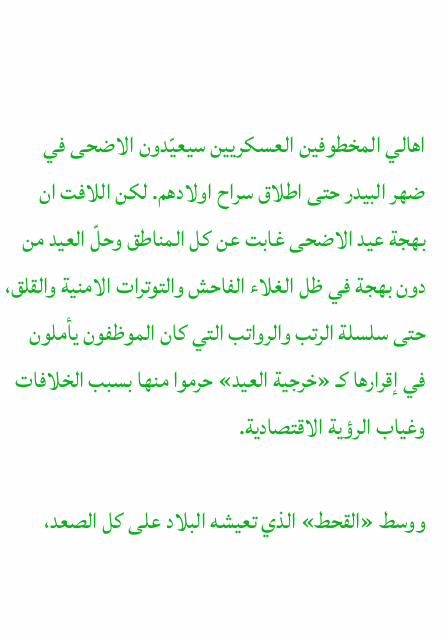اهالي المخطوفين العسكريين سيعيّدون الاضحى في ضهر البيدر حتى اطلاق سراح اولادهم. لكن اللافت ان بهجة عيد الاضحى غابت عن كل المناطق وحلّ العيد من دون بهجة في ظل الغلاء الفاحش والتوترات الامنية والقلق، حتى سلسلة الرتب والرواتب التي كان الموظفون يأملون في إقرارها كـ «خرجية العيد» حرموا منها بسبب الخلافات وغياب الرؤية الاقتصادية.

ووسط «القحط» الذي تعيشه البلاد على كل الصعد،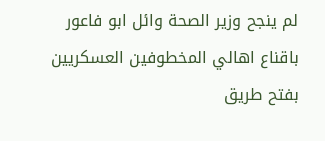لم ينجح وزير الصحة وائل ابو فاعور باقناع اهالي المخطوفين العسكريين بفتح طريق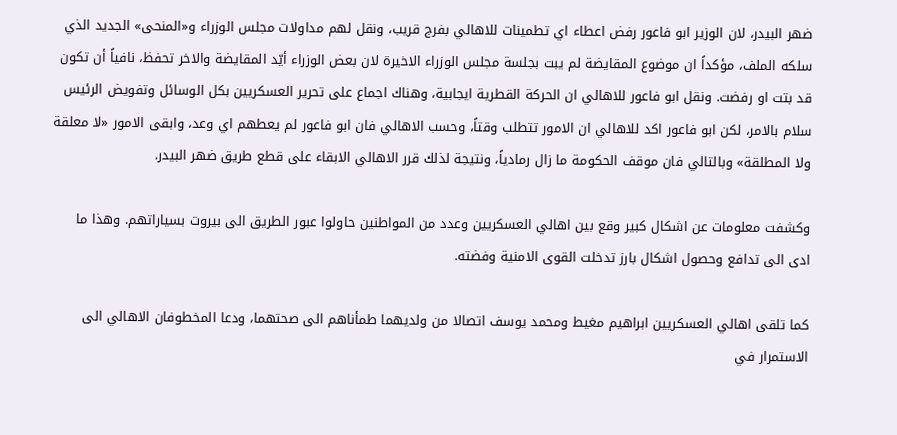ضهر البيدر، لان الوزير ابو فاعور رفض اعطاء اي تطمينات للاهالي بفرج قريب، ونقل لهم مداولات مجلس الوزراء و«المنحى» الجديد الذي سلكه الملف، مؤكداً ان موضوع المقايضة لم يبت بجلسة مجلس الوزراء الاخيرة لان بعض الوزراء أيّد المقايضة والاخر تحفظ، نافياً أن تكون قد بتت او رفضت. ونقل ابو فاعور للاهالي ان الحركة القطرية ايجابية، وهناك اجماع على تحرير العسكريين بكل الوسائل وتفويض الرئيس سلام بالامر، لكن ابو فاعور اكد للاهالي ان الامور تتطلب وقتاً، وحسب الاهالي فان ابو فاعور لم يعطهم اي وعد، وابقى الامور «لا معلقة ولا المطلقة» وبالتالي فان موقف الحكومة ما زال رمادياً، ونتيجة لذلك قرر الاهالي الابقاء على قطع طريق ضهر البيدر.

وكشفت معلومات عن اشكال كبير وقع بين اهالي العسكريين وعدد من المواطنين حاولوا عبور الطريق الى بيروت بسياراتهم. وهذا ما ادى الى تدافع وحصول اشكال بارز تدخلت القوى الامنية وفضته.

كما تلقى اهالي العسكريين ابراهيم مغيط ومحمد يوسف اتصالا من ولديهما طمأناهم الى صحتهما، ودعا المخطوفان الاهالي الى الاستمرار في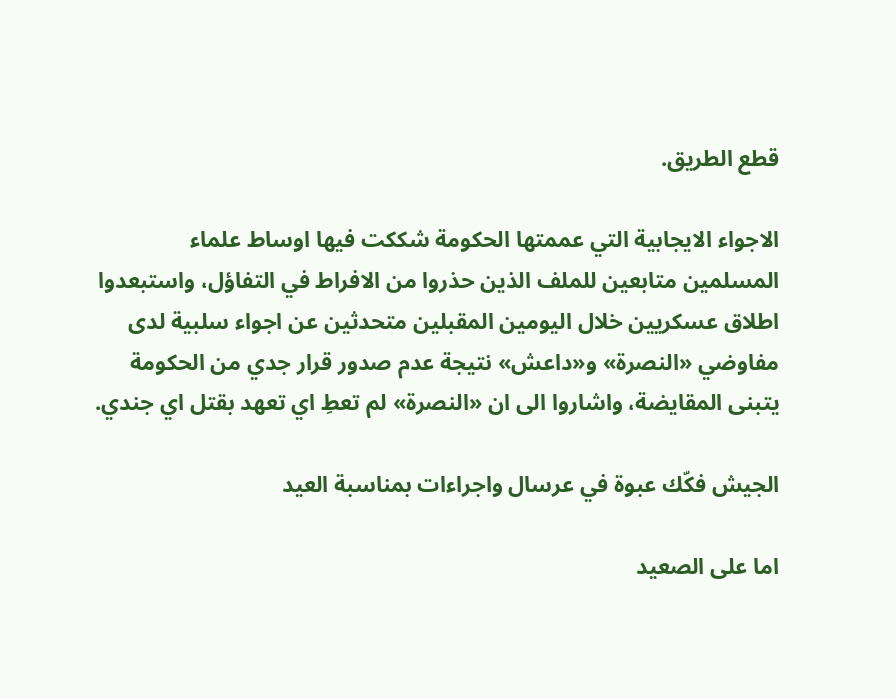قطع الطريق.

الاجواء الايجابية التي عممتها الحكومة شككت فيها اوساط علماء المسلمين متابعين للملف الذين حذروا من الافراط في التفاؤل، واستبعدوا اطلاق عسكريين خلال اليومين المقبلين متحدثين عن اجواء سلبية لدى مفاوضي «النصرة» و«داعش» نتيجة عدم صدور قرار جدي من الحكومة يتبنى المقايضة، واشاروا الى ان «النصرة» لم تعطِ اي تعهد بقتل اي جندي.

الجيش فكّك عبوة في عرسال واجراءات بمناسبة العيد

اما على الصعيد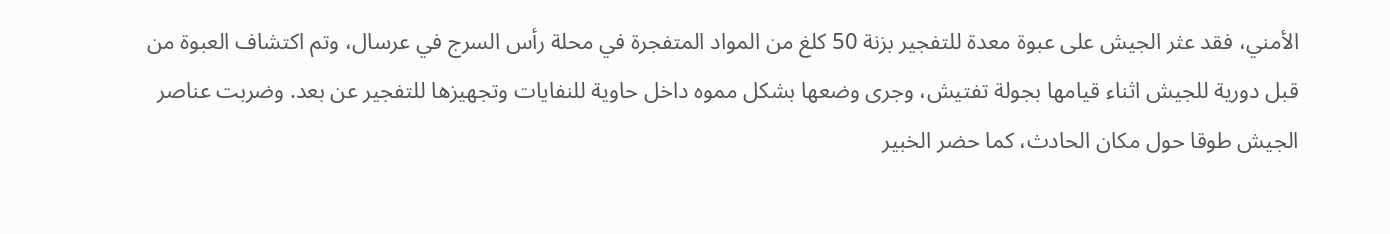الأمني، فقد عثر الجيش على عبوة معدة للتفجير بزنة 50 كلغ من المواد المتفجرة في محلة رأس السرج في عرسال، وتم اكتشاف العبوة من قبل دورية للجيش اثناء قيامها بجولة تفتيش، وجرى وضعها بشكل مموه داخل حاوية للنفايات وتجهيزها للتفجير عن بعد. وضربت عناصر الجيش طوقا حول مكان الحادث، كما حضر الخبير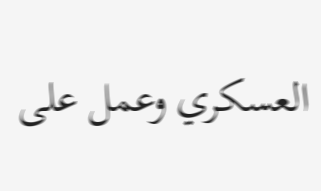العسكري وعمل على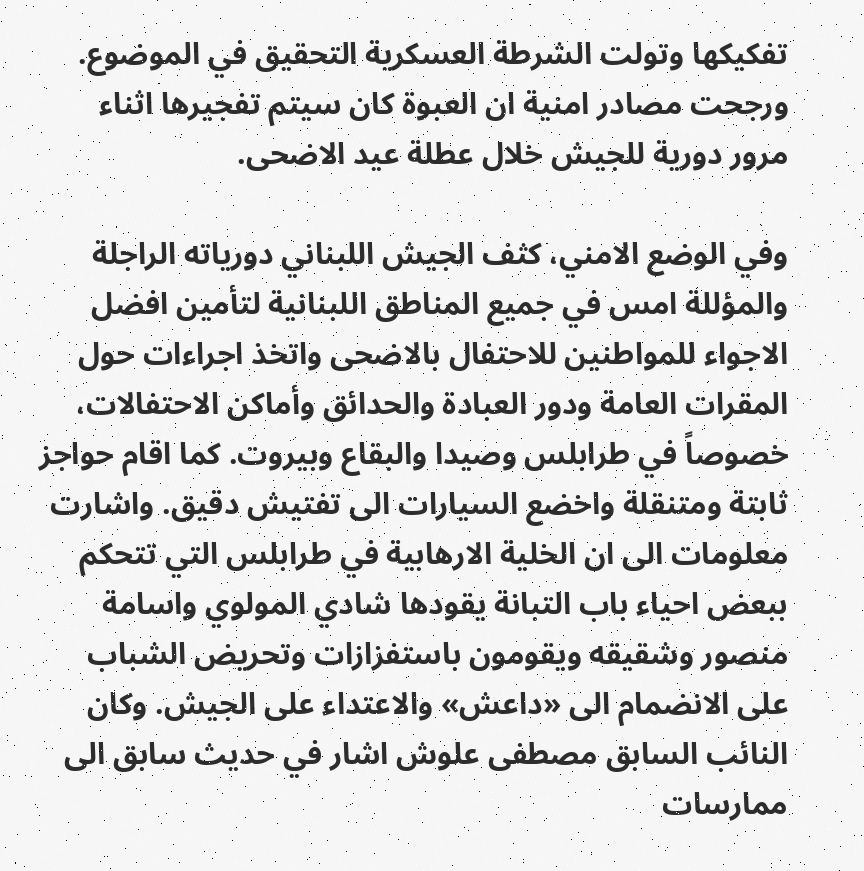تفكيكها وتولت الشرطة العسكرية التحقيق في الموضوع. ورجحت مصادر امنية ان العبوة كان سيتم تفجيرها اثناء مرور دورية للجيش خلال عطلة عيد الاضحى.

وفي الوضع الامني، كثف الجيش اللبناني دورياته الراجلة والمؤللة امس في جميع المناطق اللبنانية لتأمين افضل الاجواء للمواطنين للاحتفال بالاضحى واتخذ اجراءات حول المقرات العامة ودور العبادة والحدائق وأماكن الاحتفالات، خصوصاً في طرابلس وصيدا والبقاع وبيروت. كما اقام حواجز ثابتة ومتنقلة واخضع السيارات الى تفتيش دقيق. واشارت معلومات الى ان الخلية الارهابية في طرابلس التي تتحكم ببعض احياء باب التبانة يقودها شادي المولوي واسامة منصور وشقيقه ويقومون باستفزازات وتحريض الشباب على الانضمام الى «داعش» والاعتداء على الجيش. وكان النائب السابق مصطفى علوش اشار في حديث سابق الى ممارسات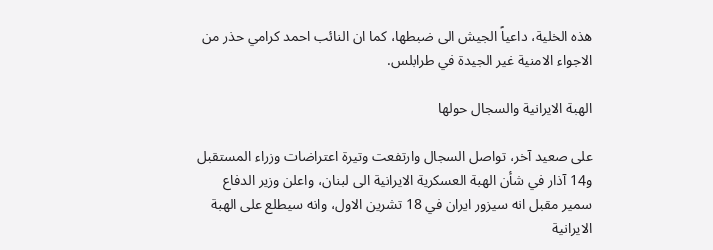هذه الخلية، داعياً الجيش الى ضبطها، كما ان النائب احمد كرامي حذر من الاجواء الامنية غير الجيدة في طرابلس.

الهبة الايرانية والسجال حولها

على صعيد آخر، تواصل السجال وارتفعت وتيرة اعتراضات وزراء المستقبل و14 آذار في شأن الهبة العسكرية الايرانية الى لبنان، واعلن وزير الدفاع سمير مقبل انه سيزور ايران في 18 تشرين الاول، وانه سيطلع على الهبة الايرانية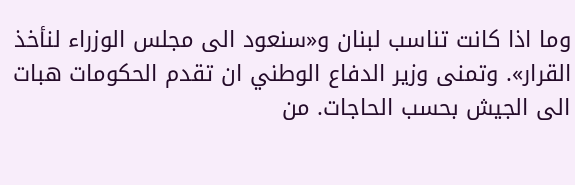وما اذا كانت تناسب لبنان و«سنعود الى مجلس الوزراء لنأخذ القرار». وتمنى وزير الدفاع الوطني ان تقدم الحكومات هبات الى الجيش بحسب الحاجات. من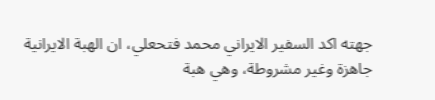جهته اكد السفير الايراني محمد فتحعلي، ان الهبة الايرانية جاهزة وغير مشروطة، وهي هبة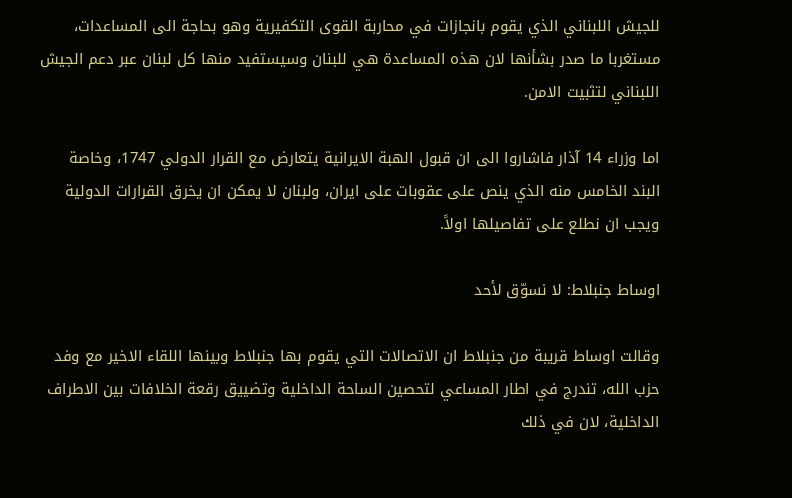للجيش اللبناني الذي يقوم بانجازات في محاربة القوى التكفيرية وهو بحاجة الى المساعدات، مستغربا ما صدر بشأنها لان هذه المساعدة هي للبنان وسيستفيد منها كل لبنان عبر دعم الجيش اللبناني لتثبيت الامن.

اما وزراء 14 آذار فاشاروا الى ان قبول الهبة الايرانية يتعارض مع القرار الدولي 1747، وخاصة البند الخامس منه الذي ينص على عقوبات على ايران، ولبنان لا يمكن ان يخرق القرارات الدولية ويجب ان نطلع على تفاصيلها اولاً.

اوساط جنبلاط: لا نسوّق لأحد

وقالت اوساط قريبة من جنبلاط ان الاتصالات التي يقوم بها جنبلاط وبينها اللقاء الاخير مع وفد حزب الله، تندرج في اطار المساعي لتحصين الساحة الداخلية وتضييق رقعة الخلافات بين الاطراف الداخلية، لان في ذلك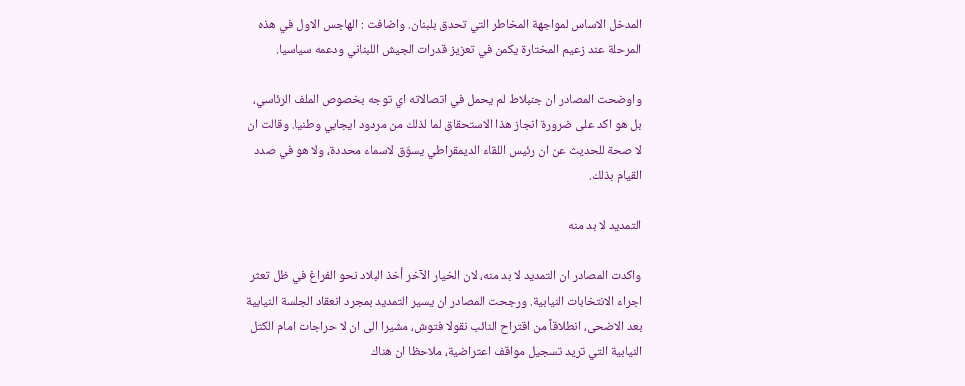المدخل الاساس لمواجهة المخاطر التي تحدق بلبنان. واضافت : الهاجس الاول في هذه المرحلة عند زعيم المختارة يكمن في تعزيز قدرات الجيش اللبناني ودعمه سياسيا.

واوضحت المصادر ان جنبلاط لم يحمل في اتصالاته اي توجه بخصوص الملف الرئاسي، بل هو اكد على ضرورة انجاز هذا الاستحقاق لما لذلك من مردود ايجابي وطنيا. وقالت ان لا صحة للحديث عن ان رئيس اللقاء الديمقراطي يسوّق لاسماء محددة، ولا هو في صدد القيام بذلك.

التمديد لا بد منه

واكدت المصادر ان التمديد لا بد منه، لان الخيار الآخر أخذ البلاد نحو الفراغ في ظل تعثر اجراء الانتخابات النيابية. ورجحت المصادر ان يسير التمديد بمجرد انعقاد الجلسة النيابية بعد الاضحى، انطلاقاً من اقتراح النائب نقولا فتوش، مشيرا الى ان لا حراجات امام الكتل النيابية التي تريد تسجيل مواقف اعتراضية، ملاحظا ان هناك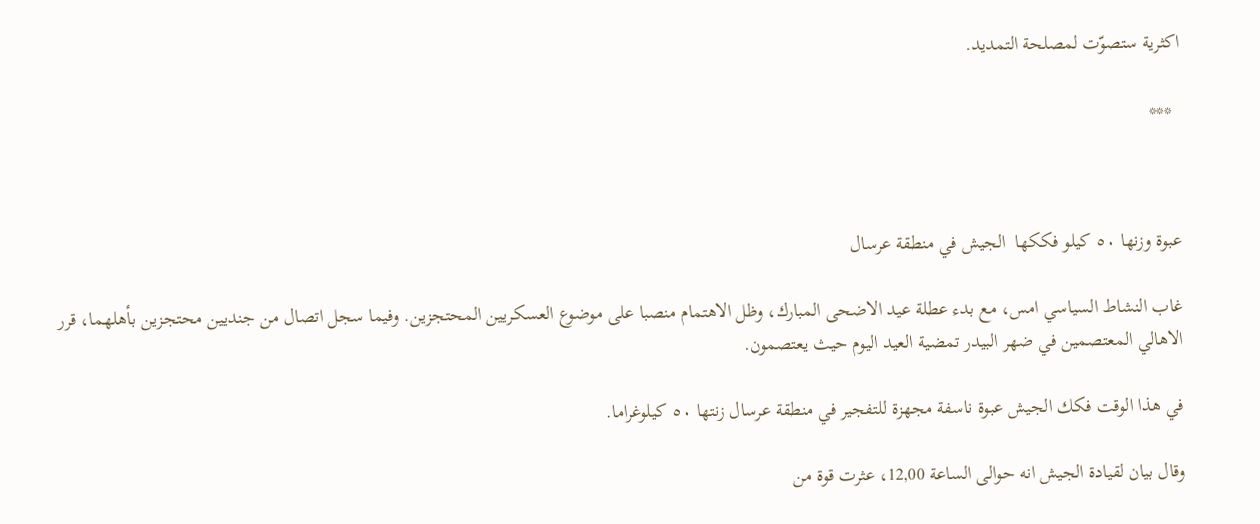اكثرية ستصوّت لمصلحة التمديد.

  ***



عبوة وزنها ٥٠ كيلو فككها  الجيش في منطقة عرسال

غاب النشاط السياسي امس، مع بدء عطلة عيد الاضحى المبارك، وظل الاهتمام منصبا على موضوع العسكريين المحتجزين. وفيما سجل اتصال من جنديين محتجزين بأهلهما، قرر الاهالي المعتصمين في ضهر البيدر تمضية العيد اليوم حيث يعتصمون.

في هذا الوقت فكك الجيش عبوة ناسفة مجهزة للتفجير في منطقة عرسال زنتها ٥٠ كيلوغراما.

وقال بيان لقيادة الجيش انه حوالى الساعة 12,00، عثرت قوة من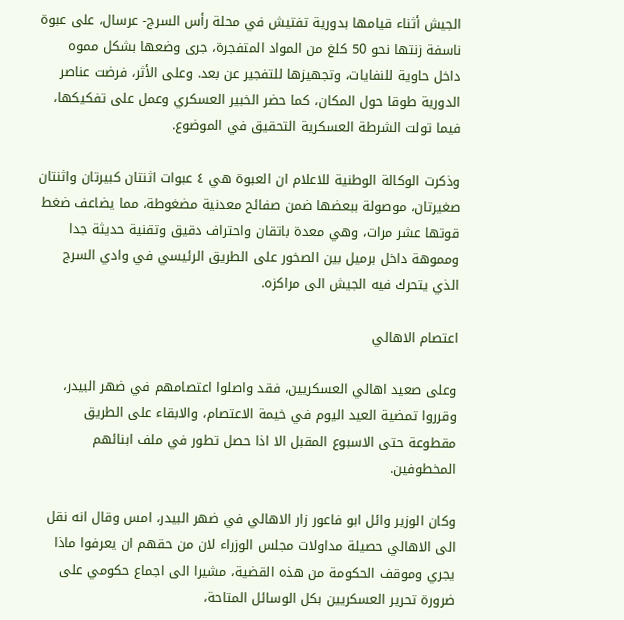الجيش أثناء قيامها بدورية تفتيش في محلة رأس السرج- عرسال، على عبوة ناسفة زنتها نحو 50 كلغ من المواد المتفجرة، جرى وضعها بشكل مموه داخل حاوية للنفايات، وتجهيزها للتفجير عن بعد. وعلى الأثر، فرضت عناصر الدورية طوقا حول المكان، كما حضر الخبير العسكري وعمل على تفكيكها، فيما تولت الشرطة العسكرية التحقيق في الموضوع.

وذكرت الوكالة الوطنية للاعلام ان العبوة هي ٤ عبوات اثنتان كبيرتان واثنتان صغيرتان، موصولة ببعضها ضمن صفائح معدنية مضغوطة، مما يضاعف ضغط قوتها عشر مرات، وهي معدة باتقان واحتراف دقيق وتقنية حديثة جدا ومموهة داخل برميل بين الصخور على الطريق الرئيسي في وادي السرج الذي يتحرك فيه الجيش الى مراكزه.

اعتصام الاهالي

وعلى صعيد اهالي العسكريين، فقد واصلوا اعتصامهم في ضهر البيدر، وقرروا تمضية العيد اليوم في خيمة الاعتصام، والابقاء على الطريق مقطوعة حتى الاسبوع المقبل الا اذا حصل تطور في ملف ابنائهم المخطوفين.

وكان الوزير وائل ابو فاعور زار الاهالي في ضهر البيدر، امس وقال انه نقل الى الاهالي حصيلة مداولات مجلس الوزراء لان من حقهم ان يعرفوا ماذا يجري وموقف الحكومة من هذه القضية، مشيرا الى اجماع حكومي على ضرورة تحرير العسكريين بكل الوسائل المتاحة،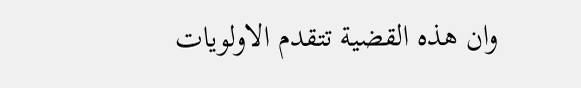وان هذه القضية تتقدم الاولويات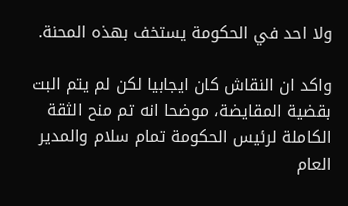ولا احد في الحكومة يستخف بهذه المحنة.

واكد ان النقاش كان ايجابيا لكن لم يتم البت بقضية المقايضة، موضحا انه تم منح الثقة الكاملة لرئيس الحكومة تمام سلام والمدير العام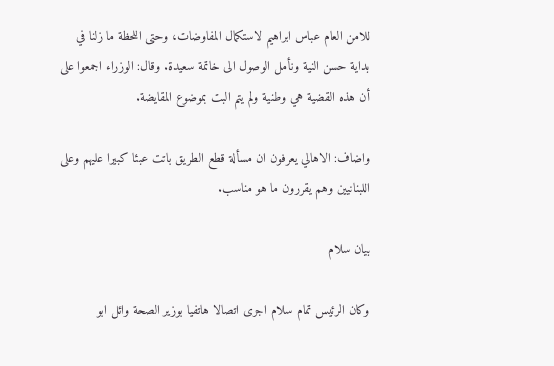للامن العام عباس ابراهيم لاستكمال المفاوضات، وحتى اللحظة ما زلنا في بداية حسن النية ونأمل الوصول الى خاتمة سعيدة. وقال: الوزراء اجمعوا على أن هذه القضية هي وطنية ولم يتم البت بموضوع المقايضة.

واضاف: الاهالي يعرفون ان مسألة قطع الطريق باتت عبئا كبيرا عليهم وعلى اللبنانيين وهم يقررون ما هو مناسب.

بيان سلام

وكان الرئيس تمام سلام اجرى اتصالا هاتفيا بوزير الصحة وائل ابو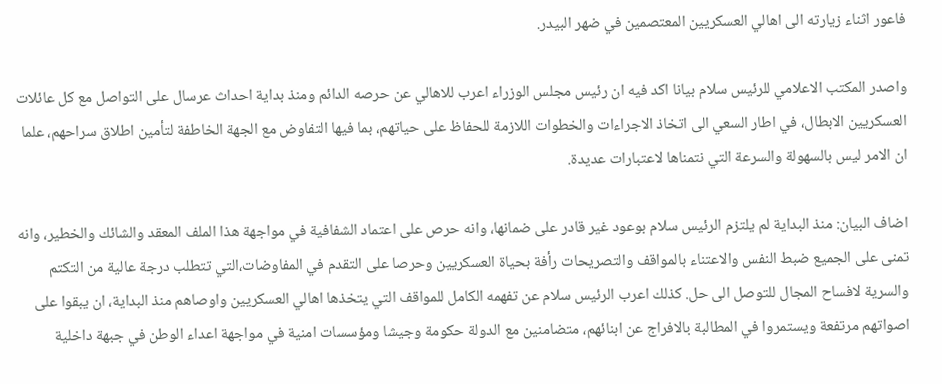فاعور اثناء زيارته الى اهالي العسكريين المعتصمين في ضهر البيدر.

واصدر المكتب الاعلامي للرئيس سلام بيانا اكد فيه ان رئيس مجلس الوزراء اعرب للاهالي عن حرصه الدائم ومنذ بداية احداث عرسال على التواصل مع كل عائلات العسكريين الابطال، في اطار السعي الى اتخاذ الاجراءات والخطوات اللازمة للحفاظ على حياتهم، بما فيها التفاوض مع الجهة الخاطفة لتأمين اطلاق سراحهم، علما ان الامر ليس بالسهولة والسرعة التي نتمناها لاعتبارات عديدة.

اضاف البيان: منذ البداية لم يلتزم الرئيس سلام بوعود غير قادر على ضمانها، وانه حرص على اعتماد الشفافية في مواجهة هذا الملف المعقد والشائك والخطير، وانه تمنى على الجميع ضبط النفس والاعتناء بالمواقف والتصريحات رأفة بحياة العسكريين وحرصا على التقدم في المفاوضات،التي تتطلب درجة عالية من التكتم والسرية لافساح المجال للتوصل الى حل. كذلك اعرب الرئيس سلام عن تفهمه الكامل للمواقف التي يتخذها اهالي العسكريين واوصاهم منذ البداية، ان يبقوا على اصواتهم مرتفعة ويستمروا في المطالبة بالافراج عن ابنائهم، متضامنين مع الدولة حكومة وجيشا ومؤسسات امنية في مواجهة اعداء الوطن في جبهة داخلية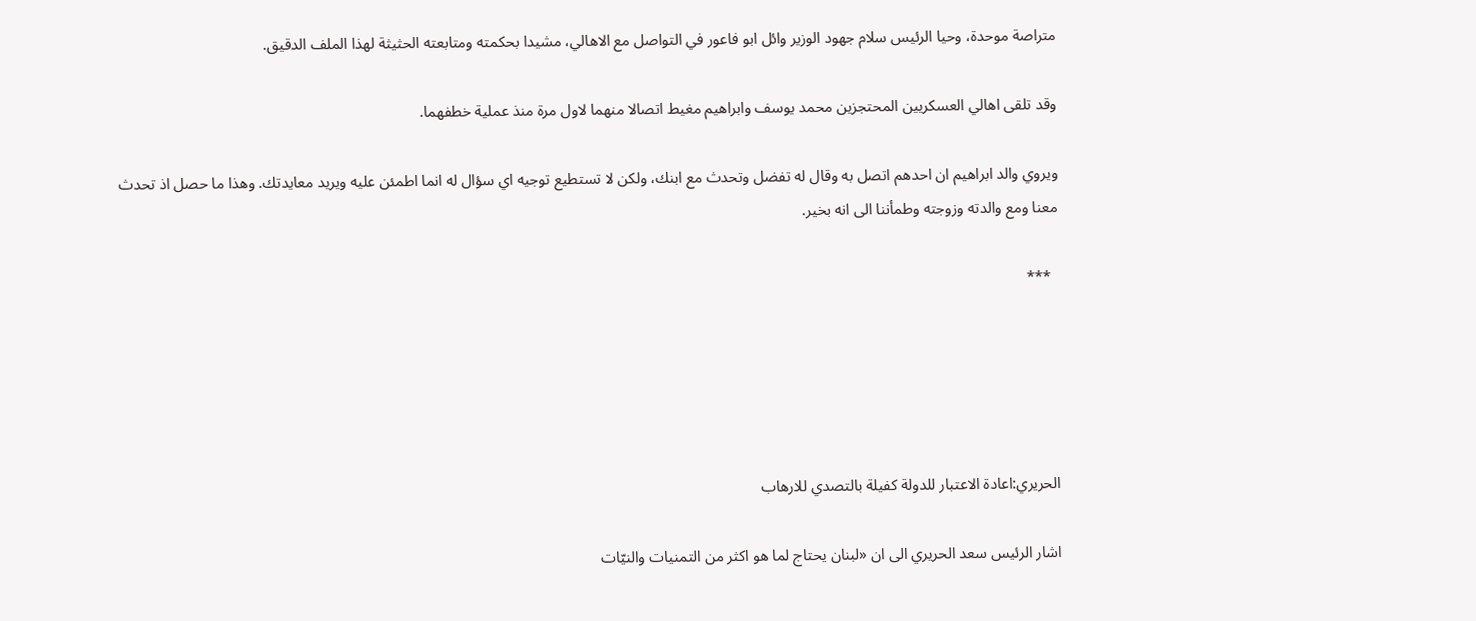متراصة موحدة، وحيا الرئيس سلام جهود الوزير وائل ابو فاعور في التواصل مع الاهالي، مشيدا بحكمته ومتابعته الحثيثة لهذا الملف الدقيق.

وقد تلقى اهالي العسكريين المحتجزين محمد يوسف وابراهيم مغيط اتصالا منهما لاول مرة منذ عملية خطفهما.

ويروي والد ابراهيم ان احدهم اتصل به وقال له تفضل وتحدث مع ابنك، ولكن لا تستطيع توجيه اي سؤال له انما اطمئن عليه ويريد معايدتك. وهذا ما حصل اذ تحدث معنا ومع والدته وزوجته وطمأننا الى انه بخير.

  ***





الحريري:اعادة الاعتبار للدولة كفيلة بالتصدي للارهاب

اشار الرئيس سعد الحريري الى ان «لبنان يحتاج لما هو اكثر من التمنيات والنيّات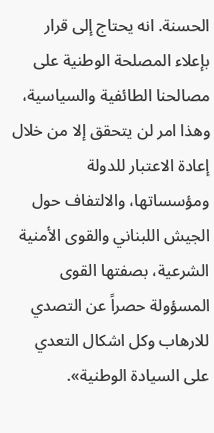الحسنة. انه يحتاج إلى قرار بإعلاء المصلحة الوطنية على مصالحنا الطائفية والسياسية، وهذا امر لن يتحقق إلا من خلال إعادة الاعتبار للدولة ومؤسساتها، والالتفاف حول الجيش اللبناني والقوى الأمنية الشرعية، بصفتها القوى المسؤولة حصراً عن التصدي للارهاب وكل اشكال التعدي على السيادة الوطنية».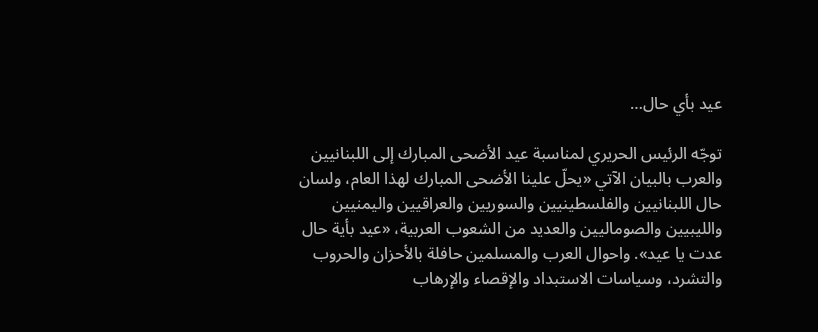عيد بأي حال…

توجّه الرئيس الحريري لمناسبة عيد الأضحى المبارك إلى اللبنانيين والعرب بالبيان الآتي «يحلّ علينا الأضحى المبارك لهذا العام، ولسان حال اللبنانيين والفلسطينيين والسوريين والعراقيين واليمنيين والليبيين والصوماليين والعديد من الشعوب العربية، «عيد بأية حال عدت يا عيد». واحوال العرب والمسلمين حافلة بالأحزان والحروب والتشرد، وسياسات الاستبداد والإقصاء والإرهاب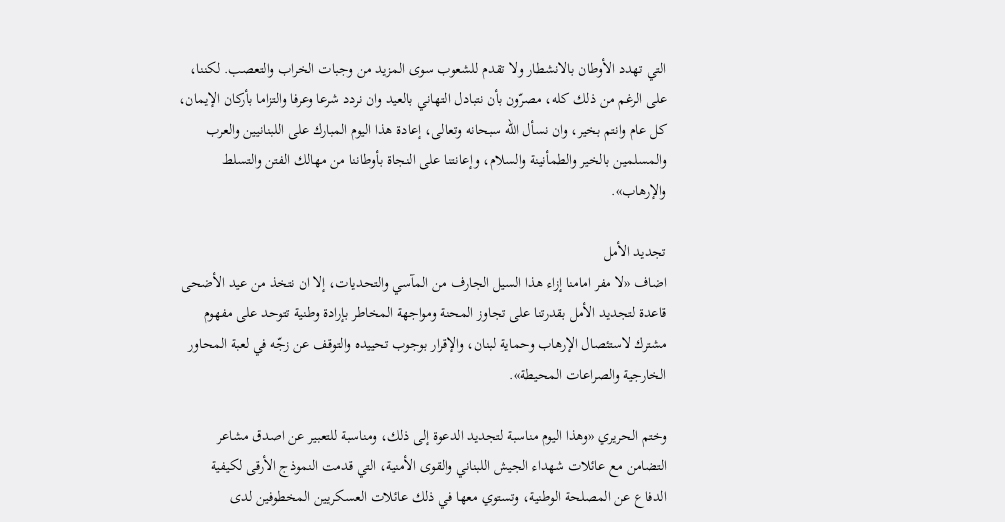التي تهدد الأوطان بالانشطار ولا تقدم للشعوب سوى المزيد من وجبات الخراب والتعصب. لكننا، على الرغم من ذلك كله، مصرّون بأن نتبادل التهاني بالعيد وان نردد شرعا وعرفا والتزاما بأركان الإيمان، كل عام وانتم بخير، وان نسأل الله سبحانه وتعالى، إعادة هذا اليوم المبارك على اللبنانيين والعرب والمسلمين بالخير والطمأنينة والسلام، وإعانتنا على النجاة بأوطاننا من مهالك الفتن والتسلط والإرهاب».

تجديد الأمل
اضاف «لا مفر امامنا إزاء هذا السيل الجارف من المآسي والتحديات، إلا ان نتخذ من عيد الأضحى قاعدة لتجديد الأمل بقدرتنا على تجاوز المحنة ومواجهة المخاطر بإرادة وطنية تتوحد على مفهوم مشترك لاستئصال الإرهاب وحماية لبنان، والإقرار بوجوب تحييده والتوقف عن زجّه في لعبة المحاور الخارجية والصراعات المحيطة».

وختم الحريري «وهذا اليوم مناسبة لتجديد الدعوة إلى ذلك، ومناسبة للتعبير عن اصدق مشاعر التضامن مع عائلات شهداء الجيش اللبناني والقوى الأمنية، التي قدمت النموذج الأرقى لكيفية الدفاع عن المصلحة الوطنية، وتستوي معها في ذلك عائلات العسكريين المخطوفين لدى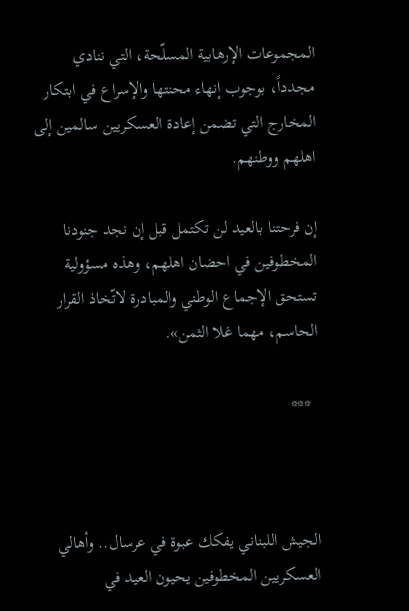المجموعات الإرهابية المسلّحة، التي ننادي مجدداً، بوجوب إنهاء محنتها والإسراع في ابتكار المخارج التي تضمن إعادة العسكريين سالمين إلى اهلهم ووطنهم.

إن فرحتنا بالعيد لن تكتمل قبل إن نجد جنودنا المخطوفين في احضان اهلهم، وهذه مسؤولية تستحق الإجماع الوطني والمبادرة لاتّخاذ القرار الحاسم، مهما غلا الثمن».

  ***



الجيش اللبناني يفكك عبوة في عرسال.. وأهالي العسكريين المخطوفين يحيون العيد في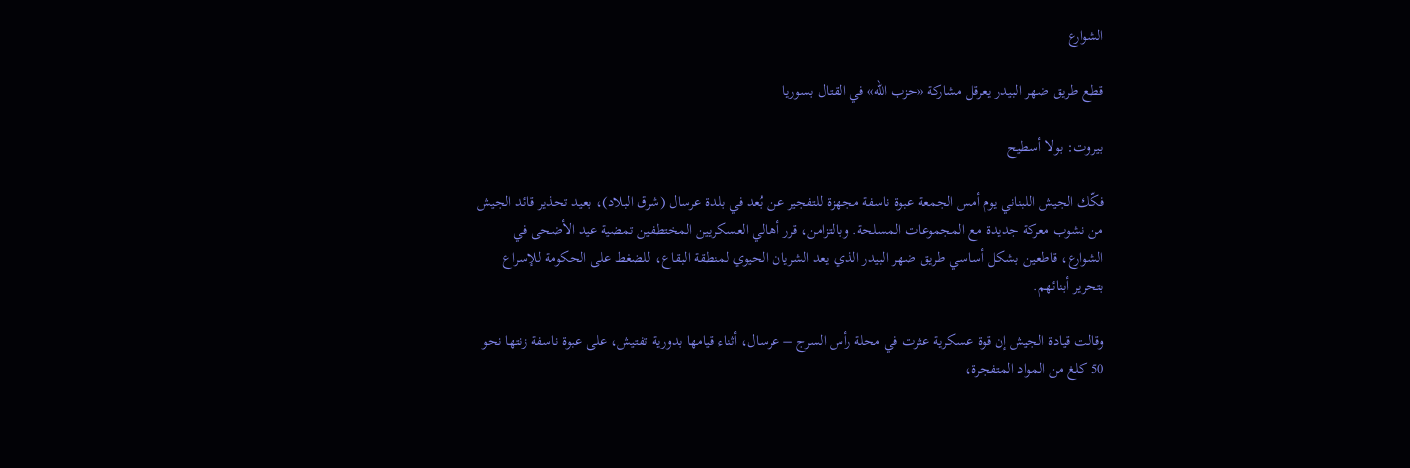الشوارع

قطع طريق ضهر البيدر يعرقل مشاركة «حزب الله» في القتال بسوريا

بيروت: بولا أسطيح

فكّك الجيش اللبناني يوم أمس الجمعة عبوة ناسفة مجهزة للتفجير عن بُعد في بلدة عرسال (شرق البلاد)، بعيد تحذير قائد الجيش من نشوب معركة جديدة مع المجموعات المسلحة. وبالتزامن، قرر أهالي العسكريين المختطفين تمضية عيد الأضحى في الشوارع، قاطعين بشكل أساسي طريق ضهر البيدر الذي يعد الشريان الحيوي لمنطقة البقاع، للضغط على الحكومة للإسراع بتحرير أبنائهم.

وقالت قيادة الجيش إن قوة عسكرية عثرت في محلة رأس السرج – عرسال، أثناء قيامها بدورية تفتيش، على عبوة ناسفة زنتها نحو 50 كلغ من المواد المتفجرة،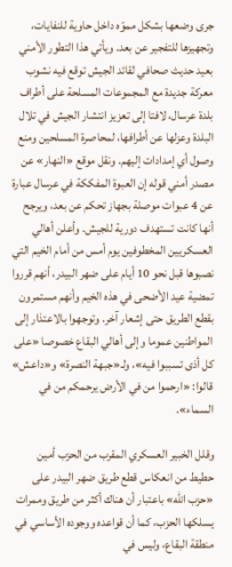جرى وضعها بشكل مموّه داخل حاوية للنفايات، وتجهيزها للتفجير عن بعد. ويأتي هذا التطور الأمني بعيد حديث صحافي لقائد الجيش توقع فيه نشوب معركة جديدة مع المجموعات المسلحة على أطراف بلدة عرسال، لافتا إلى تعزيز انتشار الجيش في تلال البلدة وعزلها عن أطرافها، لمحاصرة المسلحين ومنع وصول أي إمدادات إليهم. ونقل موقع «النهار» عن مصدر أمني قوله إن العبوة المفككة في عرسال عبارة عن 4 عبوات موصلة بجهاز تحكم عن بعد، ويرجح أنها كانت تستهدف دورية للجيش. وأعلن أهالي العسكريين المخطوفين يوم أمس من أمام الخيم التي نصبوها قبل نحو 10 أيام على ضهر البيدر، أنهم قرروا تمضية عيد الأضحى في هذه الخيم وأنهم مستمرون بقطع الطريق حتى إشعار آخر. وتوجهوا بالاعتذار إلى المواطنين عموما وإلى أهالي البقاع خصوصا «على كل أذى تسببوا فيه»، ولـ«جبهة النصرة» و«داعش» قالوا: «ارحموا من في الأرض يرحمكم من في السماء».

وقلل الخبير العسكري المقرب من الحزب أمين حطيط من انعكاس قطع طريق ضهر البيدر على «حزب الله» باعتبار أن هناك أكثر من طريق وممرات يسلكها الحزب، كما أن قواعده ووجوده الأساسي في منطقة البقاع، وليس في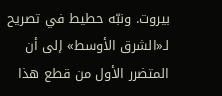بيروت. ونبّه حطيط في تصريح لـ«الشرق الأوسط» إلى أن المتضرر الأول من قطع هذا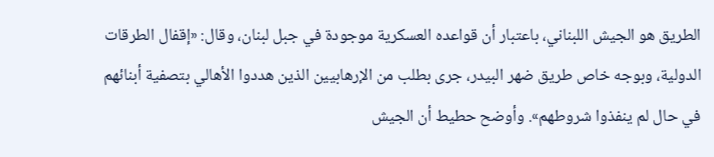الطريق هو الجيش اللبناني، باعتبار أن قواعده العسكرية موجودة في جبل لبنان، وقال: «إقفال الطرقات الدولية، وبوجه خاص طريق ضهر البيدر، جرى بطلب من الإرهابيين الذين هددوا الأهالي بتصفية أبنائهم في حال لم ينفذوا شروطهم». وأوضح حطيط أن الجيش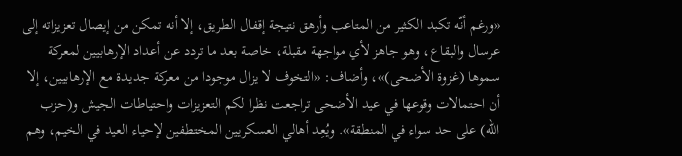«ورغم أنّه تكبد الكثير من المتاعب وأرهق نتيجة إقفال الطريق، إلا أنه تمكن من إيصال تعزيزاته إلى عرسال والبقاع، وهو جاهز لأي مواجهة مقبلة، خاصة بعد ما تردد عن أعداد الإرهابيين لمعركة سموها (غزوة الأضحى)»، وأضاف: «التخوف لا يزال موجودا من معركة جديدة مع الإرهابيين، إلا أن احتمالات وقوعها في عيد الأضحى تراجعت نظرا لكم التعزيزات واحتياطات الجيش و(حزب الله) على حد سواء في المنطقة». ويُعِد أهالي العسكريين المختطفين لإحياء العيد في الخيم، وهم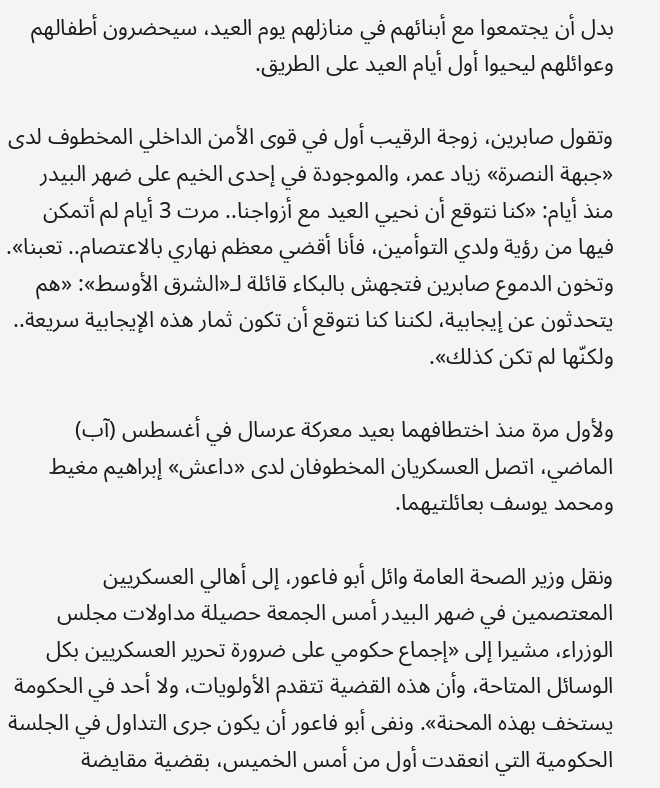بدل أن يجتمعوا مع أبنائهم في منازلهم يوم العيد، سيحضرون أطفالهم وعوائلهم ليحيوا أول أيام العيد على الطريق.

وتقول صابرين، زوجة الرقيب أول في قوى الأمن الداخلي المخطوف لدى «جبهة النصرة» زياد عمر، والموجودة في إحدى الخيم على ضهر البيدر منذ أيام: «كنا نتوقع أن نحيي العيد مع أزواجنا.. مرت 3 أيام لم أتمكن فيها من رؤية ولدي التوأمين، فأنا أقضي معظم نهاري بالاعتصام.. تعبنا». وتخون الدموع صابرين فتجهش بالبكاء قائلة لـ«الشرق الأوسط»: «هم يتحدثون عن إيجابية، لكننا كنا نتوقع أن تكون ثمار هذه الإيجابية سريعة.. ولكنّها لم تكن كذلك».

ولأول مرة منذ اختطافهما بعيد معركة عرسال في أغسطس (آب) الماضي، اتصل العسكريان المخطوفان لدى «داعش» إبراهيم مغيط ومحمد يوسف بعائلتيهما.

ونقل وزير الصحة العامة وائل أبو فاعور، إلى أهالي العسكريين المعتصمين في ضهر البيدر أمس الجمعة حصيلة مداولات مجلس الوزراء، مشيرا إلى «إجماع حكومي على ضرورة تحرير العسكريين بكل الوسائل المتاحة، وأن هذه القضية تتقدم الأولويات، ولا أحد في الحكومة يستخف بهذه المحنة». ونفى أبو فاعور أن يكون جرى التداول في الجلسة الحكومية التي انعقدت أول من أمس الخميس، بقضية مقايضة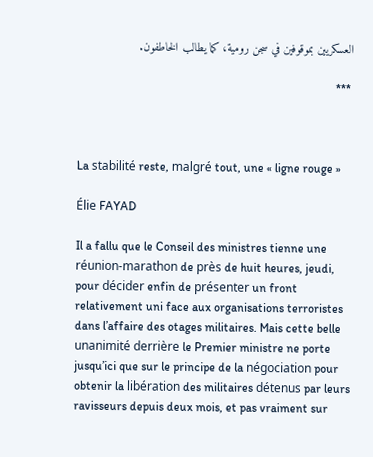العسكريين بموقوفين في سجن رومية، كما يطالب الخاطفون.

 ***



La stabilité reste, malgré tout, une « ligne rouge »

Élie FAYAD

Il a fallu que le Conseil des ministres tienne une réunion-marathon de près de huit heures, jeudi, pour décider enfin de présenter un front relativement uni face aux organisations terroristes dans l’affaire des otages militaires. Mais cette belle unanimité derrière le Premier ministre ne porte jusqu’ici que sur le principe de la négociation pour obtenir la libération des militaires détenus par leurs ravisseurs depuis deux mois, et pas vraiment sur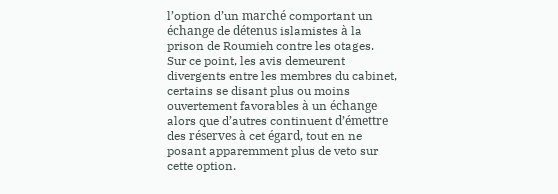l’option d’un marché comportant un échange de détenus islamistes à la prison de Roumieh contre les otages.
Sur ce point, les avis demeurent divergents entre les membres du cabinet, certains se disant plus ou moins ouvertement favorables à un échange alors que d’autres continuent d’émettre des réserves à cet égard, tout en ne posant apparemment plus de veto sur cette option.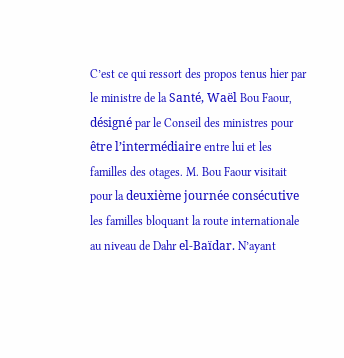C’est ce qui ressort des propos tenus hier par le ministre de la Santé, Waël Bou Faour, désigné par le Conseil des ministres pour être l’intermédiaire entre lui et les familles des otages. M. Bou Faour visitait pour la deuxième journée consécutive les familles bloquant la route internationale au niveau de Dahr el-Baïdar. N’ayant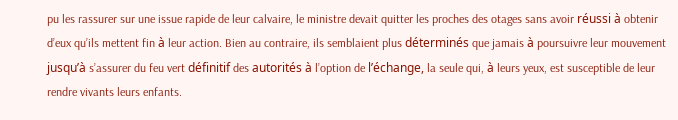pu les rassurer sur une issue rapide de leur calvaire, le ministre devait quitter les proches des otages sans avoir réussi à obtenir d’eux qu’ils mettent fin à leur action. Bien au contraire, ils semblaient plus déterminés que jamais à poursuivre leur mouvement jusqu’à s’assurer du feu vert définitif des autorités à l’option de l’échange, la seule qui, à leurs yeux, est susceptible de leur rendre vivants leurs enfants.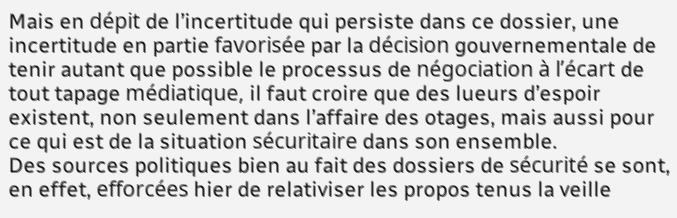Mais en dépit de l’incertitude qui persiste dans ce dossier, une incertitude en partie favorisée par la décision gouvernementale de tenir autant que possible le processus de négociation à l’écart de tout tapage médiatique, il faut croire que des lueurs d’espoir existent, non seulement dans l’affaire des otages, mais aussi pour ce qui est de la situation sécuritaire dans son ensemble.
Des sources politiques bien au fait des dossiers de sécurité se sont, en effet, efforcées hier de relativiser les propos tenus la veille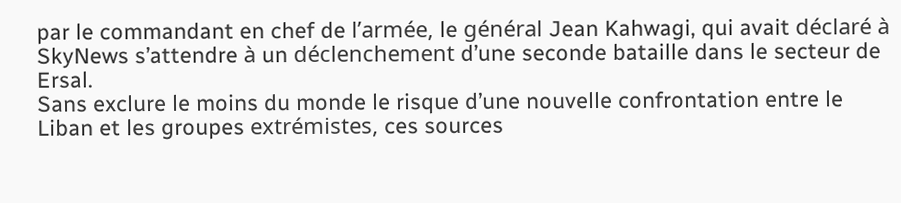par le commandant en chef de l’armée, le général Jean Kahwagi, qui avait déclaré à SkyNews s’attendre à un déclenchement d’une seconde bataille dans le secteur de Ersal.
Sans exclure le moins du monde le risque d’une nouvelle confrontation entre le Liban et les groupes extrémistes, ces sources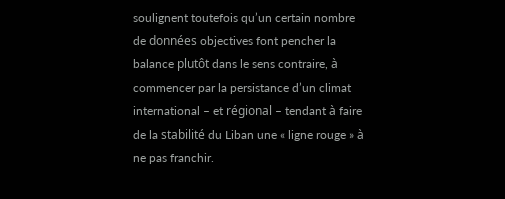soulignent toutefois qu’un certain nombre de données objectives font pencher la balance plutôt dans le sens contraire, à commencer par la persistance d’un climat international – et régional – tendant à faire de la stabilité du Liban une « ligne rouge » à ne pas franchir.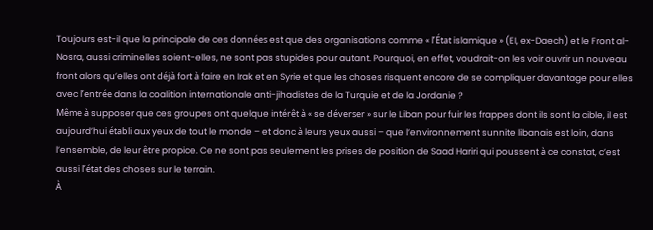Toujours est-il que la principale de ces données est que des organisations comme « l’État islamique » (EI, ex-Daech) et le Front al-Nosra, aussi criminelles soient-elles, ne sont pas stupides pour autant. Pourquoi, en effet, voudrait-on les voir ouvrir un nouveau front alors qu’elles ont déjà fort à faire en Irak et en Syrie et que les choses risquent encore de se compliquer davantage pour elles avec l’entrée dans la coalition internationale anti-jihadistes de la Turquie et de la Jordanie ?
Même à supposer que ces groupes ont quelque intérêt à « se déverser » sur le Liban pour fuir les frappes dont ils sont la cible, il est aujourd’hui établi aux yeux de tout le monde – et donc à leurs yeux aussi – que l’environnement sunnite libanais est loin, dans l’ensemble, de leur être propice. Ce ne sont pas seulement les prises de position de Saad Hariri qui poussent à ce constat, c’est aussi l’état des choses sur le terrain.
À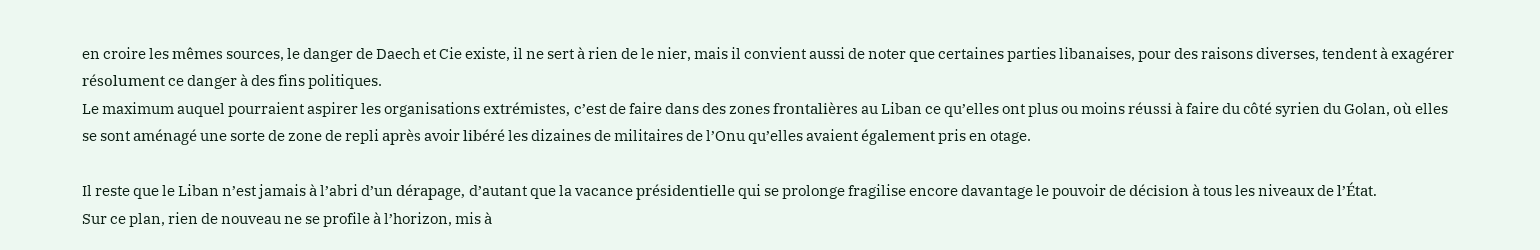en croire les mêmes sources, le danger de Daech et Cie existe, il ne sert à rien de le nier, mais il convient aussi de noter que certaines parties libanaises, pour des raisons diverses, tendent à exagérer résolument ce danger à des fins politiques.
Le maximum auquel pourraient aspirer les organisations extrémistes, c’est de faire dans des zones frontalières au Liban ce qu’elles ont plus ou moins réussi à faire du côté syrien du Golan, où elles se sont aménagé une sorte de zone de repli après avoir libéré les dizaines de militaires de l’Onu qu’elles avaient également pris en otage.

Il reste que le Liban n’est jamais à l’abri d’un dérapage, d’autant que la vacance présidentielle qui se prolonge fragilise encore davantage le pouvoir de décision à tous les niveaux de l’État.
Sur ce plan, rien de nouveau ne se profile à l’horizon, mis à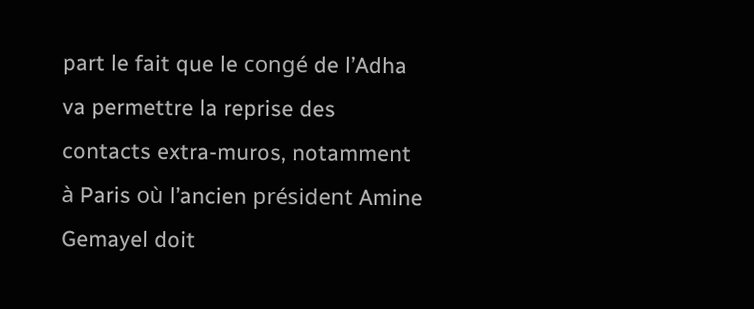part le fait que le congé de l’Adha va permettre la reprise des contacts extra-muros, notamment à Paris où l’ancien président Amine Gemayel doit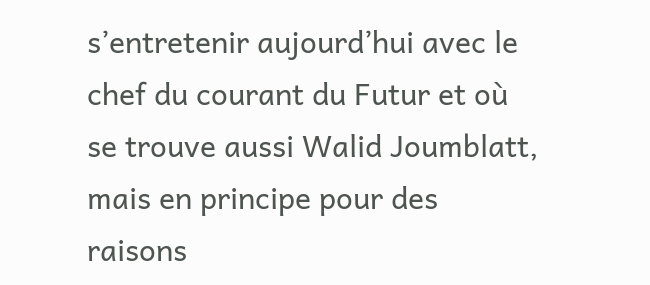s’entretenir aujourd’hui avec le chef du courant du Futur et où se trouve aussi Walid Joumblatt, mais en principe pour des raisons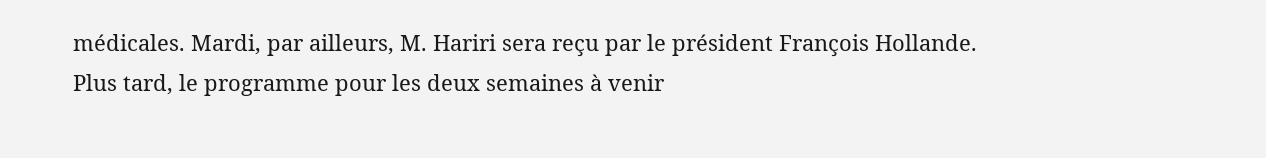médicales. Mardi, par ailleurs, M. Hariri sera reçu par le président François Hollande.
Plus tard, le programme pour les deux semaines à venir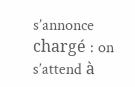s’annonce chargé : on s’attend à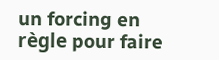un forcing en règle pour faire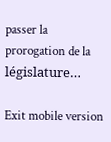passer la prorogation de la législature…

Exit mobile version